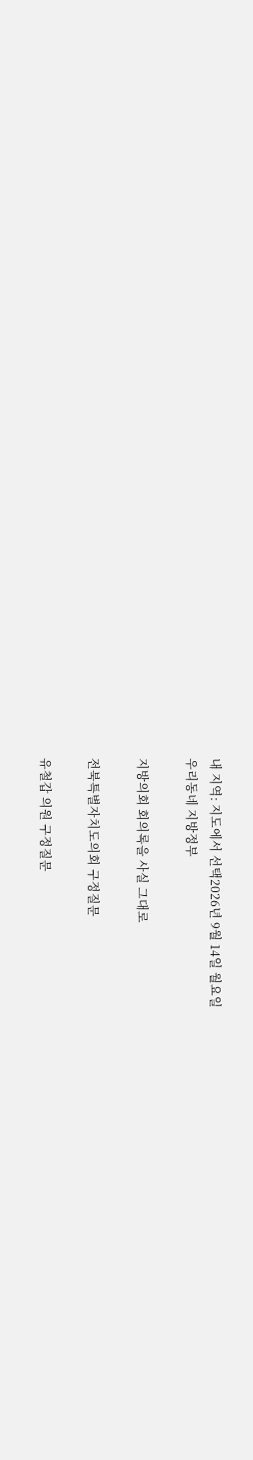내 지역: 지도에서 선택2026년 9월 14일 월요일
우리동네 지방정부

지방의회 회의록을 사실 그대로

전북특별자치도의회 구정질문

유철갑 의원 구정질문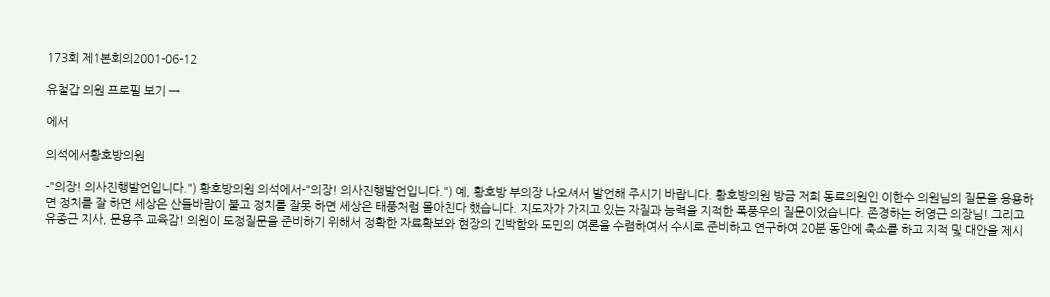173회 제1본회의2001-06-12

유철갑 의원 프로필 보기 →

에서

의석에서황호방의원

-"의장! 의사진행발언입니다.") 황호방의원 의석에서-"의장! 의사진행발언입니다.") 예, 황호방 부의장 나오셔서 발언해 주시기 바랍니다. 황호방의원 방금 저희 동료의원인 이한수 의원님의 질문을 응용하면 정치를 잘 하면 세상은 산들바람이 불고 정치를 잘못 하면 세상은 태풍처럼 몰아친다 했습니다. 지도자가 가지고 있는 자질과 능력을 지적한 폭풍우의 질문이었습니다. 존경하는 허영근 의장님! 그리고 유종근 지사, 문용주 교육감! 의원이 도정질문을 준비하기 위해서 정확한 자료확보와 현장의 긴박함와 도민의 여론을 수렴하여서 수시로 준비하고 연구하여 20분 동안에 축소를 하고 지적 및 대안을 제시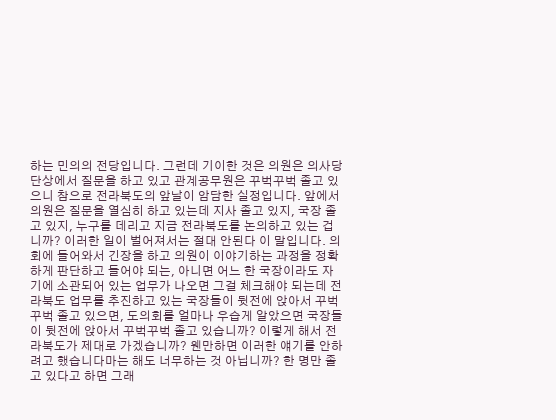하는 민의의 전당입니다. 그런데 기이한 것은 의원은 의사당 단상에서 질문을 하고 있고 관계공무원은 꾸벅꾸벅 졸고 있으니 참으로 전라북도의 앞날이 암담한 실정입니다. 앞에서 의원은 질문을 열심히 하고 있는데 지사 졸고 있지, 국장 졸고 있지, 누구를 데리고 지금 전라북도를 논의하고 있는 겁니까? 이러한 일이 벌어져서는 절대 안된다 이 말입니다. 의회에 들어와서 긴장을 하고 의원이 이야기하는 과정을 정확하게 판단하고 들어야 되는, 아니면 어느 한 국장이라도 자기에 소관되어 있는 업무가 나오면 그걸 체크해야 되는데 전라북도 업무를 추진하고 있는 국장들이 뒷전에 앉아서 꾸벅꾸벅 졸고 있으면, 도의회를 얼마나 우습게 알았으면 국장들이 뒷전에 앉아서 꾸벅꾸벅 졸고 있습니까? 이렇게 해서 전라북도가 제대로 가겠습니까? 웬만하면 이러한 얘기를 안하려고 했습니다마는 해도 너무하는 것 아닙니까? 한 명만 졸고 있다고 하면 그래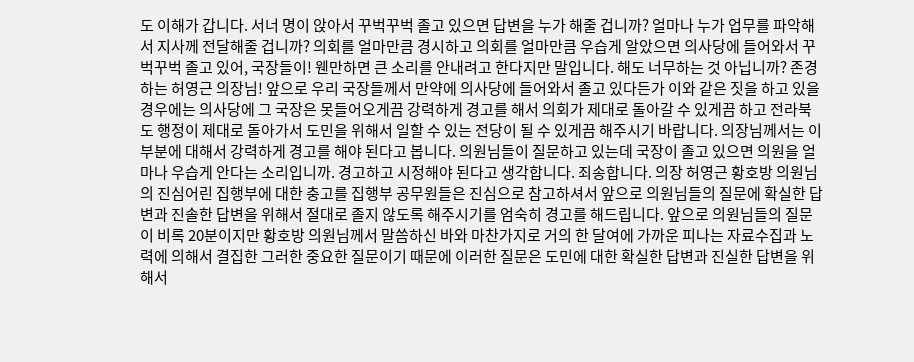도 이해가 갑니다. 서너 명이 앉아서 꾸벅꾸벅 졸고 있으면 답변을 누가 해줄 겁니까? 얼마나 누가 업무를 파악해서 지사께 전달해줄 겁니까? 의회를 얼마만큼 경시하고 의회를 얼마만큼 우습게 알았으면 의사당에 들어와서 꾸벅꾸벅 졸고 있어, 국장들이! 웬만하면 큰 소리를 안내려고 한다지만 말입니다. 해도 너무하는 것 아닙니까? 존경하는 허영근 의장님! 앞으로 우리 국장들께서 만약에 의사당에 들어와서 졸고 있다든가 이와 같은 짓을 하고 있을 경우에는 의사당에 그 국장은 못들어오게끔 강력하게 경고를 해서 의회가 제대로 돌아갈 수 있게끔 하고 전라북도 행정이 제대로 돌아가서 도민을 위해서 일할 수 있는 전당이 될 수 있게끔 해주시기 바랍니다. 의장님께서는 이 부분에 대해서 강력하게 경고를 해야 된다고 봅니다. 의원님들이 질문하고 있는데 국장이 졸고 있으면 의원을 얼마나 우습게 안다는 소리입니까. 경고하고 시정해야 된다고 생각합니다. 죄송합니다. 의장 허영근 황호방 의원님의 진심어린 집행부에 대한 충고를 집행부 공무원들은 진심으로 참고하셔서 앞으로 의원님들의 질문에 확실한 답변과 진솔한 답변을 위해서 절대로 졸지 않도록 해주시기를 엄숙히 경고를 해드립니다. 앞으로 의원님들의 질문이 비록 20분이지만 황호방 의원님께서 말씀하신 바와 마찬가지로 거의 한 달여에 가까운 피나는 자료수집과 노력에 의해서 결집한 그러한 중요한 질문이기 때문에 이러한 질문은 도민에 대한 확실한 답변과 진실한 답변을 위해서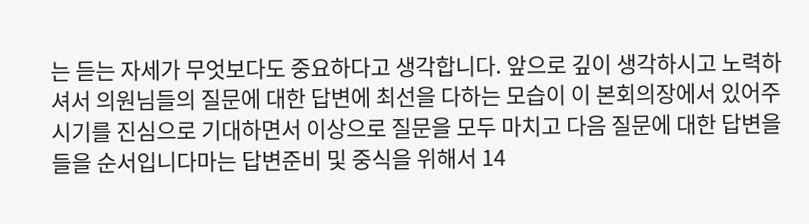는 듣는 자세가 무엇보다도 중요하다고 생각합니다. 앞으로 깊이 생각하시고 노력하셔서 의원님들의 질문에 대한 답변에 최선을 다하는 모습이 이 본회의장에서 있어주시기를 진심으로 기대하면서 이상으로 질문을 모두 마치고 다음 질문에 대한 답변을 들을 순서입니다마는 답변준비 및 중식을 위해서 14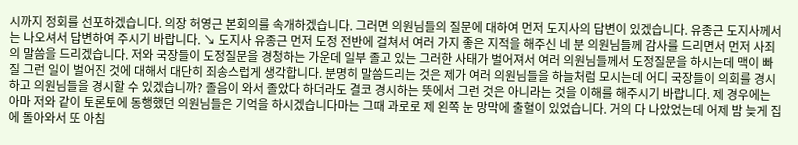시까지 정회를 선포하겠습니다. 의장 허영근 본회의를 속개하겠습니다. 그러면 의원님들의 질문에 대하여 먼저 도지사의 답변이 있겠습니다. 유종근 도지사께서는 나오셔서 답변하여 주시기 바랍니다. ↘ 도지사 유종근 먼저 도정 전반에 걸쳐서 여러 가지 좋은 지적을 해주신 네 분 의원님들께 감사를 드리면서 먼저 사죄의 말씀을 드리겠습니다. 저와 국장들이 도정질문을 경청하는 가운데 일부 졸고 있는 그러한 사태가 벌어져서 여러 의원님들께서 도정질문을 하시는데 맥이 빠질 그런 일이 벌어진 것에 대해서 대단히 죄송스럽게 생각합니다. 분명히 말씀드리는 것은 제가 여러 의원님들을 하늘처럼 모시는데 어디 국장들이 의회를 경시하고 의원님들을 경시할 수 있겠습니까? 졸음이 와서 졸았다 하더라도 결코 경시하는 뜻에서 그런 것은 아니라는 것을 이해를 해주시기 바랍니다. 제 경우에는 아마 저와 같이 토론토에 동행했던 의원님들은 기억을 하시겠습니다마는 그때 과로로 제 왼쪽 눈 망막에 출혈이 있었습니다. 거의 다 나았었는데 어제 밤 늦게 집에 돌아와서 또 아침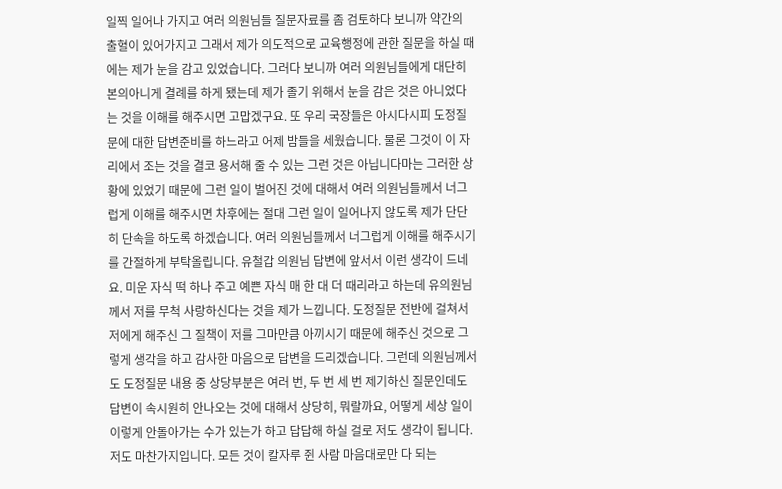일찍 일어나 가지고 여러 의원님들 질문자료를 좀 검토하다 보니까 약간의 출혈이 있어가지고 그래서 제가 의도적으로 교육행정에 관한 질문을 하실 때에는 제가 눈을 감고 있었습니다. 그러다 보니까 여러 의원님들에게 대단히 본의아니게 결례를 하게 됐는데 제가 졸기 위해서 눈을 감은 것은 아니었다는 것을 이해를 해주시면 고맙겠구요. 또 우리 국장들은 아시다시피 도정질문에 대한 답변준비를 하느라고 어제 밤들을 세웠습니다. 물론 그것이 이 자리에서 조는 것을 결코 용서해 줄 수 있는 그런 것은 아닙니다마는 그러한 상황에 있었기 때문에 그런 일이 벌어진 것에 대해서 여러 의원님들께서 너그럽게 이해를 해주시면 차후에는 절대 그런 일이 일어나지 않도록 제가 단단히 단속을 하도록 하겠습니다. 여러 의원님들께서 너그럽게 이해를 해주시기를 간절하게 부탁올립니다. 유철갑 의원님 답변에 앞서서 이런 생각이 드네요. 미운 자식 떡 하나 주고 예쁜 자식 매 한 대 더 때리라고 하는데 유의원님께서 저를 무척 사랑하신다는 것을 제가 느낍니다. 도정질문 전반에 걸쳐서 저에게 해주신 그 질책이 저를 그마만큼 아끼시기 때문에 해주신 것으로 그렇게 생각을 하고 감사한 마음으로 답변을 드리겠습니다. 그런데 의원님께서도 도정질문 내용 중 상당부분은 여러 번, 두 번 세 번 제기하신 질문인데도 답변이 속시원히 안나오는 것에 대해서 상당히, 뭐랄까요, 어떻게 세상 일이 이렇게 안돌아가는 수가 있는가 하고 답답해 하실 걸로 저도 생각이 됩니다. 저도 마찬가지입니다. 모든 것이 칼자루 쥔 사람 마음대로만 다 되는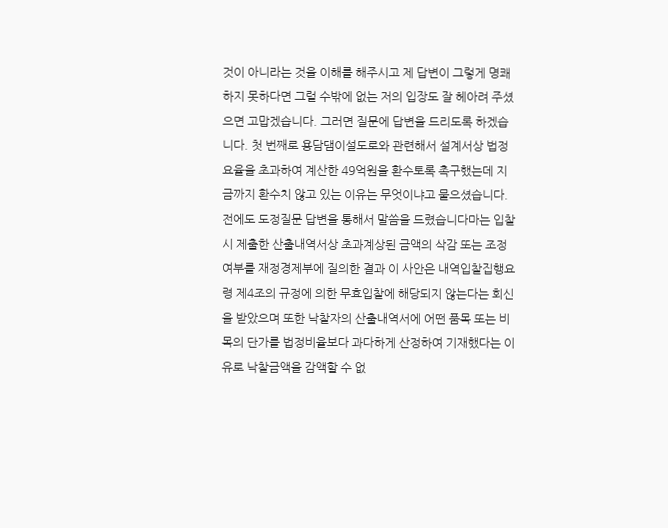것이 아니라는 것을 이해를 해주시고 제 답변이 그렇게 명쾌하지 못하다면 그럴 수밖에 없는 저의 입장도 잘 헤아려 주셨으면 고맙겠습니다. 그러면 질문에 답변을 드리도록 하겠습니다. 첫 번째로 용담댐이설도로와 관련해서 설계서상 법정요율을 초과하여 계산한 49억원을 환수토록 촉구했는데 지금까지 환수치 않고 있는 이유는 무엇이냐고 물으셨습니다. 전에도 도정질문 답변을 통해서 말씀을 드렸습니다마는 입찰시 제출한 산출내역서상 초과계상된 금액의 삭감 또는 조정여부를 재정경제부에 질의한 결과 이 사안은 내역입찰집행요령 제4조의 규정에 의한 무효입찰에 해당되지 않는다는 회신을 받았으며 또한 낙찰자의 산출내역서에 어떤 품목 또는 비목의 단가를 법정비율보다 과다하게 산정하여 기재했다는 이유로 낙찰금액을 감액할 수 없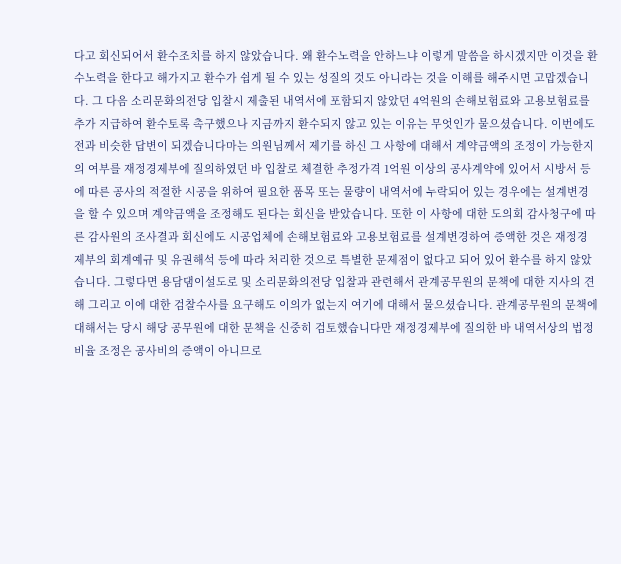다고 회신되어서 환수조치를 하지 않았습니다. 왜 환수노력을 안하느냐 이렇게 말씀을 하시겠지만 이것을 환수노력을 한다고 해가지고 환수가 쉽게 될 수 있는 성질의 것도 아니라는 것을 이해를 해주시면 고맙겠습니다. 그 다음 소리문화의전당 입찰시 제출된 내역서에 포함되지 않았던 4억원의 손해보험료와 고용보험료를 추가 지급하여 환수토록 촉구했으나 지금까지 환수되지 않고 있는 이유는 무엇인가 물으셨습니다. 이번에도 전과 비슷한 답변이 되겠습니다마는 의원님께서 제기를 하신 그 사항에 대해서 계약금액의 조정이 가능한지의 여부를 재정경제부에 질의하였던 바 입찰로 체결한 추정가격 1억원 이상의 공사계약에 있어서 시방서 등에 따른 공사의 적절한 시공을 위하여 필요한 품목 또는 물량이 내역서에 누락되어 있는 경우에는 설계변경을 할 수 있으며 계약금액을 조정해도 된다는 회신을 받았습니다. 또한 이 사항에 대한 도의회 감사청구에 따른 감사원의 조사결과 회신에도 시공업체에 손해보험료와 고용보험료를 설계변경하여 증액한 것은 재정경제부의 회계예규 및 유권해석 등에 따라 처리한 것으로 특별한 문제점이 없다고 되어 있어 환수를 하지 않았습니다. 그렇다면 용담댐이설도로 및 소리문화의전당 입찰과 관련해서 관계공무원의 문책에 대한 지사의 견해 그리고 이에 대한 검찰수사를 요구해도 이의가 없는지 여기에 대해서 물으셨습니다. 관계공무원의 문책에 대해서는 당시 해당 공무원에 대한 문책을 신중히 검토했습니다만 재정경제부에 질의한 바 내역서상의 법정비율 조정은 공사비의 증액이 아니므로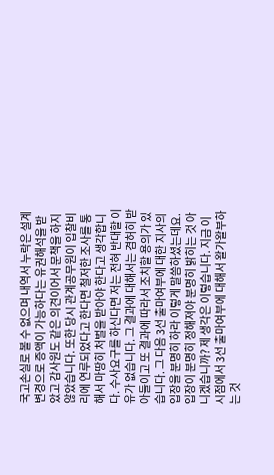국고손실로 볼 수 없으며 내역서 누락은 설계변경으로 증액이 가능하다는 유권해석을 받았고 감사원도 같은 의견이어서 문책을 하지 않았습니다. 또한 당시 관계공무원이 입찰비리에 연루되었다고 한다면 철저한 조사를 통해서 마땅히 처벌을 받아야 한다고 생각합니다. 수사요구를 하신다면 저는 전혀 반대할 이유가 없습니다. 그 결과에 대해서는 겸허히 받아들이고 또 결과에 따라서 조치할 용의가 있습니다. 그 다음 3선 출마여부에 대한 지사의 입장을 분명히 하라 이렇게 말씀하셨는데요. 입장이 분명히 정해져야 분명히 밝히는 것 아니겠습니까? 제 생각은 이렇습니다. 지금 이 시점에서 3선 출마여부에 대해서 왈가왈부하는 것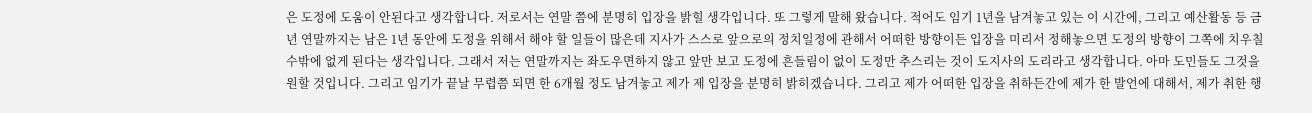은 도정에 도움이 안된다고 생각합니다. 저로서는 연말 쯤에 분명히 입장을 밝힐 생각입니다. 또 그렇게 말해 왔습니다. 적어도 임기 1년을 남겨놓고 있는 이 시간에, 그리고 예산활동 등 금년 연말까지는 남은 1년 동안에 도정을 위해서 해야 할 일들이 많은데 지사가 스스로 앞으로의 정치일정에 관해서 어떠한 방향이든 입장을 미리서 정해놓으면 도정의 방향이 그쪽에 치우칠 수밖에 없게 된다는 생각입니다. 그래서 저는 연말까지는 좌도우면하지 않고 앞만 보고 도정에 흔들림이 없이 도정만 추스리는 것이 도지사의 도리라고 생각합니다. 아마 도민들도 그것을 원할 것입니다. 그리고 임기가 끝날 무렵쯤 되면 한 6개월 정도 남겨놓고 제가 제 입장을 분명히 밝히겠습니다. 그리고 제가 어떠한 입장을 취하든간에 제가 한 발언에 대해서, 제가 취한 행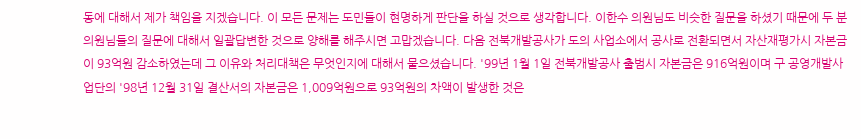동에 대해서 제가 책임을 지겠습니다. 이 모든 문제는 도민들이 현명하게 판단을 하실 것으로 생각합니다. 이한수 의원님도 비슷한 질문을 하셨기 때문에 두 분 의원님들의 질문에 대해서 일괄답변한 것으로 양해를 해주시면 고맙겠습니다. 다음 전북개발공사가 도의 사업소에서 공사로 전환되면서 자산재평가시 자본금이 93억원 감소하였는데 그 이유와 처리대책은 무엇인지에 대해서 물으셨습니다. '99년 1월 1일 전북개발공사 출범시 자본금은 916억원이며 구 공영개발사업단의 '98년 12월 31일 결산서의 자본금은 1,009억원으로 93억원의 차액이 발생한 것은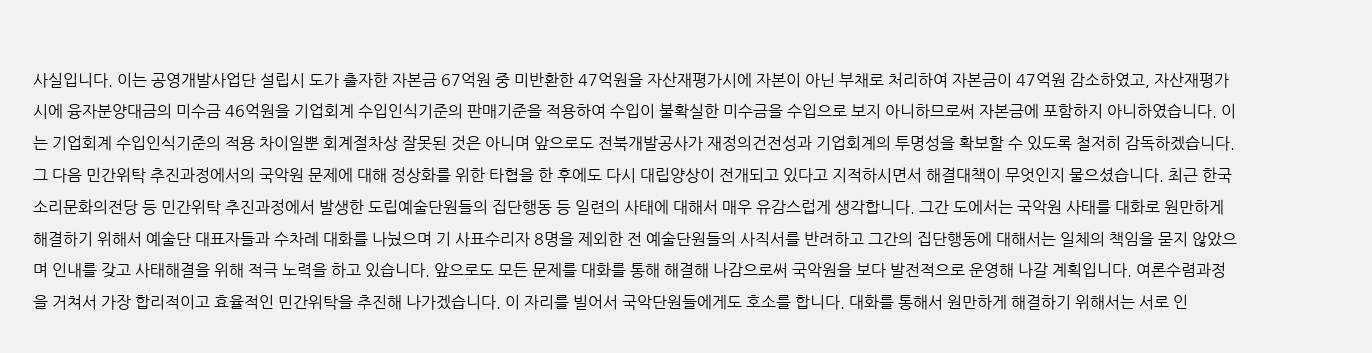사실입니다. 이는 공영개발사업단 설립시 도가 출자한 자본금 67억원 중 미반환한 47억원을 자산재평가시에 자본이 아닌 부채로 처리하여 자본금이 47억원 감소하였고, 자산재평가시에 융자분양대금의 미수금 46억원을 기업회계 수입인식기준의 판매기준을 적용하여 수입이 불확실한 미수금을 수입으로 보지 아니하므로써 자본금에 포함하지 아니하였습니다. 이는 기업회계 수입인식기준의 적용 차이일뿐 회계절차상 잘못된 것은 아니며 앞으로도 전북개발공사가 재정의건전성과 기업회계의 투명성을 확보할 수 있도록 철저히 감독하겠습니다. 그 다음 민간위탁 추진과정에서의 국악원 문제에 대해 정상화를 위한 타협을 한 후에도 다시 대립양상이 전개되고 있다고 지적하시면서 해결대책이 무엇인지 물으셨습니다. 최근 한국소리문화의전당 등 민간위탁 추진과정에서 발생한 도립예술단원들의 집단행동 등 일련의 사태에 대해서 매우 유감스럽게 생각합니다. 그간 도에서는 국악원 사태를 대화로 원만하게 해결하기 위해서 예술단 대표자들과 수차례 대화를 나눴으며 기 사표수리자 8명을 제외한 전 예술단원들의 사직서를 반려하고 그간의 집단행동에 대해서는 일체의 책임을 묻지 않았으며 인내를 갖고 사태해결을 위해 적극 노력을 하고 있습니다. 앞으로도 모든 문제를 대화를 통해 해결해 나감으로써 국악원을 보다 발전적으로 운영해 나갈 계획입니다. 여론수렴과정을 거쳐서 가장 합리적이고 효율적인 민간위탁을 추진해 나가겠습니다. 이 자리를 빌어서 국악단원들에게도 호소를 합니다. 대화를 통해서 원만하게 해결하기 위해서는 서로 인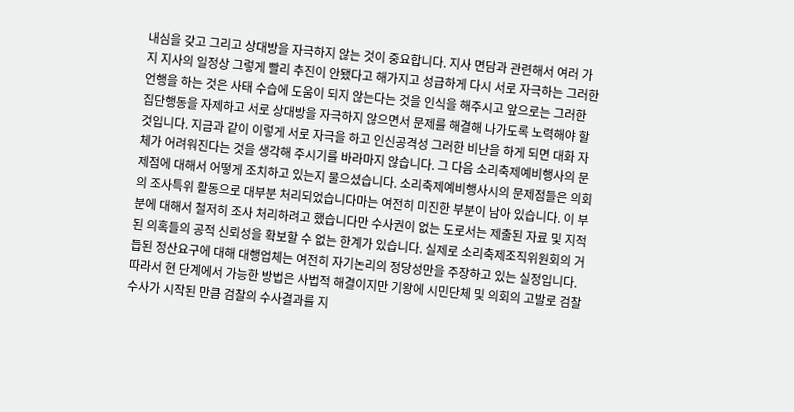내심을 갖고 그리고 상대방을 자극하지 않는 것이 중요합니다. 지사 면담과 관련해서 여러 가지 지사의 일정상 그렇게 빨리 추진이 안됐다고 해가지고 성급하게 다시 서로 자극하는 그러한 언행을 하는 것은 사태 수습에 도움이 되지 않는다는 것을 인식을 해주시고 앞으로는 그러한 집단행동을 자제하고 서로 상대방을 자극하지 않으면서 문제를 해결해 나가도록 노력해야 할 것입니다. 지금과 같이 이렇게 서로 자극을 하고 인신공격성 그러한 비난을 하게 되면 대화 자체가 어려워진다는 것을 생각해 주시기를 바라마지 않습니다. 그 다음 소리축제예비행사의 문제점에 대해서 어떻게 조치하고 있는지 물으셨습니다. 소리축제예비행사시의 문제점들은 의회의 조사특위 활동으로 대부분 처리되었습니다마는 여전히 미진한 부분이 남아 있습니다. 이 부분에 대해서 철저히 조사 처리하려고 했습니다만 수사권이 없는 도로서는 제출된 자료 및 지적된 의혹들의 공적 신뢰성을 확보할 수 없는 한계가 있습니다. 실제로 소리축제조직위원회의 거듭된 정산요구에 대해 대행업체는 여전히 자기논리의 정당성만을 주장하고 있는 실정입니다. 따라서 현 단계에서 가능한 방법은 사법적 해결이지만 기왕에 시민단체 및 의회의 고발로 검찰수사가 시작된 만큼 검찰의 수사결과를 지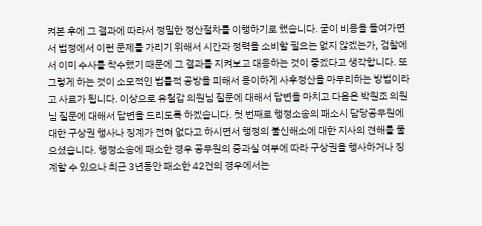켜본 후에 그 결과에 따라서 정밀한 정산절차를 이행하기로 했습니다. 굳이 비용을 들여가면서 법정에서 이런 문제를 가리기 위해서 시간과 정력을 소비할 필요는 없지 않겠는가, 검찰에서 이미 수사를 착수했기 때문에 그 결과를 지켜보고 대응하는 것이 좋겠다고 생각합니다. 또 그렇게 하는 것이 소모적인 법률적 공방을 피해서 용이하게 사후정산을 마무리하는 방법이라고 사료가 됩니다. 이상으로 유철갑 의원님 질문에 대해서 답변을 마치고 다음은 박원조 의원님 질문에 대해서 답변을 드리도록 하겠습니다. 첫 번째로 행정소송의 패소시 담당공무원에 대한 구상권 행사나 징계가 전혀 없다고 하시면서 행정의 불신해소에 대한 지사의 견해를 물으셨습니다. 행정소송에 패소한 경우 공무원의 중과실 여부에 따라 구상권을 행사하거나 징계할 수 있으나 최근 3년동안 패소한 42건의 경우에서는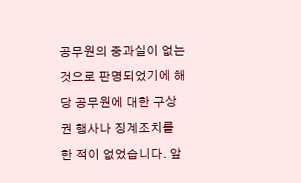공무원의 중과실이 없는 것으로 판명되었기에 해당 공무원에 대한 구상권 행사나 징계조치를 한 적이 없었습니다. 앞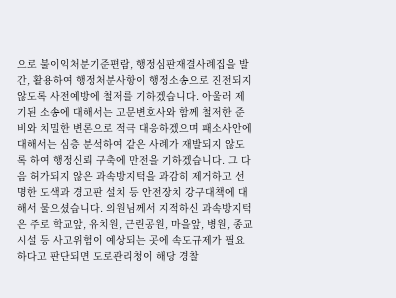으로 불이익처분기준편람, 행정심판재결사례집을 발간, 활용하여 행정처분사항이 행정소송으로 진전되지 않도록 사전예방에 철저를 기하겠습니다. 아울러 제기된 소송에 대해서는 고문변호사와 함께 철저한 준비와 치밀한 변론으로 적극 대응하겠으며 패소사안에 대해서는 심층 분석하여 같은 사례가 재발되지 않도록 하여 행정신뢰 구축에 만전을 기하겠습니다. 그 다음 허가되지 않은 과속방지턱을 과감히 제거하고 선명한 도색과 경고판 설치 등 안전장치 강구대책에 대해서 물으셨습니다. 의원님께서 지적하신 과속방지턱은 주로 학교앞, 유치원, 근린공원, 마을앞, 병원, 종교시설 등 사고위험이 예상되는 곳에 속도규제가 필요하다고 판단되면 도로관리청이 해당 경찰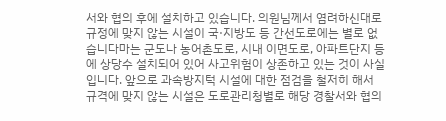서와 협의 후에 설치하고 있습니다. 의원님께서 염려하신대로 규정에 맞지 않는 시설이 국·지방도 등 간선도로에는 별로 없습니다마는 군도나 농어촌도로, 시내 이면도로, 아파트단지 등에 상당수 설치되어 있어 사고위험이 상존하고 있는 것이 사실입니다. 앞으로 과속방지턱 시설에 대한 점검을 철저히 해서 규격에 맞지 않는 시설은 도로관리청별로 해당 경찰서와 협의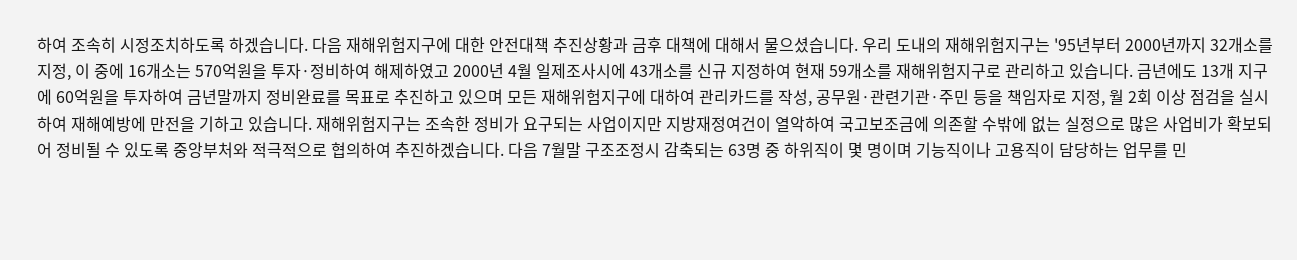하여 조속히 시정조치하도록 하겠습니다. 다음 재해위험지구에 대한 안전대책 추진상황과 금후 대책에 대해서 물으셨습니다. 우리 도내의 재해위험지구는 '95년부터 2000년까지 32개소를 지정, 이 중에 16개소는 570억원을 투자·정비하여 해제하였고 2000년 4월 일제조사시에 43개소를 신규 지정하여 현재 59개소를 재해위험지구로 관리하고 있습니다. 금년에도 13개 지구에 60억원을 투자하여 금년말까지 정비완료를 목표로 추진하고 있으며 모든 재해위험지구에 대하여 관리카드를 작성, 공무원·관련기관·주민 등을 책임자로 지정, 월 2회 이상 점검을 실시하여 재해예방에 만전을 기하고 있습니다. 재해위험지구는 조속한 정비가 요구되는 사업이지만 지방재정여건이 열악하여 국고보조금에 의존할 수밖에 없는 실정으로 많은 사업비가 확보되어 정비될 수 있도록 중앙부처와 적극적으로 협의하여 추진하겠습니다. 다음 7월말 구조조정시 감축되는 63명 중 하위직이 몇 명이며 기능직이나 고용직이 담당하는 업무를 민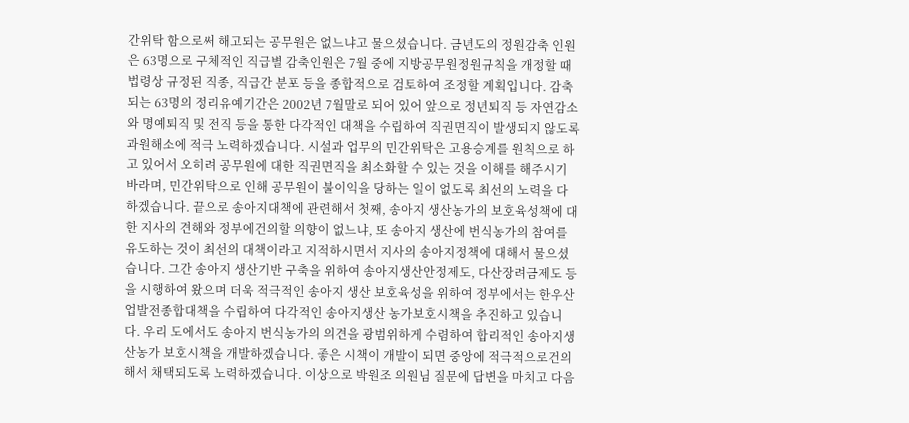간위탁 함으로써 해고되는 공무원은 없느냐고 물으셨습니다. 금년도의 정원감축 인원은 63명으로 구체적인 직급별 감축인원은 7월 중에 지방공무원정원규칙을 개정할 때 법령상 규정된 직종, 직급간 분포 등을 종합적으로 검토하여 조정할 계획입니다. 감축되는 63명의 정리유예기간은 2002년 7월말로 되어 있어 앞으로 정년퇴직 등 자연감소와 명예퇴직 및 전직 등을 통한 다각적인 대책을 수립하여 직권면직이 발생되지 않도록 과원해소에 적극 노력하겠습니다. 시설과 업무의 민간위탁은 고용승계를 원칙으로 하고 있어서 오히려 공무원에 대한 직권면직을 최소화할 수 있는 것을 이해를 해주시기 바라며, 민간위탁으로 인해 공무원이 불이익을 당하는 일이 없도록 최선의 노력을 다하겠습니다. 끝으로 송아지대책에 관련해서 첫째, 송아지 생산농가의 보호육성책에 대한 지사의 견해와 정부에건의할 의향이 없느냐, 또 송아지 생산에 번식농가의 참여를 유도하는 것이 최선의 대책이라고 지적하시면서 지사의 송아지정책에 대해서 물으셨습니다. 그간 송아지 생산기반 구축을 위하여 송아지생산안정제도, 다산장려금제도 등을 시행하여 왔으며 더욱 적극적인 송아지 생산 보호육성을 위하여 정부에서는 한우산업발전종합대책을 수립하여 다각적인 송아지생산 농가보호시책을 추진하고 있습니다. 우리 도에서도 송아지 번식농가의 의견을 광범위하게 수렴하여 합리적인 송아지생산농가 보호시책을 개발하겠습니다. 좋은 시책이 개발이 되면 중앙에 적극적으로건의해서 채택되도록 노력하겠습니다. 이상으로 박원조 의원님 질문에 답변을 마치고 다음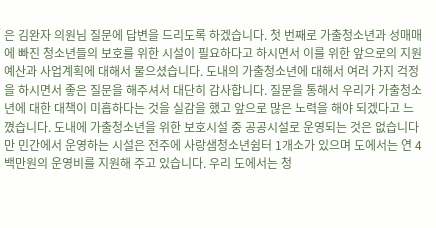은 김완자 의원님 질문에 답변을 드리도록 하겠습니다. 첫 번째로 가출청소년과 성매매에 빠진 청소년들의 보호를 위한 시설이 필요하다고 하시면서 이를 위한 앞으로의 지원예산과 사업계획에 대해서 물으셨습니다. 도내의 가출청소년에 대해서 여러 가지 걱정을 하시면서 좋은 질문을 해주셔서 대단히 감사합니다. 질문을 통해서 우리가 가출청소년에 대한 대책이 미흡하다는 것을 실감을 했고 앞으로 많은 노력을 해야 되겠다고 느꼈습니다. 도내에 가출청소년을 위한 보호시설 중 공공시설로 운영되는 것은 없습니다만 민간에서 운영하는 시설은 전주에 사랑샘청소년쉼터 1개소가 있으며 도에서는 연 4백만원의 운영비를 지원해 주고 있습니다. 우리 도에서는 청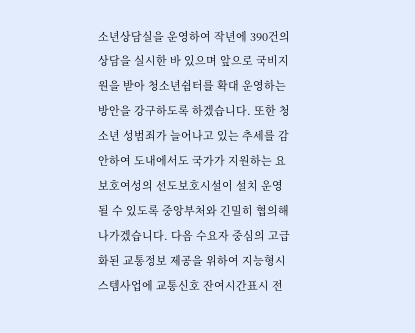소년상담실을 운영하여 작년에 390건의 상담을 실시한 바 있으며 앞으로 국비지원을 받아 청소년쉼터를 확대 운영하는 방안을 강구하도록 하겠습니다. 또한 청소년 성범죄가 늘어나고 있는 추세를 감안하여 도내에서도 국가가 지원하는 요보호여성의 선도보호시설이 설치 운영될 수 있도록 중앙부처와 긴밀히 협의해 나가겠습니다. 다음 수요자 중심의 고급화된 교통정보 제공을 위하여 지능형시스템사업에 교통신호 잔여시간표시 전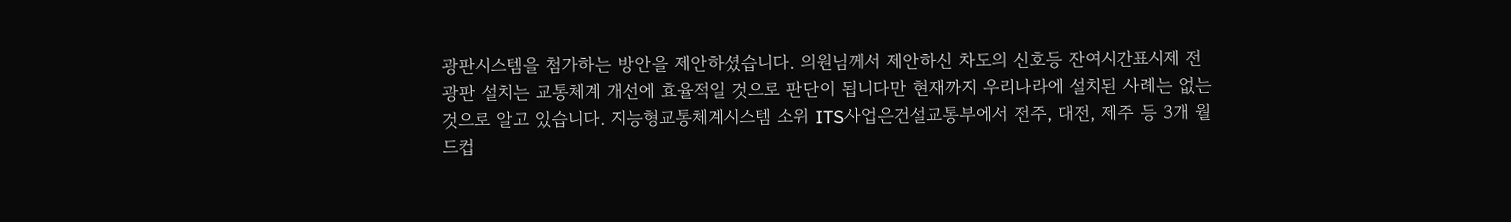광판시스템을 첨가하는 방안을 제안하셨습니다. 의원님께서 제안하신 차도의 신호등 잔여시간표시제 전광판 설치는 교통체계 개선에 효율적일 것으로 판단이 됩니다만 현재까지 우리나라에 설치된 사례는 없는 것으로 알고 있습니다. 지능형교통체계시스템 소위 ITS사업은건설교통부에서 전주, 대전, 제주 등 3개 월드컵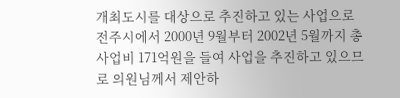개최도시를 대상으로 추진하고 있는 사업으로 전주시에서 2000년 9월부터 2002년 5월까지 총사업비 171억원을 들여 사업을 추진하고 있으므로 의원님께서 제안하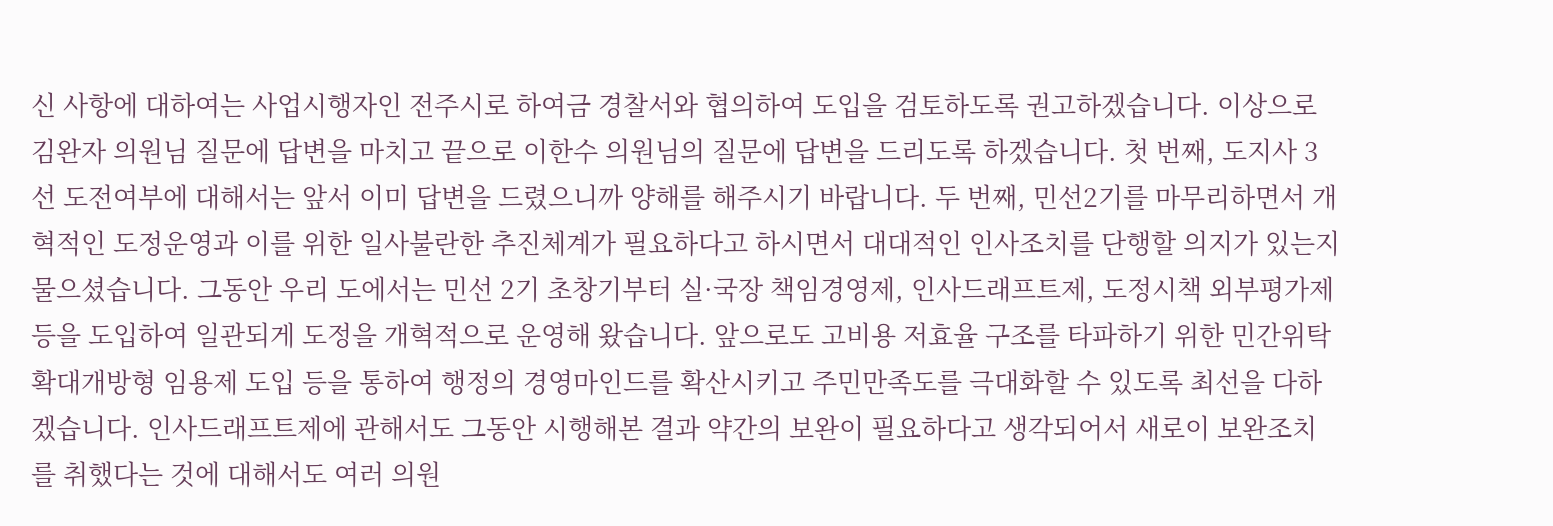신 사항에 대하여는 사업시행자인 전주시로 하여금 경찰서와 협의하여 도입을 검토하도록 권고하겠습니다. 이상으로 김완자 의원님 질문에 답변을 마치고 끝으로 이한수 의원님의 질문에 답변을 드리도록 하겠습니다. 첫 번째, 도지사 3선 도전여부에 대해서는 앞서 이미 답변을 드렸으니까 양해를 해주시기 바랍니다. 두 번째, 민선2기를 마무리하면서 개혁적인 도정운영과 이를 위한 일사불란한 추진체계가 필요하다고 하시면서 대대적인 인사조치를 단행할 의지가 있는지 물으셨습니다. 그동안 우리 도에서는 민선 2기 초창기부터 실·국장 책임경영제, 인사드래프트제, 도정시책 외부평가제 등을 도입하여 일관되게 도정을 개혁적으로 운영해 왔습니다. 앞으로도 고비용 저효율 구조를 타파하기 위한 민간위탁 확대개방형 임용제 도입 등을 통하여 행정의 경영마인드를 확산시키고 주민만족도를 극대화할 수 있도록 최선을 다하겠습니다. 인사드래프트제에 관해서도 그동안 시행해본 결과 약간의 보완이 필요하다고 생각되어서 새로이 보완조치를 취했다는 것에 대해서도 여러 의원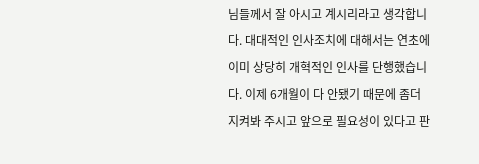님들께서 잘 아시고 계시리라고 생각합니다. 대대적인 인사조치에 대해서는 연초에 이미 상당히 개혁적인 인사를 단행했습니다. 이제 6개월이 다 안됐기 때문에 좀더 지켜봐 주시고 앞으로 필요성이 있다고 판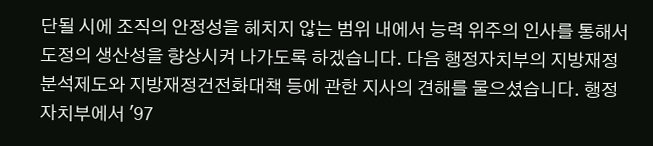단될 시에 조직의 안정성을 헤치지 않는 범위 내에서 능력 위주의 인사를 통해서 도정의 생산성을 향상시켜 나가도록 하겠습니다. 다음 행정자치부의 지방재정 분석제도와 지방재정건전화대책 등에 관한 지사의 견해를 물으셨습니다. 행정자치부에서 '97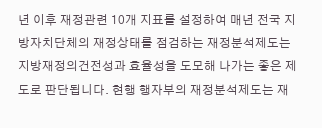년 이후 재정관련 10개 지표를 설정하여 매년 전국 지방자치단체의 재정상태를 점검하는 재정분석제도는 지방재정의건전성과 효율성을 도모해 나가는 좋은 제도로 판단됩니다. 현행 행자부의 재정분석제도는 재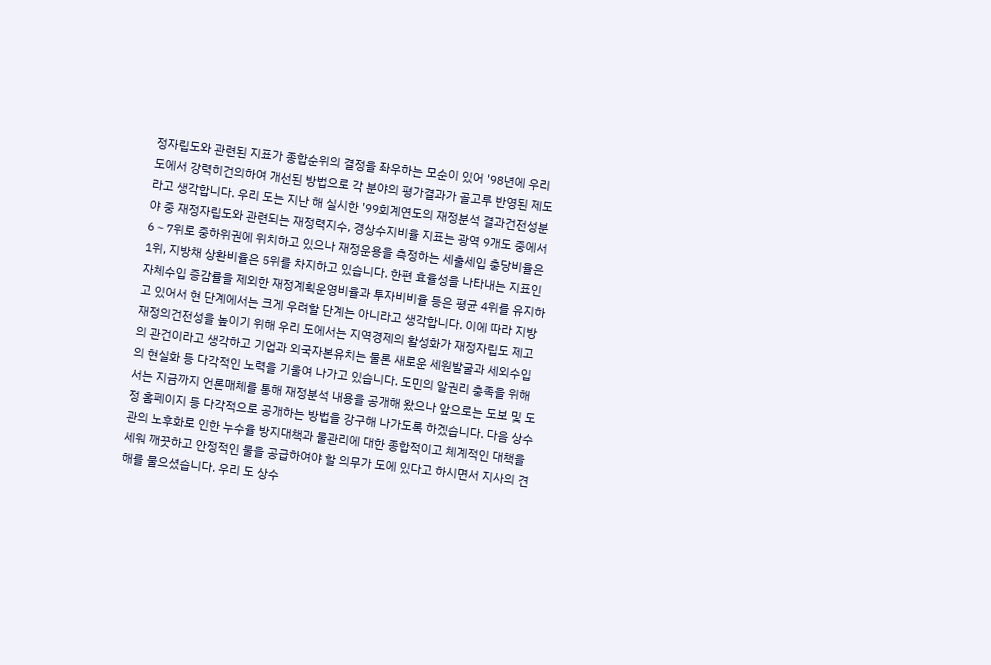정자립도와 관련된 지표가 종합순위의 결정을 좌우하는 모순이 있어 '98년에 우리 도에서 강력히건의하여 개선된 방법으로 각 분야의 평가결과가 골고루 반영된 제도라고 생각합니다. 우리 도는 지난 해 실시한 '99회계연도의 재정분석 결과건전성분야 중 재정자립도와 관련되는 재정력지수, 경상수지비율 지표는 광역 9개도 중에서 6∼7위로 중하위권에 위치하고 있으나 재정운용을 측정하는 세출세입 충당비율은 1위, 지방채 상환비율은 5위를 차지하고 있습니다. 한편 효율성을 나타내는 지표인 자체수입 증감률을 제외한 재정계획운영비율과 투자비비율 등은 평균 4위를 유지하고 있어서 현 단계에서는 크게 우려할 단계는 아니라고 생각합니다. 이에 따라 지방재정의건전성을 높이기 위해 우리 도에서는 지역경제의 활성화가 재정자립도 제고의 관건이라고 생각하고 기업과 외국자본유치는 물론 새로운 세원발굴과 세외수입의 현실화 등 다각적인 노력을 기울여 나가고 있습니다. 도민의 알권리 충족을 위해서는 지금까지 언론매체를 통해 재정분석 내용을 공개해 왔으나 앞으로는 도보 및 도정 홈페이지 등 다각적으로 공개하는 방법을 강구해 나가도록 하겠습니다. 다음 상수관의 노후화로 인한 누수율 방지대책과 물관리에 대한 종합적이고 체계적인 대책을 세워 깨끗하고 안정적인 물을 공급하여야 할 의무가 도에 있다고 하시면서 지사의 견해를 물으셨습니다. 우리 도 상수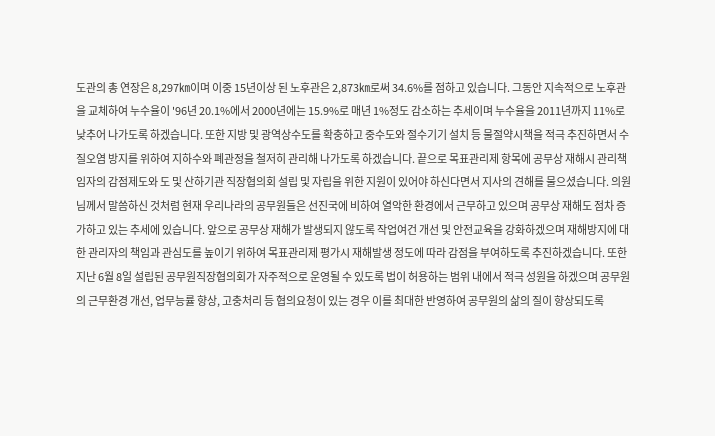도관의 총 연장은 8,297㎞이며 이중 15년이상 된 노후관은 2,873㎞로써 34.6%를 점하고 있습니다. 그동안 지속적으로 노후관을 교체하여 누수율이 '96년 20.1%에서 2000년에는 15.9%로 매년 1%정도 감소하는 추세이며 누수율을 2011년까지 11%로 낮추어 나가도록 하겠습니다. 또한 지방 및 광역상수도를 확충하고 중수도와 절수기기 설치 등 물절약시책을 적극 추진하면서 수질오염 방지를 위하여 지하수와 폐관정을 철저히 관리해 나가도록 하겠습니다. 끝으로 목표관리제 항목에 공무상 재해시 관리책임자의 감점제도와 도 및 산하기관 직장협의회 설립 및 자립을 위한 지원이 있어야 하신다면서 지사의 견해를 물으셨습니다. 의원님께서 말씀하신 것처럼 현재 우리나라의 공무원들은 선진국에 비하여 열악한 환경에서 근무하고 있으며 공무상 재해도 점차 증가하고 있는 추세에 있습니다. 앞으로 공무상 재해가 발생되지 않도록 작업여건 개선 및 안전교육을 강화하겠으며 재해방지에 대한 관리자의 책임과 관심도를 높이기 위하여 목표관리제 평가시 재해발생 정도에 따라 감점을 부여하도록 추진하겠습니다. 또한 지난 6월 8일 설립된 공무원직장협의회가 자주적으로 운영될 수 있도록 법이 허용하는 범위 내에서 적극 성원을 하겠으며 공무원의 근무환경 개선, 업무능률 향상, 고충처리 등 협의요청이 있는 경우 이를 최대한 반영하여 공무원의 삶의 질이 향상되도록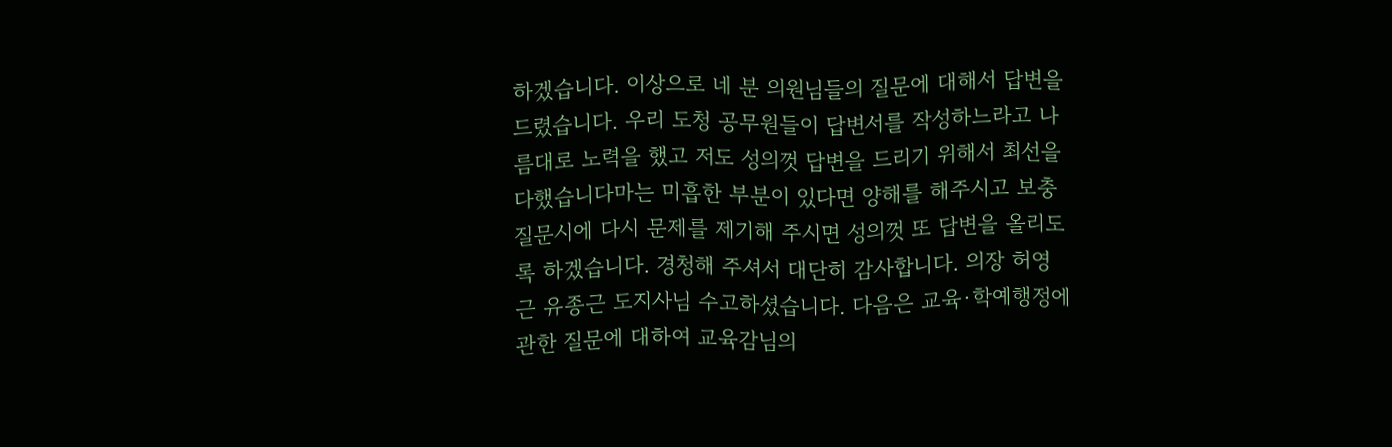하겠습니다. 이상으로 네 분 의원님들의 질문에 대해서 답변을 드렸습니다. 우리 도청 공무원들이 답변서를 작성하느라고 나름대로 노력을 했고 저도 성의껏 답변을 드리기 위해서 최선을 다했습니다마는 미흡한 부분이 있다면 양해를 해주시고 보충질문시에 다시 문제를 제기해 주시면 성의껏 또 답변을 올리도록 하겠습니다. 경청해 주셔서 대단히 감사합니다. 의장 허영근 유종근 도지사님 수고하셨습니다. 다음은 교육·학예행정에 관한 질문에 대하여 교육감님의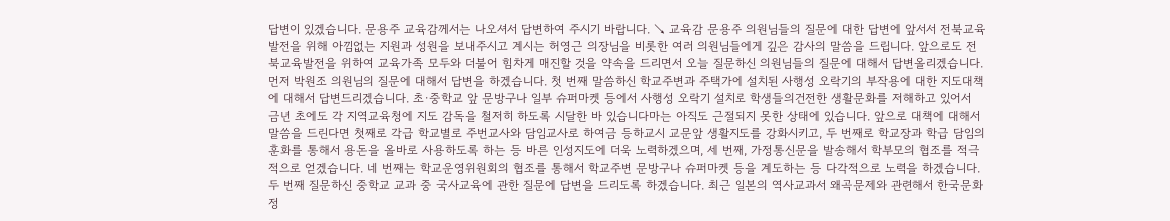답변이 있겠습니다. 문용주 교육감께서는 나오셔서 답변하여 주시기 바랍니다. ↘ 교육감 문용주 의원님들의 질문에 대한 답변에 앞서서 전북교육발전을 위해 아낌없는 지원과 성원을 보내주시고 계시는 허영근 의장님을 비롯한 여러 의원님들에게 깊은 감사의 말씀을 드립니다. 앞으로도 전북교육발전을 위하여 교육가족 모두와 더불어 힘차게 매진할 것을 약속을 드리면서 오늘 질문하신 의원님들의 질문에 대해서 답변올리겠습니다. 먼저 박원조 의원님의 질문에 대해서 답변을 하겠습니다. 첫 번째 말씀하신 학교주변과 주택가에 설치된 사행성 오락기의 부작용에 대한 지도대책에 대해서 답변드리겠습니다. 초·중학교 앞 문방구나 일부 슈퍼마켓 등에서 사행성 오락기 설치로 학생들의건전한 생활문화를 저해하고 있어서 금년 초에도 각 지역교육청에 지도 감독을 철저히 하도록 시달한 바 있습니다마는 아직도 근절되지 못한 상태에 있습니다. 앞으로 대책에 대해서 말씀을 드린다면 첫째로 각급 학교별로 주번교사와 담임교사로 하여금 등하교시 교문앞 생활지도를 강화시키고, 두 번째로 학교장과 학급 담임의 훈화를 통해서 용돈을 올바로 사용하도록 하는 등 바른 인성지도에 더욱 노력하겠으며, 세 번째, 가정통신문을 발송해서 학부모의 협조를 적극적으로 얻겠습니다. 네 번째는 학교운영위원회의 협조를 통해서 학교주변 문방구나 슈퍼마켓 등을 계도하는 등 다각적으로 노력을 하겠습니다. 두 번째 질문하신 중학교 교과 중 국사교육에 관한 질문에 답변을 드리도록 하겠습니다. 최근 일본의 역사교과서 왜곡문제와 관련해서 한국문화 정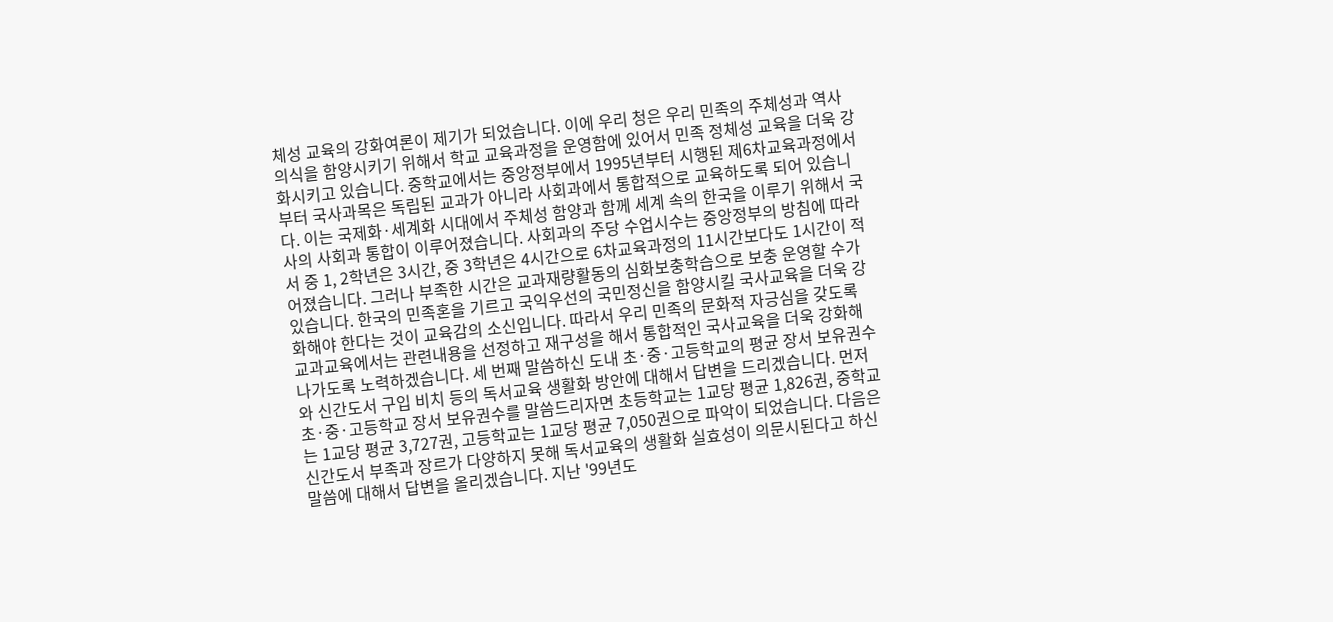체성 교육의 강화여론이 제기가 되었습니다. 이에 우리 청은 우리 민족의 주체성과 역사의식을 함양시키기 위해서 학교 교육과정을 운영함에 있어서 민족 정체성 교육을 더욱 강화시키고 있습니다. 중학교에서는 중앙정부에서 1995년부터 시행된 제6차교육과정에서부터 국사과목은 독립된 교과가 아니라 사회과에서 통합적으로 교육하도록 되어 있습니다. 이는 국제화·세계화 시대에서 주체성 함양과 함께 세계 속의 한국을 이루기 위해서 국사의 사회과 통합이 이루어졌습니다. 사회과의 주당 수업시수는 중앙정부의 방침에 따라서 중 1, 2학년은 3시간, 중 3학년은 4시간으로 6차교육과정의 11시간보다도 1시간이 적어졌습니다. 그러나 부족한 시간은 교과재량활동의 심화보충학습으로 보충 운영할 수가 있습니다. 한국의 민족혼을 기르고 국익우선의 국민정신을 함양시킬 국사교육을 더욱 강화해야 한다는 것이 교육감의 소신입니다. 따라서 우리 민족의 문화적 자긍심을 갖도록 교과교육에서는 관련내용을 선정하고 재구성을 해서 통합적인 국사교육을 더욱 강화해 나가도록 노력하겠습니다. 세 번째 말씀하신 도내 초·중·고등학교의 평균 장서 보유권수와 신간도서 구입 비치 등의 독서교육 생활화 방안에 대해서 답변을 드리겠습니다. 먼저 초·중·고등학교 장서 보유권수를 말씀드리자면 초등학교는 1교당 평균 1,826권, 중학교는 1교당 평균 3,727권, 고등학교는 1교당 평균 7,050권으로 파악이 되었습니다. 다음은 신간도서 부족과 장르가 다양하지 못해 독서교육의 생활화 실효성이 의문시된다고 하신 말씀에 대해서 답변을 올리겠습니다. 지난 '99년도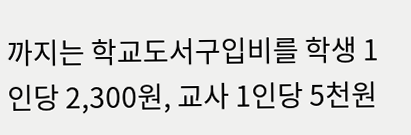까지는 학교도서구입비를 학생 1인당 2,300원, 교사 1인당 5천원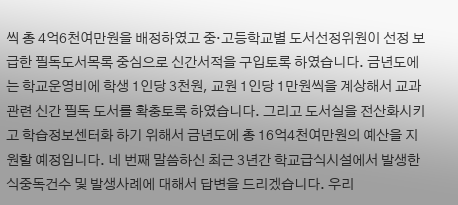씩 총 4억6천여만원을 배정하였고 중·고등학교별 도서선정위원이 선정 보급한 필독도서목록 중심으로 신간서적을 구입토록 하였습니다. 금년도에는 학교운영비에 학생 1인당 3천원, 교원 1인당 1만원씩을 계상해서 교과관련 신간 필독 도서를 확충토록 하였습니다. 그리고 도서실을 전산화시키고 학습정보센터화 하기 위해서 금년도에 총 16억4천여만원의 예산을 지원할 예정입니다. 네 번째 말씀하신 최근 3년간 학교급식시설에서 발생한 식중독건수 및 발생사례에 대해서 답변을 드리겠습니다. 우리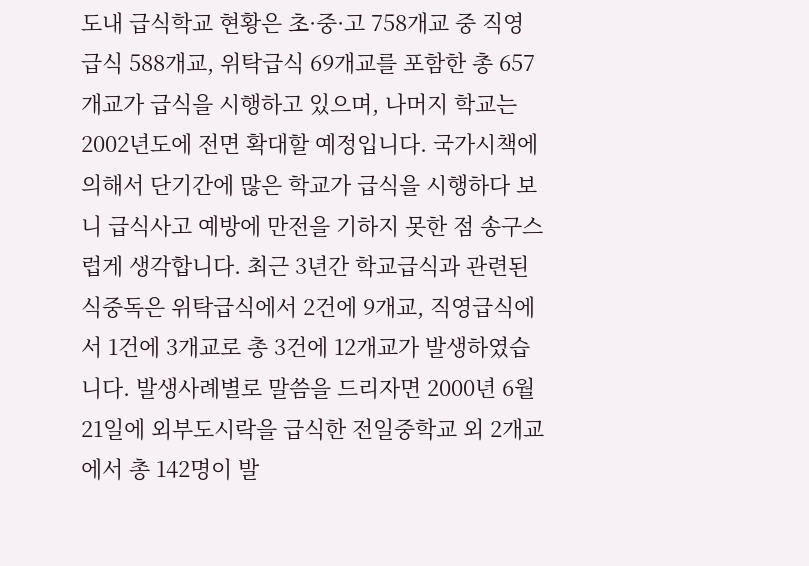도내 급식학교 현황은 초·중·고 758개교 중 직영급식 588개교, 위탁급식 69개교를 포함한 총 657개교가 급식을 시행하고 있으며, 나머지 학교는 2002년도에 전면 확대할 예정입니다. 국가시책에 의해서 단기간에 많은 학교가 급식을 시행하다 보니 급식사고 예방에 만전을 기하지 못한 점 송구스럽게 생각합니다. 최근 3년간 학교급식과 관련된 식중독은 위탁급식에서 2건에 9개교, 직영급식에서 1건에 3개교로 총 3건에 12개교가 발생하였습니다. 발생사례별로 말씀을 드리자면 2000년 6월 21일에 외부도시락을 급식한 전일중학교 외 2개교에서 총 142명이 발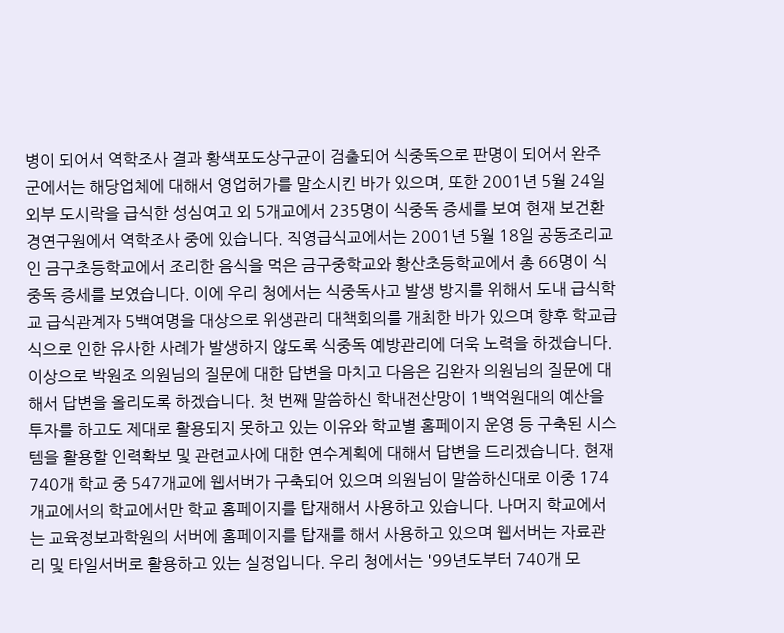병이 되어서 역학조사 결과 황색포도상구균이 검출되어 식중독으로 판명이 되어서 완주군에서는 해당업체에 대해서 영업허가를 말소시킨 바가 있으며, 또한 2001년 5월 24일 외부 도시락을 급식한 성심여고 외 5개교에서 235명이 식중독 증세를 보여 현재 보건환경연구원에서 역학조사 중에 있습니다. 직영급식교에서는 2001년 5월 18일 공동조리교인 금구초등학교에서 조리한 음식을 먹은 금구중학교와 황산초등학교에서 총 66명이 식중독 증세를 보였습니다. 이에 우리 청에서는 식중독사고 발생 방지를 위해서 도내 급식학교 급식관계자 5백여명을 대상으로 위생관리 대책회의를 개최한 바가 있으며 향후 학교급식으로 인한 유사한 사례가 발생하지 않도록 식중독 예방관리에 더욱 노력을 하겠습니다. 이상으로 박원조 의원님의 질문에 대한 답변을 마치고 다음은 김완자 의원님의 질문에 대해서 답변을 올리도록 하겠습니다. 첫 번째 말씀하신 학내전산망이 1백억원대의 예산을 투자를 하고도 제대로 활용되지 못하고 있는 이유와 학교별 홈페이지 운영 등 구축된 시스템을 활용할 인력확보 및 관련교사에 대한 연수계획에 대해서 답변을 드리겠습니다. 현재 740개 학교 중 547개교에 웹서버가 구축되어 있으며 의원님이 말씀하신대로 이중 174개교에서의 학교에서만 학교 홈페이지를 탑재해서 사용하고 있습니다. 나머지 학교에서는 교육정보과학원의 서버에 홈페이지를 탑재를 해서 사용하고 있으며 웹서버는 자료관리 및 타일서버로 활용하고 있는 실정입니다. 우리 청에서는 '99년도부터 740개 모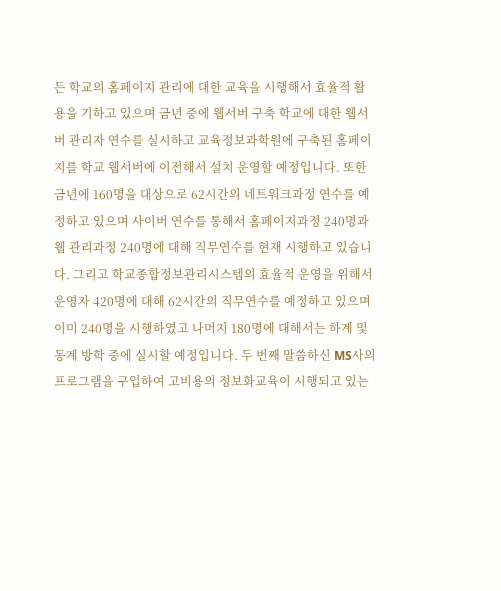든 학교의 홈페이지 관리에 대한 교육을 시행해서 효율적 활용을 기하고 있으며 금년 중에 웹서버 구축 학교에 대한 웹서버 관리자 연수를 실시하고 교육정보과학원에 구축된 홈페이지를 학교 웹서버에 이전해서 설치 운영할 예정입니다. 또한 금년에 160명을 대상으로 62시간의 네트워크과정 연수를 예정하고 있으며 사이버 연수를 통해서 홈페이지과정 240명과 웹 관리과정 240명에 대해 직무연수를 현재 시행하고 있습니다. 그리고 학교종합정보관리시스템의 효율적 운영을 위해서 운영자 420명에 대해 62시간의 직무연수를 예정하고 있으며 이미 240명을 시행하였고 나머지 180명에 대해서는 하계 및 동계 방학 중에 실시할 예정입니다. 두 번째 말씀하신 MS사의 프로그램을 구입하여 고비용의 정보화교육이 시행되고 있는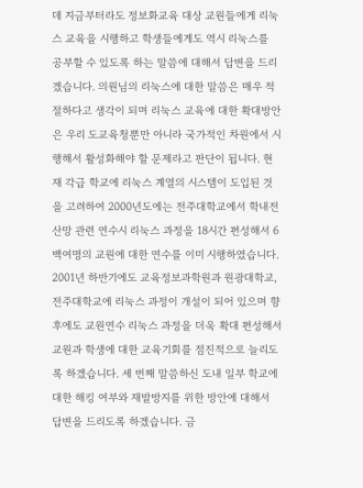데 지금부터라도 정보화교육 대상 교원들에게 리눅스 교육을 시행하고 학생들에게도 역시 리눅스를 공부할 수 있도록 하는 말씀에 대해서 답변을 드리겠습니다. 의원님의 리눅스에 대한 말씀은 매우 적절하다고 생각이 되며 리눅스 교육에 대한 확대방안은 우리 도교육청뿐만 아니라 국가적인 차원에서 시행해서 활성화해야 할 문제라고 판단이 됩니다. 현재 각급 학교에 리눅스 계열의 시스템이 도입된 것을 고려하여 2000년도에는 전주대학교에서 학내전산망 관련 연수시 리눅스 과정을 18시간 편성해서 6백여명의 교원에 대한 연수를 이미 시행하였습니다. 2001년 하반기에도 교육정보과학원과 원광대학교, 전주대학교에 리눅스 과정이 개설이 되어 있으며 향후에도 교원연수 리눅스 과정을 더욱 확대 편성해서 교원과 학생에 대한 교육기회를 점진적으로 늘리도록 하겠습니다. 세 번째 말씀하신 도내 일부 학교에 대한 해킹 여부와 재발방지를 위한 방안에 대해서 답변을 드리도록 하겠습니다. 금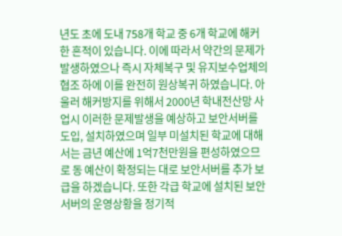년도 초에 도내 758개 학교 중 6개 학교에 해커한 흔적이 있습니다. 이에 따라서 약간의 문제가 발생하였으나 즉시 자체복구 및 유지보수업체의 협조 하에 이를 완전히 원상복귀 하였습니다. 아울러 해커방지를 위해서 2000년 학내전산망 사업시 이러한 문제발생을 예상하고 보안서버를 도입, 설치하였으며 일부 미설치된 학교에 대해서는 금년 예산에 1억7천만원을 편성하였으므로 동 예산이 확정되는 대로 보안서버를 추가 보급을 하겠습니다. 또한 각급 학교에 설치된 보안서버의 운영상황을 정기적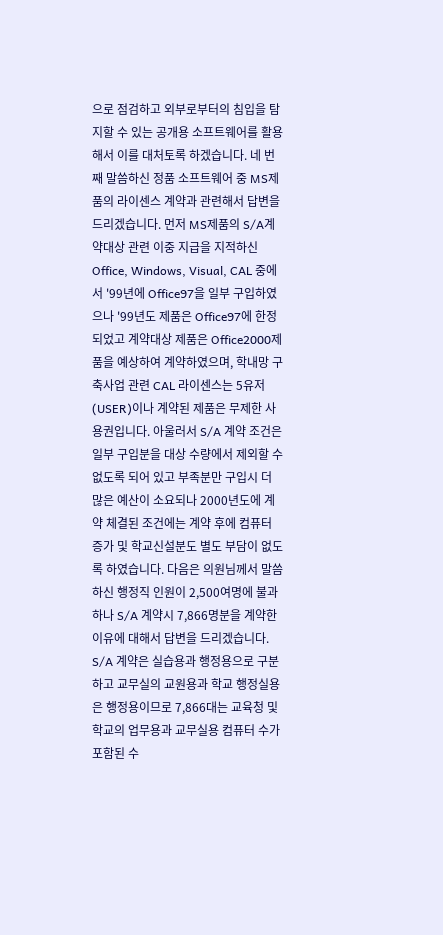으로 점검하고 외부로부터의 침입을 탐지할 수 있는 공개용 소프트웨어를 활용해서 이를 대처토록 하겠습니다. 네 번째 말씀하신 정품 소프트웨어 중 MS제품의 라이센스 계약과 관련해서 답변을 드리겠습니다. 먼저 MS제품의 S/A계약대상 관련 이중 지급을 지적하신 Office, Windows, Visual, CAL 중에서 '99년에 Office97을 일부 구입하였으나 '99년도 제품은 Office97에 한정되었고 계약대상 제품은 Office2000제품을 예상하여 계약하였으며, 학내망 구축사업 관련 CAL 라이센스는 5유저(USER)이나 계약된 제품은 무제한 사용권입니다. 아울러서 S/A 계약 조건은 일부 구입분을 대상 수량에서 제외할 수 없도록 되어 있고 부족분만 구입시 더 많은 예산이 소요되나 2000년도에 계약 체결된 조건에는 계약 후에 컴퓨터 증가 및 학교신설분도 별도 부담이 없도록 하였습니다. 다음은 의원님께서 말씀하신 행정직 인원이 2,500여명에 불과하나 S/A 계약시 7,866명분을 계약한 이유에 대해서 답변을 드리겠습니다. S/A 계약은 실습용과 행정용으로 구분하고 교무실의 교원용과 학교 행정실용은 행정용이므로 7,866대는 교육청 및 학교의 업무용과 교무실용 컴퓨터 수가 포함된 수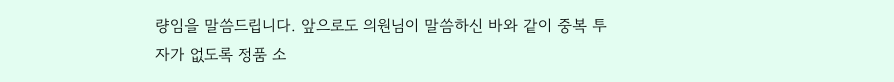량임을 말씀드립니다. 앞으로도 의원님이 말씀하신 바와 같이 중복 투자가 없도록 정품 소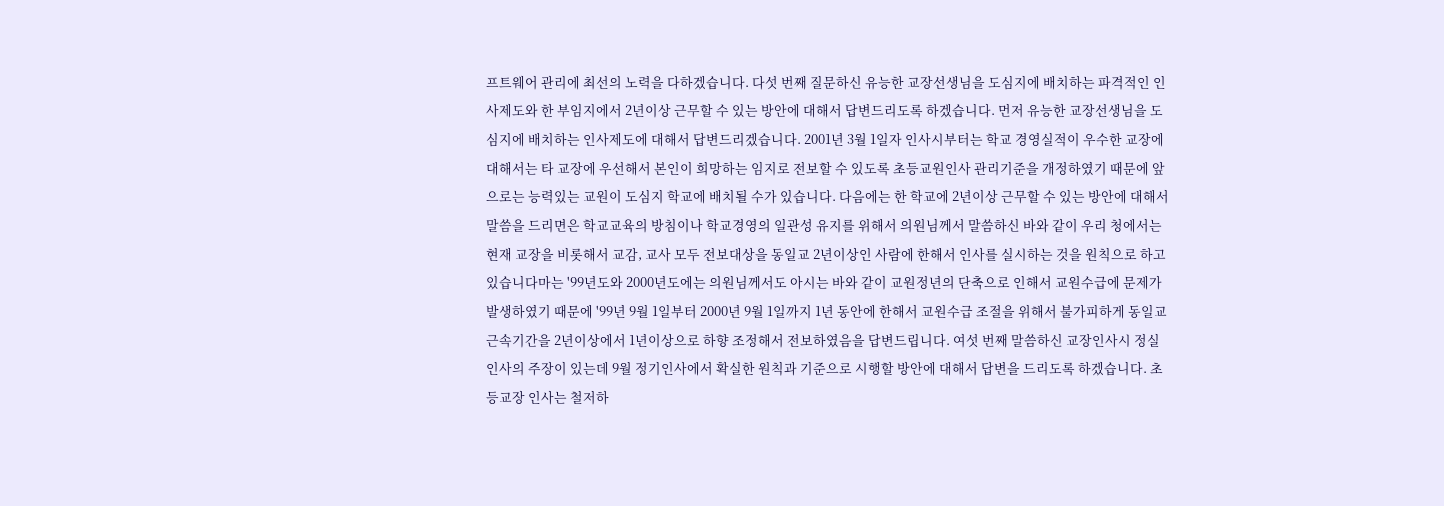프트웨어 관리에 최선의 노력을 다하겠습니다. 다섯 번째 질문하신 유능한 교장선생님을 도심지에 배치하는 파격적인 인사제도와 한 부임지에서 2년이상 근무할 수 있는 방안에 대해서 답변드리도록 하겠습니다. 먼저 유능한 교장선생님을 도심지에 배치하는 인사제도에 대해서 답변드리겠습니다. 2001년 3월 1일자 인사시부터는 학교 경영실적이 우수한 교장에 대해서는 타 교장에 우선해서 본인이 희망하는 임지로 전보할 수 있도록 초등교원인사 관리기준을 개정하였기 때문에 앞으로는 능력있는 교원이 도심지 학교에 배치될 수가 있습니다. 다음에는 한 학교에 2년이상 근무할 수 있는 방안에 대해서 말씀을 드리면은 학교교육의 방침이나 학교경영의 일관성 유지를 위해서 의원님께서 말씀하신 바와 같이 우리 청에서는 현재 교장을 비롯해서 교감, 교사 모두 전보대상을 동일교 2년이상인 사람에 한해서 인사를 실시하는 것을 원칙으로 하고 있습니다마는 '99년도와 2000년도에는 의원님께서도 아시는 바와 같이 교원정년의 단축으로 인해서 교원수급에 문제가 발생하였기 때문에 '99년 9월 1일부터 2000년 9월 1일까지 1년 동안에 한해서 교원수급 조절을 위해서 불가피하게 동일교 근속기간을 2년이상에서 1년이상으로 하향 조정해서 전보하였음을 답변드립니다. 여섯 번째 말씀하신 교장인사시 정실인사의 주장이 있는데 9월 정기인사에서 확실한 원칙과 기준으로 시행할 방안에 대해서 답변을 드리도록 하겠습니다. 초등교장 인사는 철저하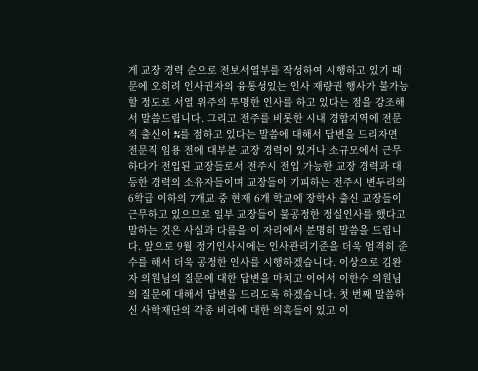게 교장 경력 순으로 전보서열부를 작성하여 시행하고 있기 때문에 오히려 인사권자의 융통성있는 인사 재량권 행사가 불가능할 정도로 서열 위주의 투명한 인사를 하고 있다는 점을 강조해서 말씀드립니다. 그리고 전주를 비롯한 시내 경합지역에 전문직 출신이 ⅔를 점하고 있다는 말씀에 대해서 답변을 드리자면 전문직 임용 전에 대부분 교장 경력이 있거나 소규모에서 근무하다가 전입된 교장들로서 전주시 전입 가능한 교장 경력과 대등한 경력의 소유자들이며 교장들이 기피하는 전주시 변두리의 6학급 이하의 7개교 중 현재 6개 학교에 장학사 출신 교장들이 근무하고 있으므로 일부 교장들이 불공정한 정실인사를 했다고 말하는 것은 사실과 다름을 이 자리에서 분명히 말씀을 드립니다. 앞으로 9월 정기인사시에는 인사관리기준을 더욱 엄격히 준수를 해서 더욱 공정한 인사를 시행하겠습니다. 이상으로 김완자 의원님의 질문에 대한 답변을 마치고 이어서 이한수 의원님의 질문에 대해서 답변을 드리도록 하겠습니다. 첫 번째 말씀하신 사학재단의 각종 비리에 대한 의혹들이 있고 이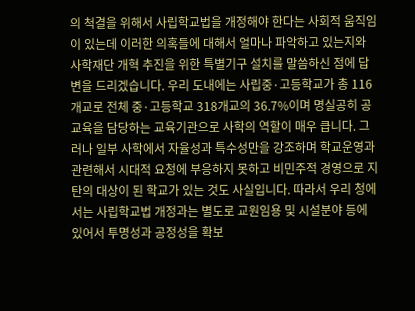의 척결을 위해서 사립학교법을 개정해야 한다는 사회적 움직임이 있는데 이러한 의혹들에 대해서 얼마나 파악하고 있는지와 사학재단 개혁 추진을 위한 특별기구 설치를 말씀하신 점에 답변을 드리겠습니다. 우리 도내에는 사립중·고등학교가 총 116개교로 전체 중·고등학교 318개교의 36.7%이며 명실공히 공교육을 담당하는 교육기관으로 사학의 역할이 매우 큽니다. 그러나 일부 사학에서 자율성과 특수성만을 강조하며 학교운영과 관련해서 시대적 요청에 부응하지 못하고 비민주적 경영으로 지탄의 대상이 된 학교가 있는 것도 사실입니다. 따라서 우리 청에서는 사립학교법 개정과는 별도로 교원임용 및 시설분야 등에 있어서 투명성과 공정성을 확보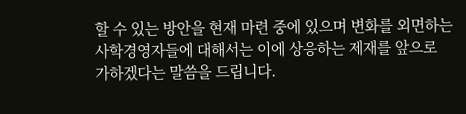할 수 있는 방안을 현재 마련 중에 있으며 변화를 외면하는 사학경영자들에 대해서는 이에 상응하는 제재를 앞으로 가하겠다는 말씀을 드립니다.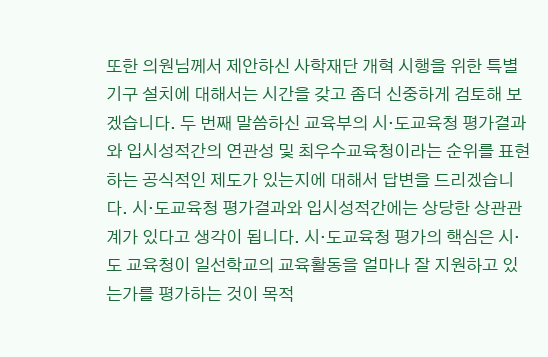또한 의원님께서 제안하신 사학재단 개혁 시행을 위한 특별기구 설치에 대해서는 시간을 갖고 좀더 신중하게 검토해 보겠습니다. 두 번째 말씀하신 교육부의 시·도교육청 평가결과와 입시성적간의 연관성 및 최우수교육청이라는 순위를 표현하는 공식적인 제도가 있는지에 대해서 답변을 드리겠습니다. 시·도교육청 평가결과와 입시성적간에는 상당한 상관관계가 있다고 생각이 됩니다. 시·도교육청 평가의 핵심은 시·도 교육청이 일선학교의 교육활동을 얼마나 잘 지원하고 있는가를 평가하는 것이 목적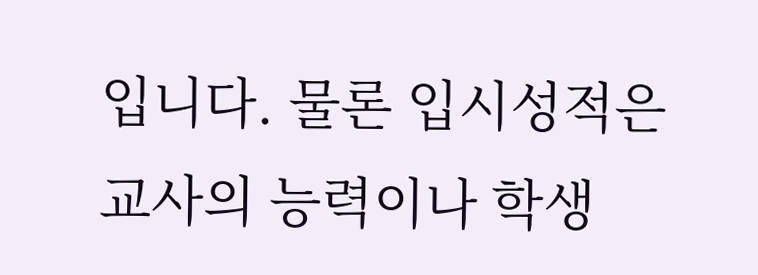입니다. 물론 입시성적은 교사의 능력이나 학생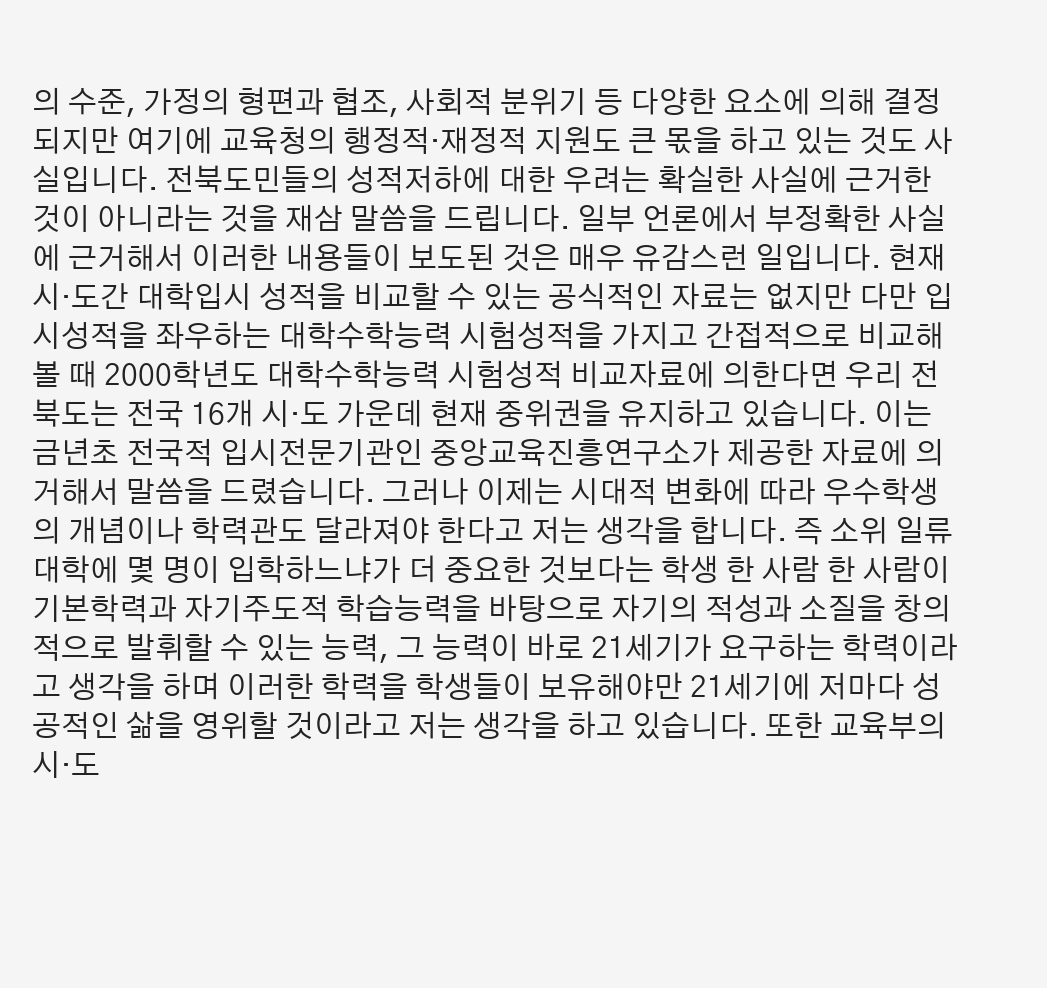의 수준, 가정의 형편과 협조, 사회적 분위기 등 다양한 요소에 의해 결정되지만 여기에 교육청의 행정적·재정적 지원도 큰 몫을 하고 있는 것도 사실입니다. 전북도민들의 성적저하에 대한 우려는 확실한 사실에 근거한 것이 아니라는 것을 재삼 말씀을 드립니다. 일부 언론에서 부정확한 사실에 근거해서 이러한 내용들이 보도된 것은 매우 유감스런 일입니다. 현재 시·도간 대학입시 성적을 비교할 수 있는 공식적인 자료는 없지만 다만 입시성적을 좌우하는 대학수학능력 시험성적을 가지고 간접적으로 비교해 볼 때 2000학년도 대학수학능력 시험성적 비교자료에 의한다면 우리 전북도는 전국 16개 시·도 가운데 현재 중위권을 유지하고 있습니다. 이는 금년초 전국적 입시전문기관인 중앙교육진흥연구소가 제공한 자료에 의거해서 말씀을 드렸습니다. 그러나 이제는 시대적 변화에 따라 우수학생의 개념이나 학력관도 달라져야 한다고 저는 생각을 합니다. 즉 소위 일류대학에 몇 명이 입학하느냐가 더 중요한 것보다는 학생 한 사람 한 사람이 기본학력과 자기주도적 학습능력을 바탕으로 자기의 적성과 소질을 창의적으로 발휘할 수 있는 능력, 그 능력이 바로 21세기가 요구하는 학력이라고 생각을 하며 이러한 학력을 학생들이 보유해야만 21세기에 저마다 성공적인 삶을 영위할 것이라고 저는 생각을 하고 있습니다. 또한 교육부의 시·도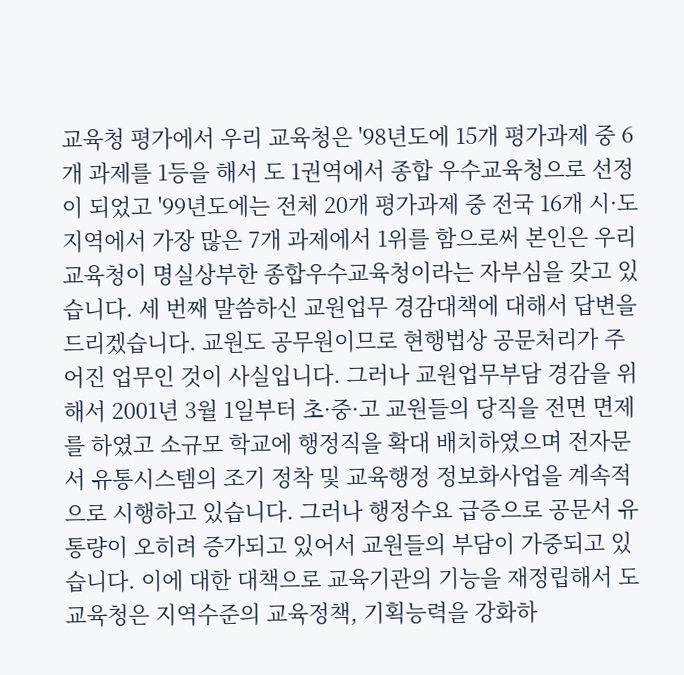교육청 평가에서 우리 교육청은 '98년도에 15개 평가과제 중 6개 과제를 1등을 해서 도 1권역에서 종합 우수교육청으로 선정이 되었고 '99년도에는 전체 20개 평가과제 중 전국 16개 시·도지역에서 가장 많은 7개 과제에서 1위를 함으로써 본인은 우리 교육청이 명실상부한 종합우수교육청이라는 자부심을 갖고 있습니다. 세 번째 말씀하신 교원업무 경감대책에 대해서 답변을 드리겠습니다. 교원도 공무원이므로 현행법상 공문처리가 주어진 업무인 것이 사실입니다. 그러나 교원업무부담 경감을 위해서 2001년 3월 1일부터 초·중·고 교원들의 당직을 전면 면제를 하였고 소규모 학교에 행정직을 확대 배치하였으며 전자문서 유통시스템의 조기 정착 및 교육행정 정보화사업을 계속적으로 시행하고 있습니다. 그러나 행정수요 급증으로 공문서 유통량이 오히려 증가되고 있어서 교원들의 부담이 가중되고 있습니다. 이에 대한 대책으로 교육기관의 기능을 재정립해서 도교육청은 지역수준의 교육정책, 기획능력을 강화하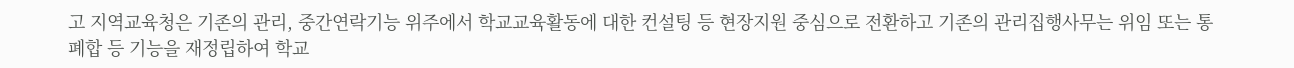고 지역교육청은 기존의 관리, 중간연락기능 위주에서 학교교육활동에 대한 컨설팅 등 현장지원 중심으로 전환하고 기존의 관리집행사무는 위임 또는 통폐합 등 기능을 재정립하여 학교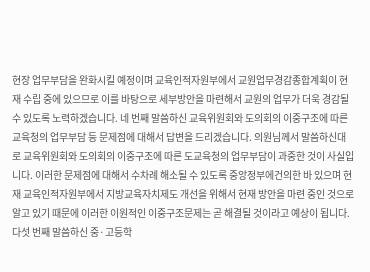현장 업무부담을 완화시킬 예정이며 교육인적자원부에서 교원업무경감종합계획이 현재 수립 중에 있으므로 이를 바탕으로 세부방안을 마련해서 교원의 업무가 더욱 경감될 수 있도록 노력하겠습니다. 네 번째 말씀하신 교육위원회와 도의회의 이중구조에 따른 교육청의 업무부담 등 문제점에 대해서 답변을 드리겠습니다. 의원님께서 말씀하신대로 교육위원회와 도의회의 이중구조에 따른 도교육청의 업무부담이 과중한 것이 사실입니다. 이러한 문제점에 대해서 수차례 해소될 수 있도록 중앙정부에건의한 바 있으며 현재 교육인적자원부에서 지방교육자치제도 개선을 위해서 현재 방안을 마련 중인 것으로 알고 있기 때문에 이러한 이원적인 이중구조문제는 곧 해결될 것이라고 예상이 됩니다. 다섯 번째 말씀하신 중·고등학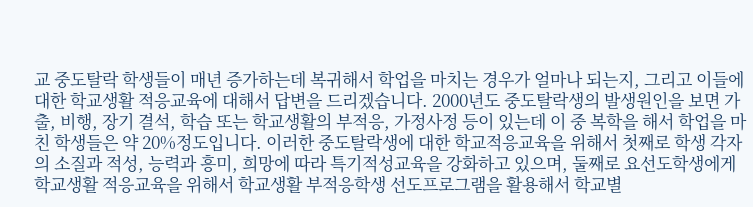교 중도탈락 학생들이 매년 증가하는데 복귀해서 학업을 마치는 경우가 얼마나 되는지, 그리고 이들에 대한 학교생활 적응교육에 대해서 답변을 드리겠습니다. 2000년도 중도탈락생의 발생원인을 보면 가출, 비행, 장기 결석, 학습 또는 학교생활의 부적응, 가정사정 등이 있는데 이 중 복학을 해서 학업을 마친 학생들은 약 20%정도입니다. 이러한 중도탈락생에 대한 학교적응교육을 위해서 첫째로 학생 각자의 소질과 적성, 능력과 흥미, 희망에 따라 특기적성교육을 강화하고 있으며, 둘째로 요선도학생에게 학교생활 적응교육을 위해서 학교생활 부적응학생 선도프로그램을 활용해서 학교별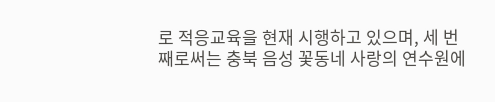로 적응교육을 현재 시행하고 있으며, 세 번째로써는 충북 음성 꽃동네 사랑의 연수원에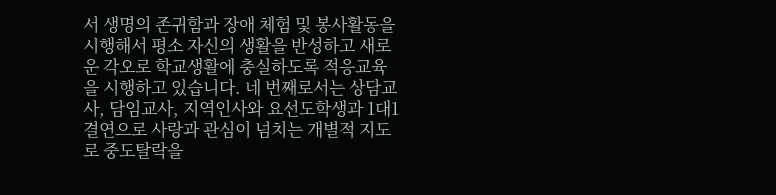서 생명의 존귀함과 장애 체험 및 봉사활동을 시행해서 평소 자신의 생활을 반성하고 새로운 각오로 학교생활에 충실하도록 적응교육을 시행하고 있습니다. 네 번째로서는 상담교사, 담임교사, 지역인사와 요선도학생과 1대1 결연으로 사랑과 관심이 넘치는 개별적 지도로 중도탈락을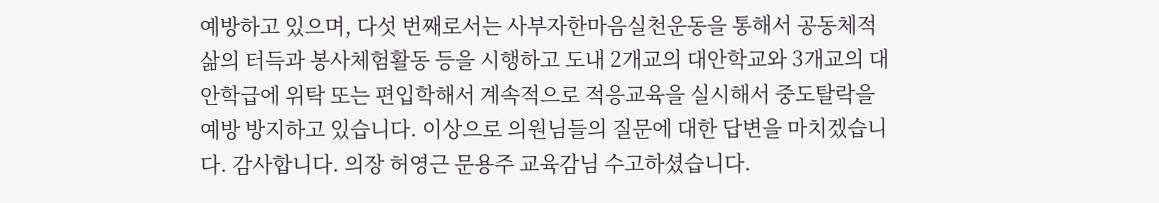예방하고 있으며, 다섯 번째로서는 사부자한마음실천운동을 통해서 공동체적 삶의 터득과 봉사체험활동 등을 시행하고 도내 2개교의 대안학교와 3개교의 대안학급에 위탁 또는 편입학해서 계속적으로 적응교육을 실시해서 중도탈락을 예방 방지하고 있습니다. 이상으로 의원님들의 질문에 대한 답변을 마치겠습니다. 감사합니다. 의장 허영근 문용주 교육감님 수고하셨습니다.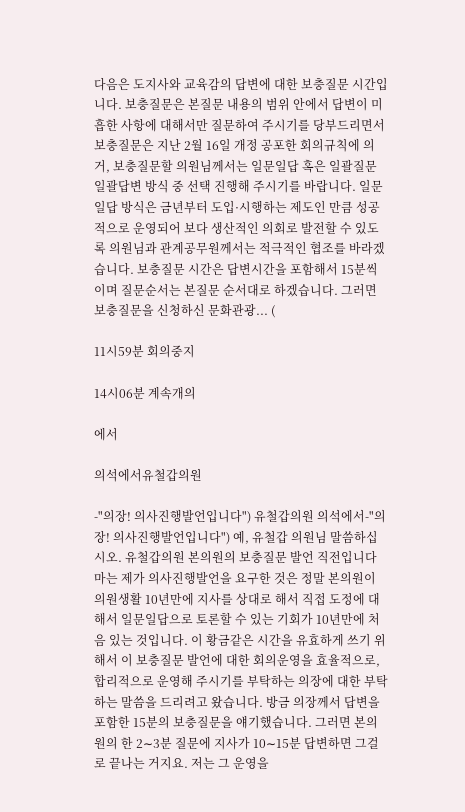다음은 도지사와 교육감의 답변에 대한 보충질문 시간입니다. 보충질문은 본질문 내용의 범위 안에서 답변이 미흡한 사항에 대해서만 질문하여 주시기를 당부드리면서 보충질문은 지난 2월 16일 개정 공포한 회의규칙에 의거, 보충질문할 의원님께서는 일문일답 혹은 일괄질문 일괄답변 방식 중 선택 진행해 주시기를 바랍니다. 일문일답 방식은 금년부터 도입·시행하는 제도인 만큼 성공적으로 운영되어 보다 생산적인 의회로 발전할 수 있도록 의원님과 관계공무원께서는 적극적인 협조를 바라겠습니다. 보충질문 시간은 답변시간을 포함해서 15분씩이며 질문순서는 본질문 순서대로 하겠습니다. 그러면 보충질문을 신청하신 문화관광... (

11시59분 회의중지

14시06분 계속개의

에서

의석에서유철갑의원

-"의장! 의사진행발언입니다") 유철갑의원 의석에서-"의장! 의사진행발언입니다") 예, 유철갑 의원님 말씀하십시오. 유철갑의원 본의원의 보충질문 발언 직전입니다마는 제가 의사진행발언을 요구한 것은 정말 본의원이 의원생활 10년만에 지사를 상대로 해서 직접 도정에 대해서 일문일답으로 토론할 수 있는 기회가 10년만에 처음 있는 것입니다. 이 황금같은 시간을 유효하게 쓰기 위해서 이 보충질문 발언에 대한 회의운영을 효율적으로, 합리적으로 운영해 주시기를 부탁하는 의장에 대한 부탁하는 말씀을 드리려고 왔습니다. 방금 의장께서 답변을 포함한 15분의 보충질문을 얘기했습니다. 그러면 본의원의 한 2∼3분 질문에 지사가 10∼15분 답변하면 그걸로 끝나는 거지요. 저는 그 운영을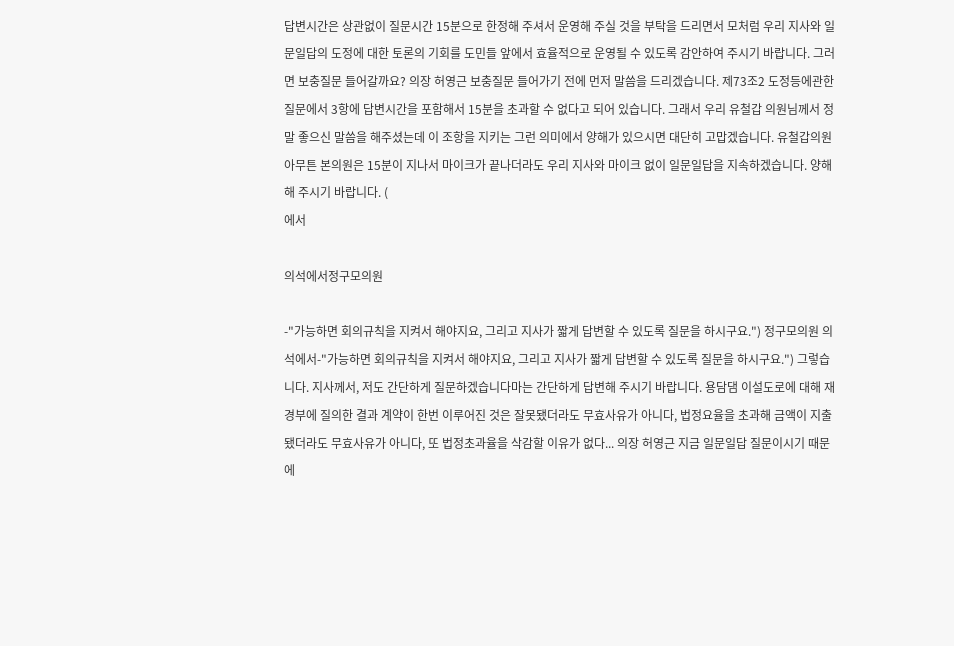답변시간은 상관없이 질문시간 15분으로 한정해 주셔서 운영해 주실 것을 부탁을 드리면서 모처럼 우리 지사와 일문일답의 도정에 대한 토론의 기회를 도민들 앞에서 효율적으로 운영될 수 있도록 감안하여 주시기 바랍니다. 그러면 보충질문 들어갈까요? 의장 허영근 보충질문 들어가기 전에 먼저 말씀을 드리겠습니다. 제73조2 도정등에관한질문에서 3항에 답변시간을 포함해서 15분을 초과할 수 없다고 되어 있습니다. 그래서 우리 유철갑 의원님께서 정말 좋으신 말씀을 해주셨는데 이 조항을 지키는 그런 의미에서 양해가 있으시면 대단히 고맙겠습니다. 유철갑의원 아무튼 본의원은 15분이 지나서 마이크가 끝나더라도 우리 지사와 마이크 없이 일문일답을 지속하겠습니다. 양해해 주시기 바랍니다. (
에서

의석에서정구모의원

-"가능하면 회의규칙을 지켜서 해야지요, 그리고 지사가 짧게 답변할 수 있도록 질문을 하시구요.") 정구모의원 의석에서-"가능하면 회의규칙을 지켜서 해야지요, 그리고 지사가 짧게 답변할 수 있도록 질문을 하시구요.") 그렇습니다. 지사께서, 저도 간단하게 질문하겠습니다마는 간단하게 답변해 주시기 바랍니다. 용담댐 이설도로에 대해 재경부에 질의한 결과 계약이 한번 이루어진 것은 잘못됐더라도 무효사유가 아니다, 법정요율을 초과해 금액이 지출됐더라도 무효사유가 아니다, 또 법정초과율을 삭감할 이유가 없다... 의장 허영근 지금 일문일답 질문이시기 때문에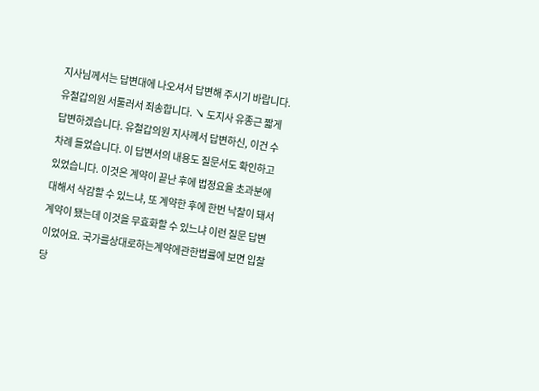지사님께서는 답변대에 나오셔서 답변해 주시기 바랍니다. 유철갑의원 서툴러서 죄송합니다. ↘ 도지사 유종근 짧게 답변하겠습니다. 유철갑의원 지사께서 답변하신, 이건 수차례 들었습니다. 이 답변서의 내용도 질문서도 확인하고 있었습니다. 이것은 계약이 끝난 후에 법정요율 초과분에 대해서 삭감할 수 있느냐, 또 계약한 후에 한번 낙찰이 돼서 계약이 됐는데 이것을 무효화할 수 있느냐 이런 질문 답변이었어요. 국가를상대로하는계약에관한법률에 보면 입찰 당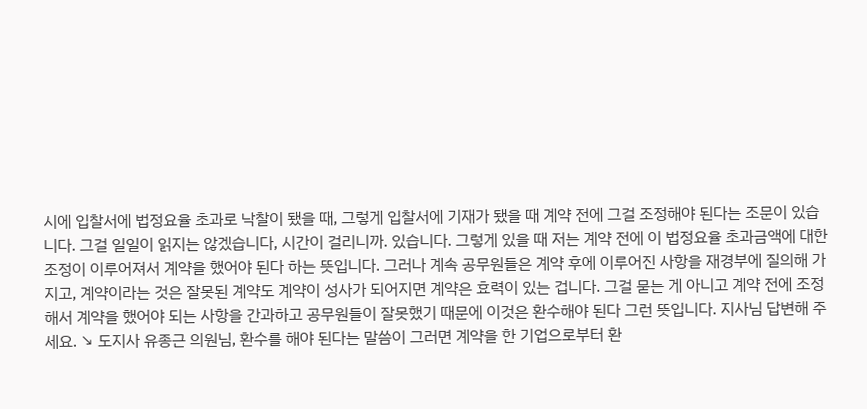시에 입찰서에 법정요율 초과로 낙찰이 됐을 때, 그렇게 입찰서에 기재가 됐을 때 계약 전에 그걸 조정해야 된다는 조문이 있습니다. 그걸 일일이 읽지는 않겠습니다, 시간이 걸리니까. 있습니다. 그렇게 있을 때 저는 계약 전에 이 법정요율 초과금액에 대한 조정이 이루어져서 계약을 했어야 된다 하는 뜻입니다. 그러나 계속 공무원들은 계약 후에 이루어진 사항을 재경부에 질의해 가지고, 계약이라는 것은 잘못된 계약도 계약이 성사가 되어지면 계약은 효력이 있는 겁니다. 그걸 묻는 게 아니고 계약 전에 조정해서 계약을 했어야 되는 사항을 간과하고 공무원들이 잘못했기 때문에 이것은 환수해야 된다 그런 뜻입니다. 지사님 답변해 주세요. ↘ 도지사 유종근 의원님, 환수를 해야 된다는 말씀이 그러면 계약을 한 기업으로부터 환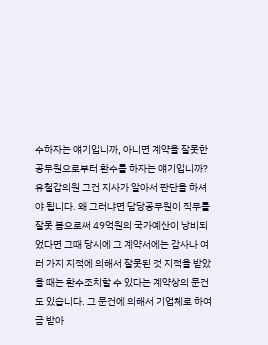수하자는 얘기입니까, 아니면 계약을 잘못한 공무원으로부터 환수를 하자는 얘기입니까? 유철갑의원 그건 지사가 알아서 판단을 하셔야 됩니다. 왜 그러냐면 담당공무원이 직무를 잘못 봄으로써 49억원의 국가예산이 낭비되었다면 그때 당시에 그 계약서에는 감사나 여러 가지 지적에 의해서 잘못된 것 지적을 받았을 때는 환수조치할 수 있다는 계약상의 문건도 있습니다. 그 문건에 의해서 기업체로 하여금 받아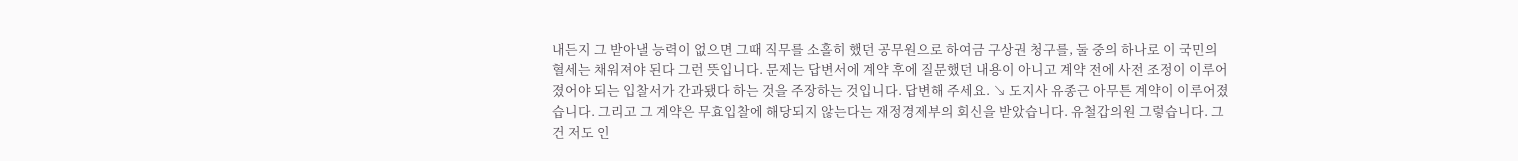내든지 그 받아낼 능력이 없으면 그때 직무를 소홀히 했던 공무원으로 하여금 구상권 청구를, 둘 중의 하나로 이 국민의 혈세는 채워져야 된다 그런 뜻입니다. 문제는 답변서에 계약 후에 질문했던 내용이 아니고 계약 전에 사전 조정이 이루어졌어야 되는 입찰서가 간과됐다 하는 것을 주장하는 것입니다. 답변해 주세요. ↘ 도지사 유종근 아무튼 계약이 이루어졌습니다. 그리고 그 계약은 무효입찰에 해당되지 않는다는 재정경제부의 회신을 받았습니다. 유철갑의원 그렇습니다. 그건 저도 인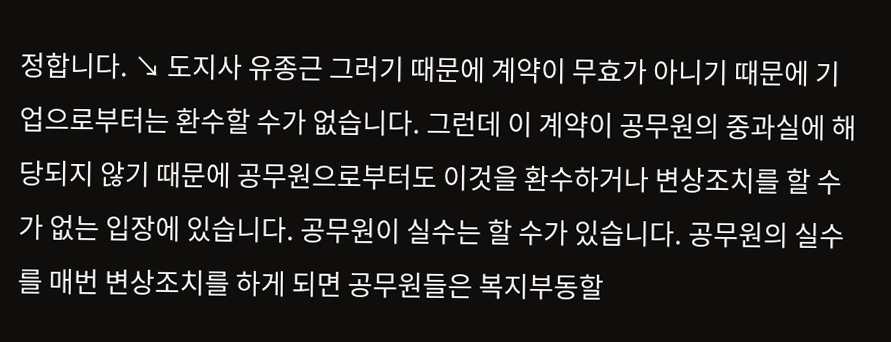정합니다. ↘ 도지사 유종근 그러기 때문에 계약이 무효가 아니기 때문에 기업으로부터는 환수할 수가 없습니다. 그런데 이 계약이 공무원의 중과실에 해당되지 않기 때문에 공무원으로부터도 이것을 환수하거나 변상조치를 할 수가 없는 입장에 있습니다. 공무원이 실수는 할 수가 있습니다. 공무원의 실수를 매번 변상조치를 하게 되면 공무원들은 복지부동할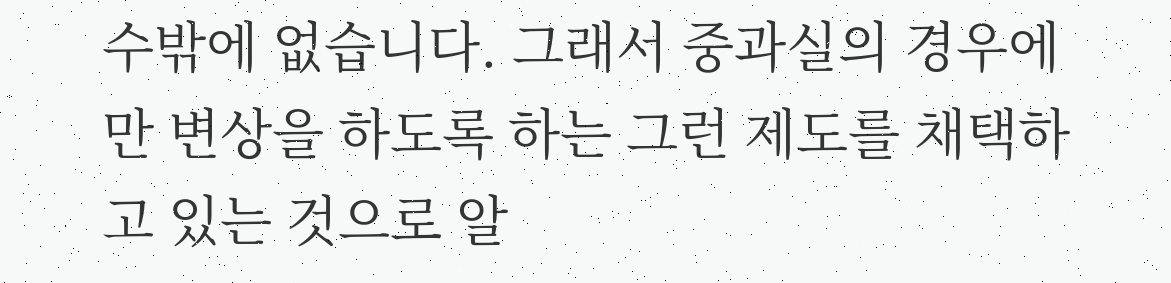수밖에 없습니다. 그래서 중과실의 경우에만 변상을 하도록 하는 그런 제도를 채택하고 있는 것으로 알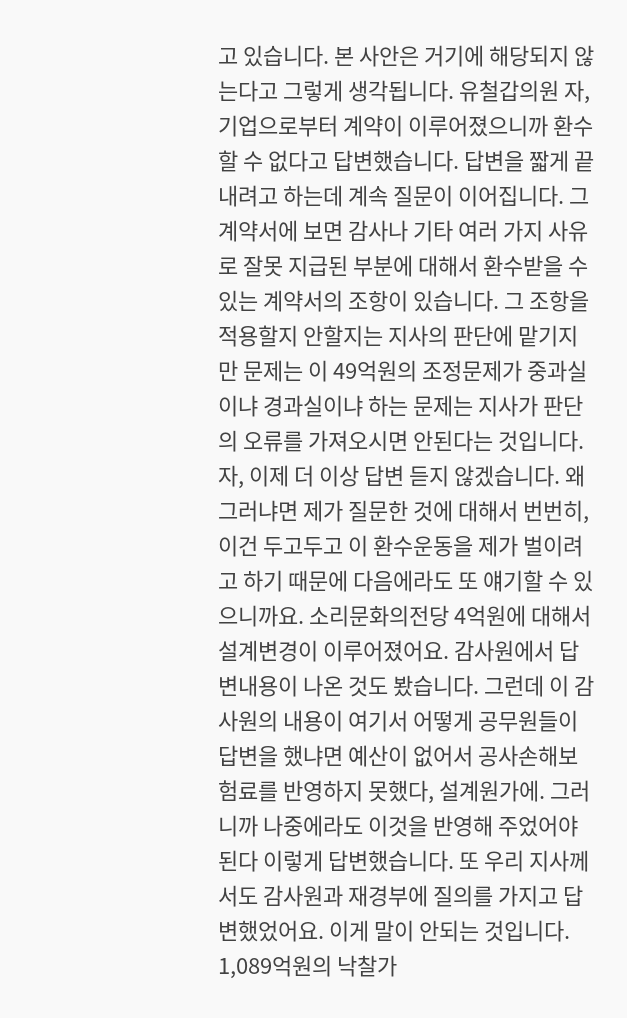고 있습니다. 본 사안은 거기에 해당되지 않는다고 그렇게 생각됩니다. 유철갑의원 자, 기업으로부터 계약이 이루어졌으니까 환수할 수 없다고 답변했습니다. 답변을 짧게 끝내려고 하는데 계속 질문이 이어집니다. 그 계약서에 보면 감사나 기타 여러 가지 사유로 잘못 지급된 부분에 대해서 환수받을 수 있는 계약서의 조항이 있습니다. 그 조항을 적용할지 안할지는 지사의 판단에 맡기지만 문제는 이 49억원의 조정문제가 중과실이냐 경과실이냐 하는 문제는 지사가 판단의 오류를 가져오시면 안된다는 것입니다. 자, 이제 더 이상 답변 듣지 않겠습니다. 왜 그러냐면 제가 질문한 것에 대해서 번번히, 이건 두고두고 이 환수운동을 제가 벌이려고 하기 때문에 다음에라도 또 얘기할 수 있으니까요. 소리문화의전당 4억원에 대해서 설계변경이 이루어졌어요. 감사원에서 답변내용이 나온 것도 봤습니다. 그런데 이 감사원의 내용이 여기서 어떻게 공무원들이 답변을 했냐면 예산이 없어서 공사손해보험료를 반영하지 못했다, 설계원가에. 그러니까 나중에라도 이것을 반영해 주었어야 된다 이렇게 답변했습니다. 또 우리 지사께서도 감사원과 재경부에 질의를 가지고 답변했었어요. 이게 말이 안되는 것입니다. 1,089억원의 낙찰가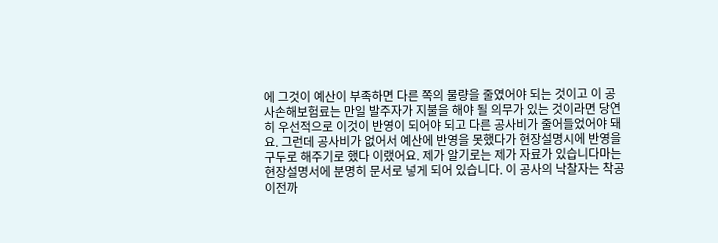에 그것이 예산이 부족하면 다른 쪽의 물량을 줄였어야 되는 것이고 이 공사손해보험료는 만일 발주자가 지불을 해야 될 의무가 있는 것이라면 당연히 우선적으로 이것이 반영이 되어야 되고 다른 공사비가 줄어들었어야 돼요. 그런데 공사비가 없어서 예산에 반영을 못했다가 현장설명시에 반영을 구두로 해주기로 했다 이랬어요. 제가 알기로는 제가 자료가 있습니다마는 현장설명서에 분명히 문서로 넣게 되어 있습니다. 이 공사의 낙찰자는 착공 이전까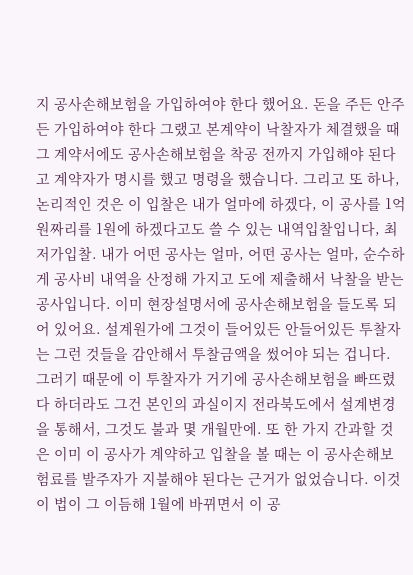지 공사손해보험을 가입하여야 한다 했어요. 돈을 주든 안주든 가입하여야 한다 그랬고 본계약이 낙찰자가 체결했을 때 그 계약서에도 공사손해보험을 착공 전까지 가입해야 된다고 계약자가 명시를 했고 명령을 했습니다. 그리고 또 하나, 논리적인 것은 이 입찰은 내가 얼마에 하겠다, 이 공사를 1억원짜리를 1원에 하겠다고도 쓸 수 있는 내역입찰입니다, 최저가입찰. 내가 어떤 공사는 얼마, 어떤 공사는 얼마, 순수하게 공사비 내역을 산정해 가지고 도에 제출해서 낙찰을 받는 공사입니다. 이미 현장설명서에 공사손해보험을 들도록 되어 있어요. 설계원가에 그것이 들어있든 안들어있든 투찰자는 그런 것들을 감안해서 투찰금액을 썼어야 되는 겁니다. 그러기 때문에 이 투찰자가 거기에 공사손해보험을 빠뜨렸다 하더라도 그건 본인의 과실이지 전라북도에서 설계변경을 통해서, 그것도 불과 몇 개월만에. 또 한 가지 간과할 것은 이미 이 공사가 계약하고 입찰을 볼 때는 이 공사손해보험료를 발주자가 지불해야 된다는 근거가 없었습니다. 이것이 법이 그 이듬해 1월에 바뀌면서 이 공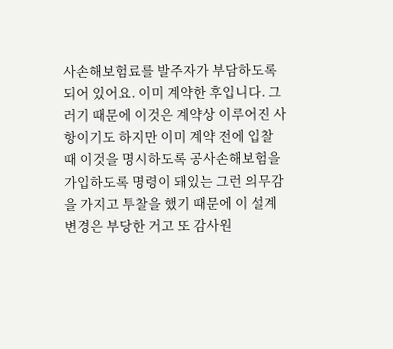사손해보험료를 발주자가 부담하도록 되어 있어요. 이미 계약한 후입니다. 그러기 때문에 이것은 계약상 이루어진 사항이기도 하지만 이미 계약 전에 입찰 때 이것을 명시하도록 공사손해보험을 가입하도록 명령이 돼있는 그런 의무감을 가지고 투찰을 했기 때문에 이 설계변경은 부당한 거고 또 감사원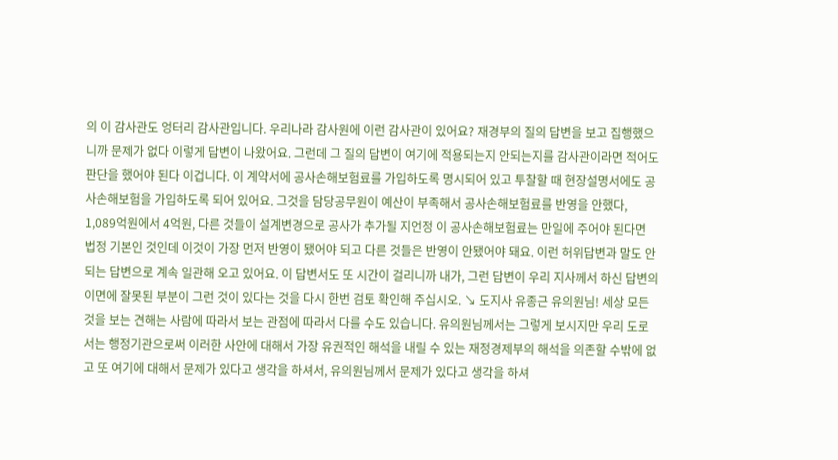의 이 감사관도 엉터리 감사관입니다. 우리나라 감사원에 이런 감사관이 있어요? 재경부의 질의 답변을 보고 집행했으니까 문제가 없다 이렇게 답변이 나왔어요. 그런데 그 질의 답변이 여기에 적용되는지 안되는지를 감사관이라면 적어도 판단을 했어야 된다 이겁니다. 이 계약서에 공사손해보험료를 가입하도록 명시되어 있고 투찰할 때 현장설명서에도 공사손해보험을 가입하도록 되어 있어요. 그것을 담당공무원이 예산이 부족해서 공사손해보험료를 반영을 안했다, 1,089억원에서 4억원, 다른 것들이 설계변경으로 공사가 추가될 지언정 이 공사손해보험료는 만일에 주어야 된다면 법정 기본인 것인데 이것이 가장 먼저 반영이 됐어야 되고 다른 것들은 반영이 안됐어야 돼요. 이런 허위답변과 말도 안되는 답변으로 계속 일관해 오고 있어요. 이 답변서도 또 시간이 걸리니까 내가, 그런 답변이 우리 지사께서 하신 답변의 이면에 잘못된 부분이 그런 것이 있다는 것을 다시 한번 검토 확인해 주십시오. ↘ 도지사 유종근 유의원님! 세상 모든 것을 보는 견해는 사람에 따라서 보는 관점에 따라서 다를 수도 있습니다. 유의원님께서는 그렇게 보시지만 우리 도로서는 행정기관으로써 이러한 사안에 대해서 가장 유권적인 해석을 내릴 수 있는 재정경제부의 해석을 의존할 수밖에 없고 또 여기에 대해서 문제가 있다고 생각을 하셔서, 유의원님께서 문제가 있다고 생각을 하셔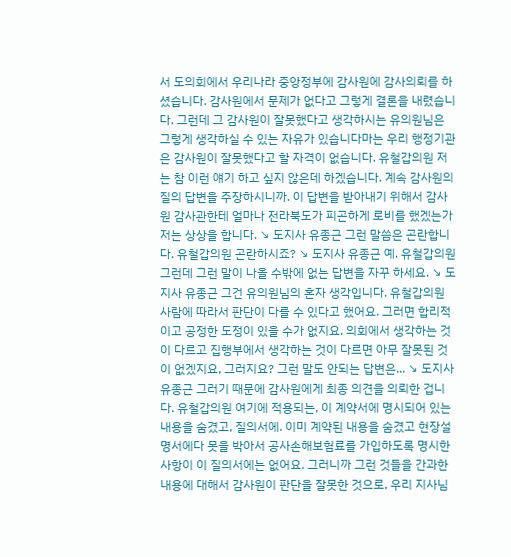서 도의회에서 우리나라 중앙정부에 감사원에 감사의뢰를 하셨습니다. 감사원에서 문제가 없다고 그렇게 결론을 내렸습니다. 그런데 그 감사원이 잘못했다고 생각하시는 유의원님은 그렇게 생각하실 수 있는 자유가 있습니다마는 우리 행정기관은 감사원이 잘못했다고 할 자격이 없습니다. 유철갑의원 저는 참 이런 얘기 하고 싶지 않은데 하겠습니다. 계속 감사원의 질의 답변을 주장하시니까. 이 답변을 받아내기 위해서 감사원 감사관한테 얼마나 전라북도가 피곤하게 로비를 했겠는가 저는 상상을 합니다. ↘ 도지사 유종근 그런 말씀은 곤란합니다. 유철갑의원 곤란하시죠? ↘ 도지사 유종근 예. 유철갑의원 그런데 그런 말이 나올 수밖에 없는 답변을 자꾸 하세요. ↘ 도지사 유종근 그건 유의원님의 혼자 생각입니다. 유철갑의원 사람에 따라서 판단이 다를 수 있다고 했어요. 그러면 합리적이고 공정한 도정이 있을 수가 없지요. 의회에서 생각하는 것이 다르고 집행부에서 생각하는 것이 다르면 아무 잘못된 것이 없겠지요, 그러지요? 그런 말도 안되는 답변은... ↘ 도지사 유종근 그러기 때문에 감사원에게 최종 의견을 의뢰한 겁니다. 유철갑의원 여기에 적용되는, 이 계약서에 명시되어 있는 내용을 숨겼고, 질의서에. 이미 계약된 내용을 숨겼고 현장설명서에다 못을 박아서 공사손해보험료를 가입하도록 명시한 사항이 이 질의서에는 없어요. 그러니까 그런 것들을 간과한 내용에 대해서 감사원이 판단을 잘못한 것으로, 우리 지사님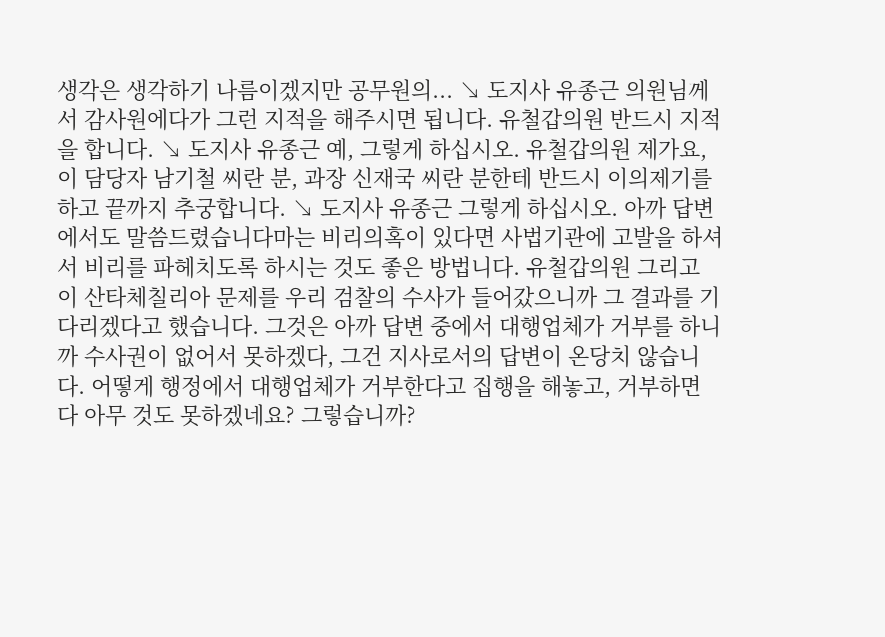생각은 생각하기 나름이겠지만 공무원의... ↘ 도지사 유종근 의원님께서 감사원에다가 그런 지적을 해주시면 됩니다. 유철갑의원 반드시 지적을 합니다. ↘ 도지사 유종근 예, 그렇게 하십시오. 유철갑의원 제가요, 이 담당자 남기철 씨란 분, 과장 신재국 씨란 분한테 반드시 이의제기를 하고 끝까지 추궁합니다. ↘ 도지사 유종근 그렇게 하십시오. 아까 답변에서도 말씀드렸습니다마는 비리의혹이 있다면 사법기관에 고발을 하셔서 비리를 파헤치도록 하시는 것도 좋은 방법니다. 유철갑의원 그리고 이 산타체칠리아 문제를 우리 검찰의 수사가 들어갔으니까 그 결과를 기다리겠다고 했습니다. 그것은 아까 답변 중에서 대행업체가 거부를 하니까 수사권이 없어서 못하겠다, 그건 지사로서의 답변이 온당치 않습니다. 어떻게 행정에서 대행업체가 거부한다고 집행을 해놓고, 거부하면 다 아무 것도 못하겠네요? 그렇습니까?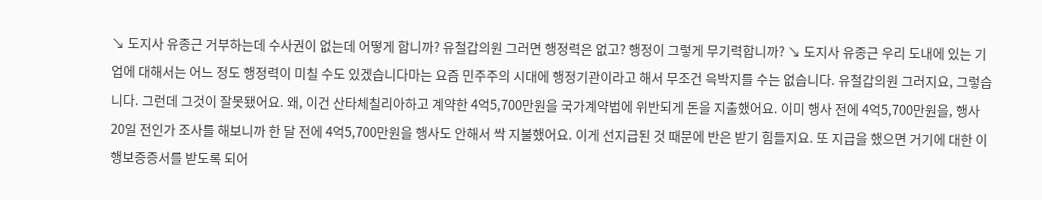↘ 도지사 유종근 거부하는데 수사권이 없는데 어떻게 합니까? 유철갑의원 그러면 행정력은 없고? 행정이 그렇게 무기력합니까? ↘ 도지사 유종근 우리 도내에 있는 기업에 대해서는 어느 정도 행정력이 미칠 수도 있겠습니다마는 요즘 민주주의 시대에 행정기관이라고 해서 무조건 윽박지를 수는 없습니다. 유철갑의원 그러지요, 그렇습니다. 그런데 그것이 잘못됐어요. 왜, 이건 산타체칠리아하고 계약한 4억5,700만원을 국가계약법에 위반되게 돈을 지출했어요. 이미 행사 전에 4억5,700만원을, 행사 20일 전인가 조사를 해보니까 한 달 전에 4억5,700만원을 행사도 안해서 싹 지불했어요. 이게 선지급된 것 때문에 반은 받기 힘들지요. 또 지급을 했으면 거기에 대한 이행보증증서를 받도록 되어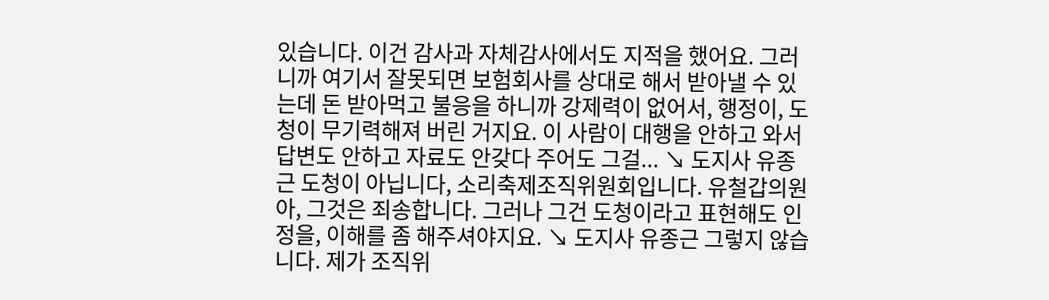있습니다. 이건 감사과 자체감사에서도 지적을 했어요. 그러니까 여기서 잘못되면 보험회사를 상대로 해서 받아낼 수 있는데 돈 받아먹고 불응을 하니까 강제력이 없어서, 행정이, 도청이 무기력해져 버린 거지요. 이 사람이 대행을 안하고 와서 답변도 안하고 자료도 안갖다 주어도 그걸... ↘ 도지사 유종근 도청이 아닙니다, 소리축제조직위원회입니다. 유철갑의원 아, 그것은 죄송합니다. 그러나 그건 도청이라고 표현해도 인정을, 이해를 좀 해주셔야지요. ↘ 도지사 유종근 그렇지 않습니다. 제가 조직위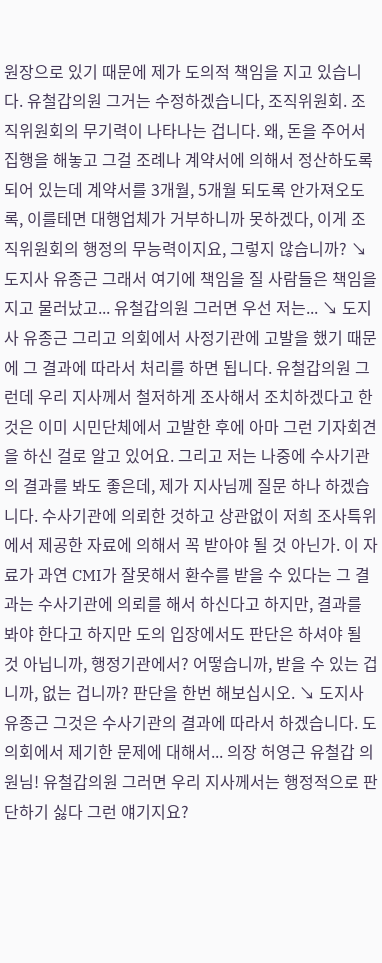원장으로 있기 때문에 제가 도의적 책임을 지고 있습니다. 유철갑의원 그거는 수정하겠습니다, 조직위원회. 조직위원회의 무기력이 나타나는 겁니다. 왜, 돈을 주어서 집행을 해놓고 그걸 조례나 계약서에 의해서 정산하도록 되어 있는데 계약서를 3개월, 5개월 되도록 안가져오도록, 이를테면 대행업체가 거부하니까 못하겠다, 이게 조직위원회의 행정의 무능력이지요, 그렇지 않습니까? ↘ 도지사 유종근 그래서 여기에 책임을 질 사람들은 책임을 지고 물러났고... 유철갑의원 그러면 우선 저는... ↘ 도지사 유종근 그리고 의회에서 사정기관에 고발을 했기 때문에 그 결과에 따라서 처리를 하면 됩니다. 유철갑의원 그런데 우리 지사께서 철저하게 조사해서 조치하겠다고 한 것은 이미 시민단체에서 고발한 후에 아마 그런 기자회견을 하신 걸로 알고 있어요. 그리고 저는 나중에 수사기관의 결과를 봐도 좋은데, 제가 지사님께 질문 하나 하겠습니다. 수사기관에 의뢰한 것하고 상관없이 저희 조사특위에서 제공한 자료에 의해서 꼭 받아야 될 것 아닌가. 이 자료가 과연 CMI가 잘못해서 환수를 받을 수 있다는 그 결과는 수사기관에 의뢰를 해서 하신다고 하지만, 결과를 봐야 한다고 하지만 도의 입장에서도 판단은 하셔야 될 것 아닙니까, 행정기관에서? 어떻습니까, 받을 수 있는 겁니까, 없는 겁니까? 판단을 한번 해보십시오. ↘ 도지사 유종근 그것은 수사기관의 결과에 따라서 하겠습니다. 도의회에서 제기한 문제에 대해서... 의장 허영근 유철갑 의원님! 유철갑의원 그러면 우리 지사께서는 행정적으로 판단하기 싫다 그런 얘기지요?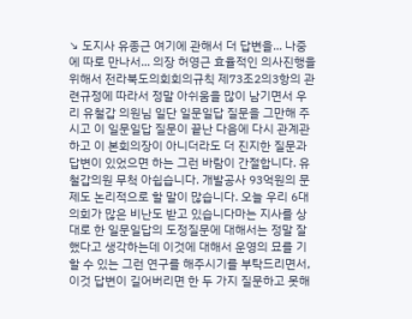↘ 도지사 유종근 여기에 관해서 더 답변을... 나중에 따로 만나서... 의장 허영근 효율적인 의사진행을 위해서 전라북도의회회의규칙 제73조2의3항의 관련규정에 따라서 정말 아쉬움을 많이 남기면서 우리 유철갑 의원님 일단 일문일답 질문을 그만해 주시고 이 일문일답 질문이 끝난 다음에 다시 관계관하고 이 본회의장이 아니더라도 더 진지한 질문과 답변이 있었으면 하는 그런 바람이 간절합니다. 유철갑의원 무척 아쉽습니다. 개발공사 93억원의 문제도 논리적으로 할 말이 많습니다. 오늘 우리 6대 의회가 많은 비난도 받고 있습니다마는 지사를 상대로 한 일문일답의 도정질문에 대해서는 정말 잘 했다고 생각하는데 이것에 대해서 운영의 묘를 기할 수 있는 그런 연구를 해주시기를 부탁드리면서, 이것 답변이 길어버리면 한 두 가지 질문하고 못해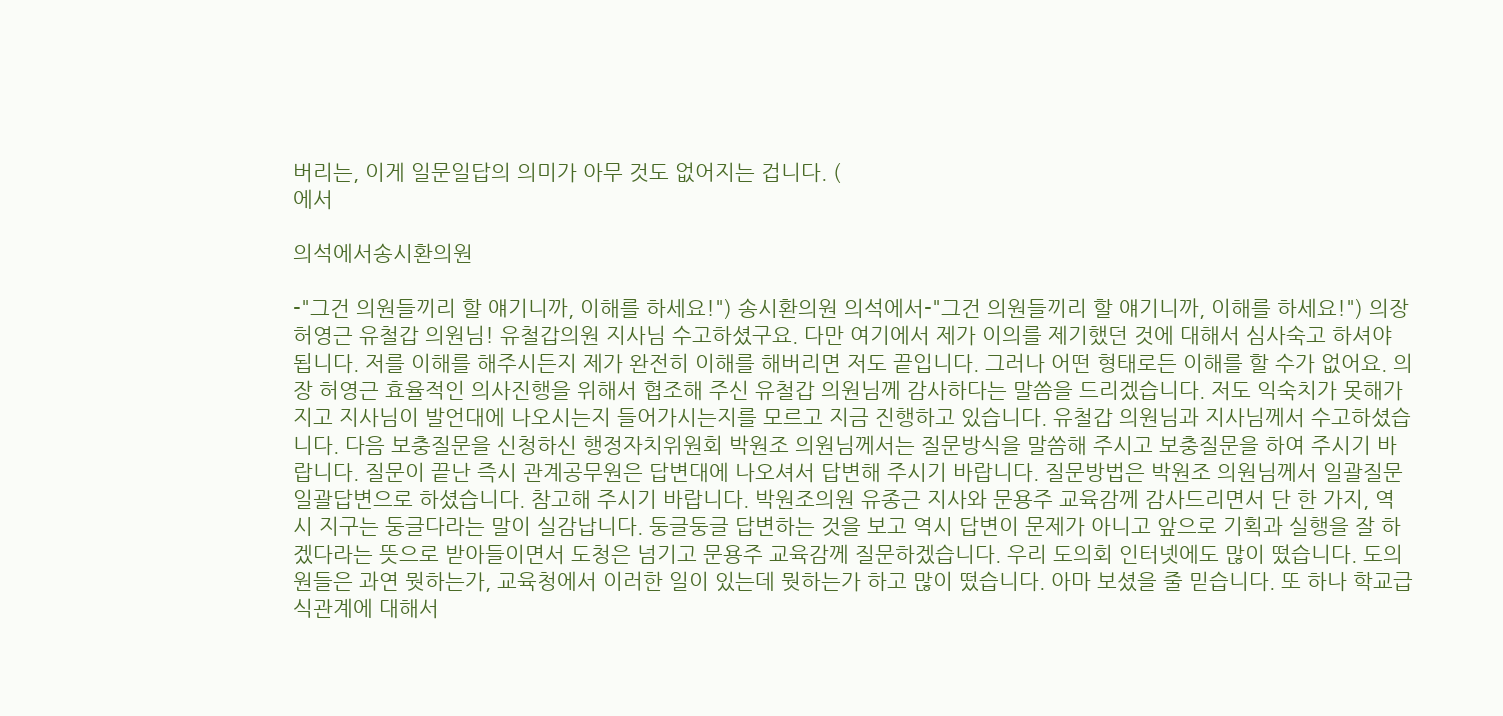버리는, 이게 일문일답의 의미가 아무 것도 없어지는 겁니다. (
에서

의석에서송시환의원

-"그건 의원들끼리 할 얘기니까, 이해를 하세요!") 송시환의원 의석에서-"그건 의원들끼리 할 얘기니까, 이해를 하세요!") 의장 허영근 유철갑 의원님! 유철갑의원 지사님 수고하셨구요. 다만 여기에서 제가 이의를 제기했던 것에 대해서 심사숙고 하셔야 됩니다. 저를 이해를 해주시든지 제가 완전히 이해를 해버리면 저도 끝입니다. 그러나 어떤 형태로든 이해를 할 수가 없어요. 의장 허영근 효율적인 의사진행을 위해서 협조해 주신 유철갑 의원님께 감사하다는 말씀을 드리겠습니다. 저도 익숙치가 못해가지고 지사님이 발언대에 나오시는지 들어가시는지를 모르고 지금 진행하고 있습니다. 유철갑 의원님과 지사님께서 수고하셨습니다. 다음 보충질문을 신청하신 행정자치위원회 박원조 의원님께서는 질문방식을 말씀해 주시고 보충질문을 하여 주시기 바랍니다. 질문이 끝난 즉시 관계공무원은 답변대에 나오셔서 답변해 주시기 바랍니다. 질문방법은 박원조 의원님께서 일괄질문 일괄답변으로 하셨습니다. 참고해 주시기 바랍니다. 박원조의원 유종근 지사와 문용주 교육감께 감사드리면서 단 한 가지, 역시 지구는 둥글다라는 말이 실감납니다. 둥글둥글 답변하는 것을 보고 역시 답변이 문제가 아니고 앞으로 기획과 실행을 잘 하겠다라는 뜻으로 받아들이면서 도청은 넘기고 문용주 교육감께 질문하겠습니다. 우리 도의회 인터넷에도 많이 떴습니다. 도의원들은 과연 뭣하는가, 교육청에서 이러한 일이 있는데 뭣하는가 하고 많이 떴습니다. 아마 보셨을 줄 믿습니다. 또 하나 학교급식관계에 대해서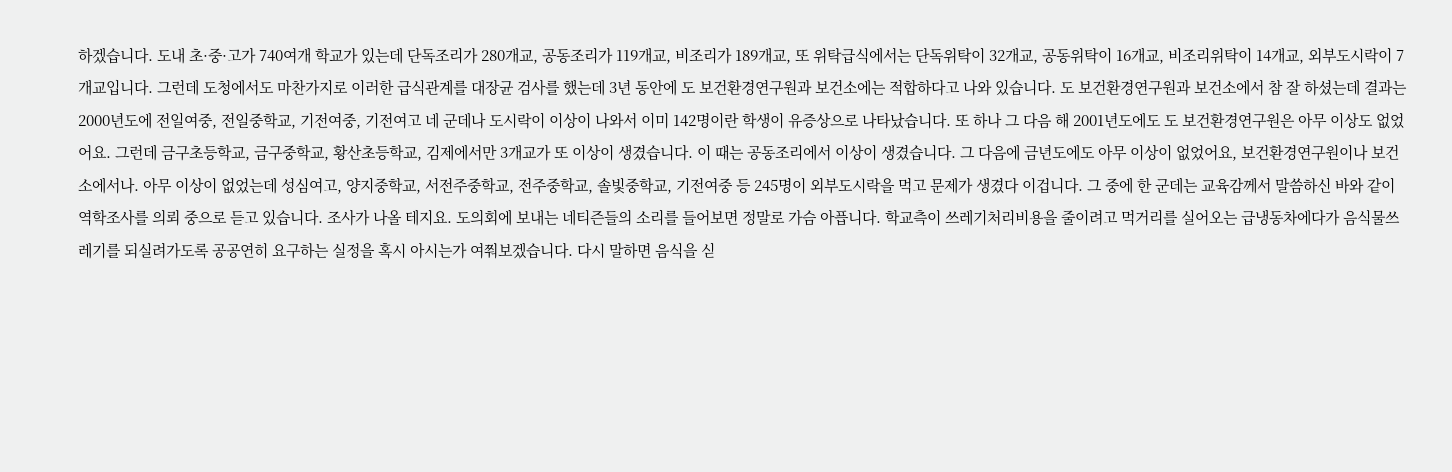하겠습니다. 도내 초·중·고가 740여개 학교가 있는데 단독조리가 280개교, 공동조리가 119개교, 비조리가 189개교, 또 위탁급식에서는 단독위탁이 32개교, 공동위탁이 16개교, 비조리위탁이 14개교, 외부도시락이 7개교입니다. 그런데 도청에서도 마찬가지로 이러한 급식관계를 대장균 검사를 했는데 3년 동안에 도 보건환경연구원과 보건소에는 적합하다고 나와 있습니다. 도 보건환경연구원과 보건소에서 참 잘 하셨는데 결과는 2000년도에 전일여중, 전일중학교, 기전여중, 기전여고 네 군데나 도시락이 이상이 나와서 이미 142명이란 학생이 유증상으로 나타났습니다. 또 하나 그 다음 해 2001년도에도 도 보건환경연구원은 아무 이상도 없었어요. 그런데 금구초등학교, 금구중학교, 황산초등학교, 김제에서만 3개교가 또 이상이 생겼습니다. 이 때는 공동조리에서 이상이 생겼습니다. 그 다음에 금년도에도 아무 이상이 없었어요, 보건환경연구원이나 보건소에서나. 아무 이상이 없었는데 성심여고, 양지중학교, 서전주중학교, 전주중학교, 솔빛중학교, 기전여중 등 245명이 외부도시락을 먹고 문제가 생겼다 이겁니다. 그 중에 한 군데는 교육감께서 말씀하신 바와 같이 역학조사를 의뢰 중으로 듣고 있습니다. 조사가 나올 테지요. 도의회에 보내는 네티즌들의 소리를 들어보면 정말로 가슴 아픕니다. 학교측이 쓰레기처리비용을 줄이려고 먹거리를 실어오는 급냉동차에다가 음식물쓰레기를 되실려가도록 공공연히 요구하는 실정을 혹시 아시는가 여쭤보겠습니다. 다시 말하면 음식을 싣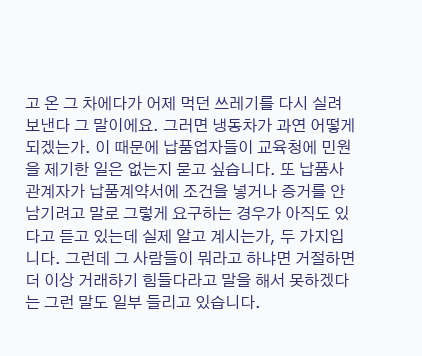고 온 그 차에다가 어제 먹던 쓰레기를 다시 실려보낸다 그 말이에요. 그러면 냉동차가 과연 어떻게 되겠는가. 이 때문에 납품업자들이 교육청에 민원을 제기한 일은 없는지 묻고 싶습니다. 또 납품사 관계자가 납품계약서에 조건을 넣거나 증거를 안남기려고 말로 그렇게 요구하는 경우가 아직도 있다고 듣고 있는데 실제 알고 계시는가, 두 가지입니다. 그런데 그 사람들이 뭐라고 하냐면 거절하면 더 이상 거래하기 힘들다라고 말을 해서 못하겠다는 그런 말도 일부 들리고 있습니다.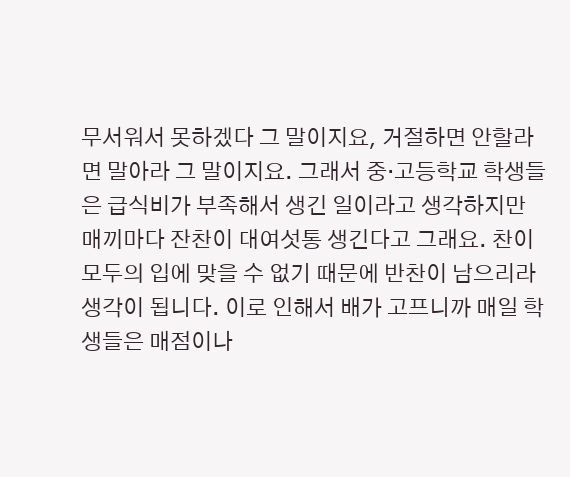무서워서 못하겠다 그 말이지요, 거절하면 안할라면 말아라 그 말이지요. 그래서 중·고등학교 학생들은 급식비가 부족해서 생긴 일이라고 생각하지만 매끼마다 잔찬이 대여섯통 생긴다고 그래요. 찬이 모두의 입에 맞을 수 없기 때문에 반찬이 남으리라 생각이 됩니다. 이로 인해서 배가 고프니까 매일 학생들은 매점이나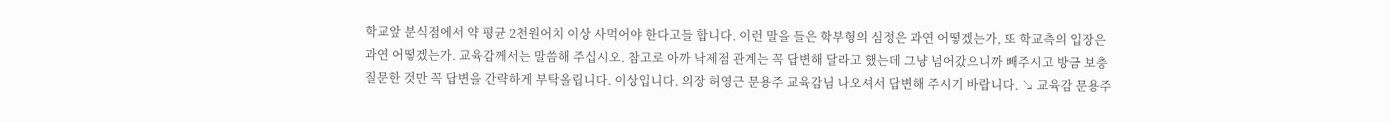학교앞 분식점에서 약 평균 2천원어치 이상 사먹어야 한다고들 합니다. 이런 말을 들은 학부형의 심정은 과연 어떻겠는가, 또 학교측의 입장은 과연 어떻겠는가. 교육감께서는 말씀해 주십시오. 참고로 아까 낙제점 관계는 꼭 답변해 달라고 했는데 그냥 넘어갔으니까 빼주시고 방금 보충질문한 것만 꼭 답변을 간략하게 부탁올립니다. 이상입니다. 의장 허영근 문용주 교육감님 나오셔서 답변해 주시기 바랍니다. ↘ 교육감 문용주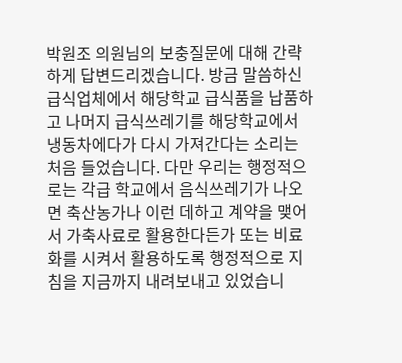박원조 의원님의 보충질문에 대해 간략하게 답변드리겠습니다. 방금 말씀하신 급식업체에서 해당학교 급식품을 납품하고 나머지 급식쓰레기를 해당학교에서 냉동차에다가 다시 가져간다는 소리는 처음 들었습니다. 다만 우리는 행정적으로는 각급 학교에서 음식쓰레기가 나오면 축산농가나 이런 데하고 계약을 맺어서 가축사료로 활용한다든가 또는 비료화를 시켜서 활용하도록 행정적으로 지침을 지금까지 내려보내고 있었습니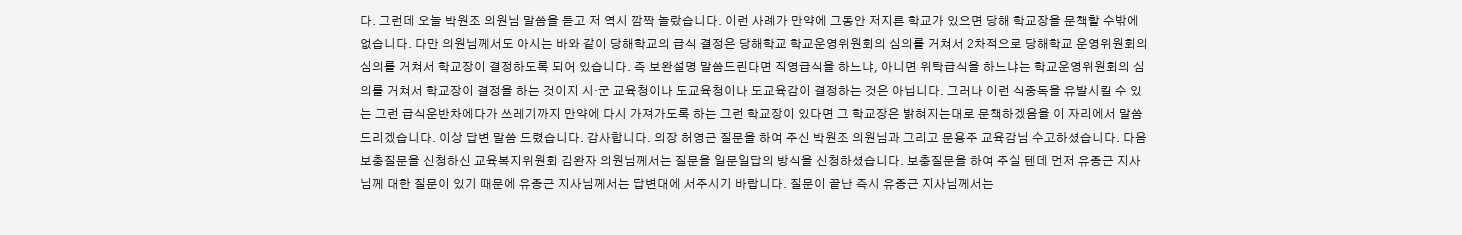다. 그런데 오늘 박원조 의원님 말씀을 듣고 저 역시 깜짝 놀랐습니다. 이런 사례가 만약에 그동안 저지른 학교가 있으면 당해 학교장을 문책할 수밖에 없습니다. 다만 의원님께서도 아시는 바와 같이 당해학교의 급식 결정은 당해학교 학교운영위원회의 심의를 거쳐서 2차적으로 당해학교 운영위원회의 심의를 거쳐서 학교장이 결정하도록 되어 있습니다. 즉 보완설명 말씀드린다면 직영급식을 하느냐, 아니면 위탁급식을 하느냐는 학교운영위원회의 심의를 거쳐서 학교장이 결정을 하는 것이지 시·군 교육청이나 도교육청이나 도교육감이 결정하는 것은 아닙니다. 그러나 이런 식중독을 유발시킬 수 있는 그런 급식운반차에다가 쓰레기까지 만약에 다시 가져가도록 하는 그런 학교장이 있다면 그 학교장은 밝혀지는대로 문책하겠음을 이 자리에서 말씀드리겠습니다. 이상 답변 말씀 드렸습니다. 감사합니다. 의장 허영근 질문을 하여 주신 박원조 의원님과 그리고 문용주 교육감님 수고하셨습니다. 다음 보충질문을 신청하신 교육복지위원회 김완자 의원님께서는 질문을 일문일답의 방식을 신청하셨습니다. 보충질문을 하여 주실 텐데 먼저 유종근 지사님께 대한 질문이 있기 때문에 유종근 지사님께서는 답변대에 서주시기 바랍니다. 질문이 끝난 즉시 유종근 지사님께서는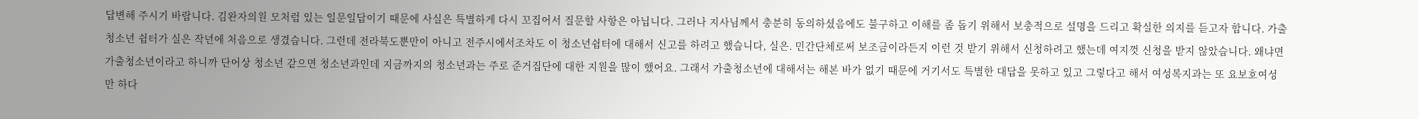답변해 주시기 바랍니다. 김완자의원 모처럼 있는 일문일답이기 때문에 사실은 특별하게 다시 꼬집어서 질문할 사항은 아닙니다. 그러나 지사님께서 충분히 동의하셨음에도 불구하고 이해를 좀 돕기 위해서 보충적으로 설명을 드리고 확실한 의지를 듣고자 합니다. 가출청소년 쉼터가 실은 작년에 처음으로 생겼습니다. 그런데 전라북도뿐만이 아니고 전주시에서조차도 이 청소년쉼터에 대해서 신고를 하려고 했습니다, 실은. 민간단체로써 보조금이라든지 이런 것 받기 위해서 신청하려고 했는데 여지껏 신청을 받지 않았습니다. 왜냐면 가출청소년이라고 하니까 단어상 청소년 같으면 청소년과인데 지금까지의 청소년과는 주로 준거집단에 대한 지원을 많이 했어요. 그래서 가출청소년에 대해서는 해본 바가 없기 때문에 거기서도 특별한 대답을 못하고 있고 그렇다고 해서 여성복지과는 또 요보호여성만 하다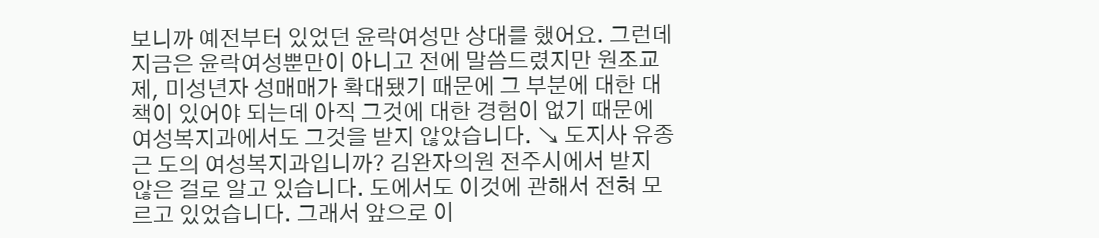보니까 예전부터 있었던 윤락여성만 상대를 했어요. 그런데 지금은 윤락여성뿐만이 아니고 전에 말씀드렸지만 원조교제, 미성년자 성매매가 확대됐기 때문에 그 부분에 대한 대책이 있어야 되는데 아직 그것에 대한 경험이 없기 때문에 여성복지과에서도 그것을 받지 않았습니다. ↘ 도지사 유종근 도의 여성복지과입니까? 김완자의원 전주시에서 받지 않은 걸로 알고 있습니다. 도에서도 이것에 관해서 전혀 모르고 있었습니다. 그래서 앞으로 이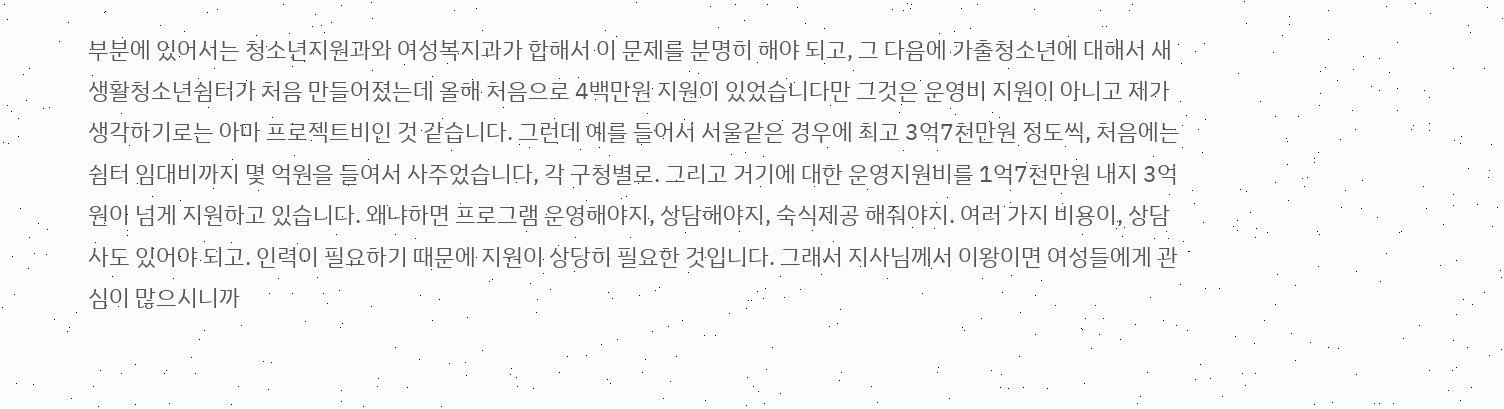부분에 있어서는 청소년지원과와 여성복지과가 합해서 이 문제를 분명히 해야 되고, 그 다음에 가출청소년에 대해서 새생활청소년쉼터가 처음 만들어졌는데 올해 처음으로 4백만원 지원이 있었습니다만 그것은 운영비 지원이 아니고 제가 생각하기로는 아마 프로젝트비인 것 같습니다. 그런데 예를 들어서 서울같은 경우에 최고 3억7천만원 정도씩, 처음에는 쉼터 임대비까지 몇 억원을 들여서 사주었습니다, 각 구청별로. 그리고 거기에 대한 운영지원비를 1억7천만원 내지 3억원이 넘게 지원하고 있습니다. 왜냐하면 프로그램 운영해야지, 상담해야지, 숙식제공 해줘야지. 여러 가지 비용이, 상담사도 있어야 되고. 인력이 필요하기 때문에 지원이 상당히 필요한 것입니다. 그래서 지사님께서 이왕이면 여성들에게 관심이 많으시니까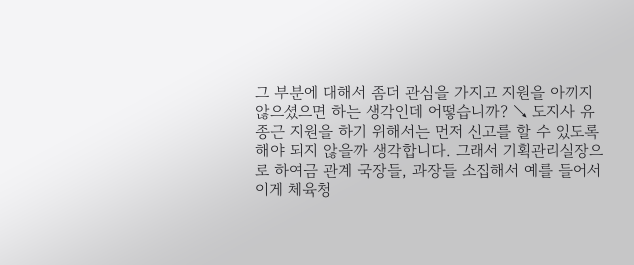그 부분에 대해서 좀더 관심을 가지고 지원을 아끼지 않으셨으면 하는 생각인데 어떻습니까? ↘ 도지사 유종근 지원을 하기 위해서는 먼저 신고를 할 수 있도록 해야 되지 않을까 생각합니다. 그래서 기획관리실장으로 하여금 관계 국장들, 과장들 소집해서 예를 들어서 이게 체육청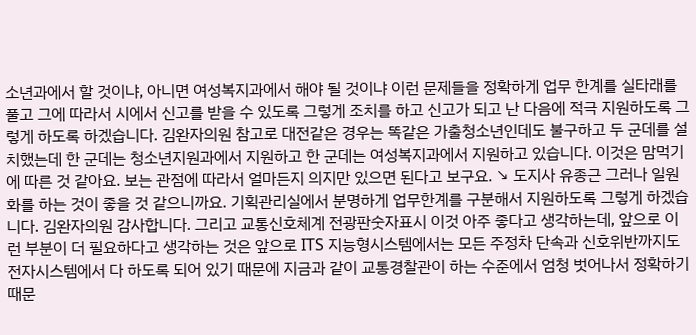소년과에서 할 것이냐, 아니면 여성복지과에서 해야 될 것이냐 이런 문제들을 정확하게 업무 한계를 실타래를 풀고 그에 따라서 시에서 신고를 받을 수 있도록 그렇게 조치를 하고 신고가 되고 난 다음에 적극 지원하도록 그렇게 하도록 하겠습니다. 김완자의원 참고로 대전같은 경우는 똑같은 가출청소년인데도 불구하고 두 군데를 설치했는데 한 군데는 청소년지원과에서 지원하고 한 군데는 여성복지과에서 지원하고 있습니다. 이것은 맘먹기에 따른 것 같아요. 보는 관점에 따라서 얼마든지 의지만 있으면 된다고 보구요. ↘ 도지사 유종근 그러나 일원화를 하는 것이 좋을 것 같으니까요. 기획관리실에서 분명하게 업무한계를 구분해서 지원하도록 그렇게 하겠습니다. 김완자의원 감사합니다. 그리고 교통신호체계 전광판숫자표시 이것 아주 좋다고 생각하는데, 앞으로 이런 부분이 더 필요하다고 생각하는 것은 앞으로 ITS 지능형시스템에서는 모든 주정차 단속과 신호위반까지도 전자시스템에서 다 하도록 되어 있기 때문에 지금과 같이 교통경찰관이 하는 수준에서 엄청 벗어나서 정확하기 때문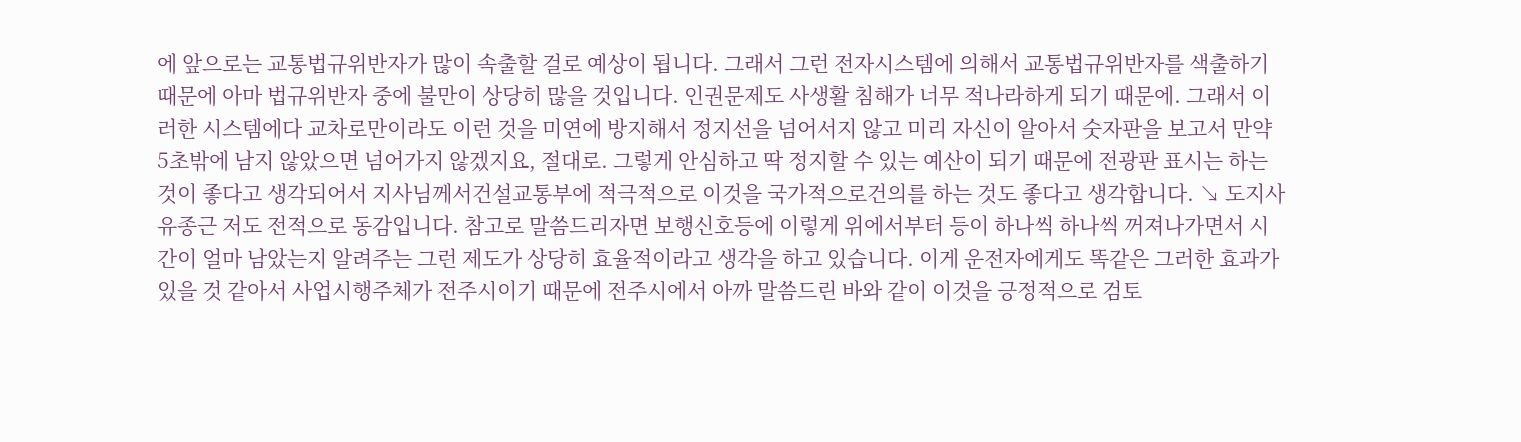에 앞으로는 교통법규위반자가 많이 속출할 걸로 예상이 됩니다. 그래서 그런 전자시스템에 의해서 교통법규위반자를 색출하기 때문에 아마 법규위반자 중에 불만이 상당히 많을 것입니다. 인권문제도 사생활 침해가 너무 적나라하게 되기 때문에. 그래서 이러한 시스템에다 교차로만이라도 이런 것을 미연에 방지해서 정지선을 넘어서지 않고 미리 자신이 알아서 숫자판을 보고서 만약 5초밖에 남지 않았으면 넘어가지 않겠지요, 절대로. 그렇게 안심하고 딱 정지할 수 있는 예산이 되기 때문에 전광판 표시는 하는 것이 좋다고 생각되어서 지사님께서건설교통부에 적극적으로 이것을 국가적으로건의를 하는 것도 좋다고 생각합니다. ↘ 도지사 유종근 저도 전적으로 동감입니다. 참고로 말씀드리자면 보행신호등에 이렇게 위에서부터 등이 하나씩 하나씩 꺼져나가면서 시간이 얼마 남았는지 알려주는 그런 제도가 상당히 효율적이라고 생각을 하고 있습니다. 이게 운전자에게도 똑같은 그러한 효과가 있을 것 같아서 사업시행주체가 전주시이기 때문에 전주시에서 아까 말씀드린 바와 같이 이것을 긍정적으로 검토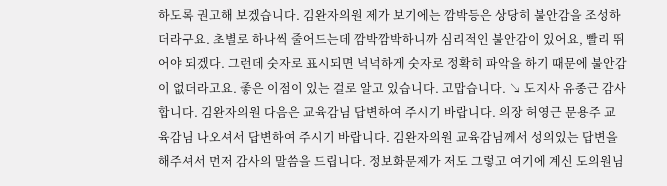하도록 권고해 보겠습니다. 김완자의원 제가 보기에는 깜박등은 상당히 불안감을 조성하더라구요. 초별로 하나씩 줄어드는데 깜박깜박하니까 심리적인 불안감이 있어요, 빨리 뛰어야 되겠다. 그런데 숫자로 표시되면 넉넉하게 숫자로 정확히 파악을 하기 때문에 불안감이 없더라고요. 좋은 이점이 있는 걸로 알고 있습니다. 고맙습니다. ↘ 도지사 유종근 감사합니다. 김완자의원 다음은 교육감님 답변하여 주시기 바랍니다. 의장 허영근 문용주 교육감님 나오셔서 답변하여 주시기 바랍니다. 김완자의원 교육감님께서 성의있는 답변을 해주셔서 먼저 감사의 말씀을 드립니다. 정보화문제가 저도 그렇고 여기에 계신 도의원님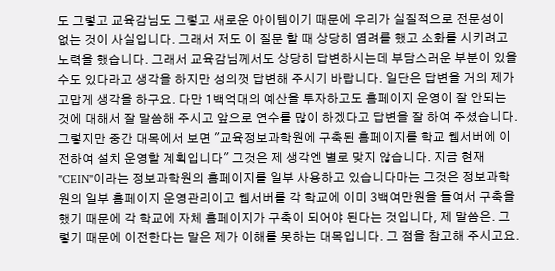도 그렇고 교육감님도 그렇고 새로운 아이템이기 때문에 우리가 실질적으로 전문성이 없는 것이 사실입니다. 그래서 저도 이 질문 할 때 상당히 염려를 했고 소화를 시키려고 노력을 했습니다. 그래서 교육감님께서도 상당히 답변하시는데 부담스러운 부분이 있을 수도 있다라고 생각을 하지만 성의껏 답변해 주시기 바랍니다. 일단은 답변을 거의 제가 고맙게 생각을 하구요. 다만 1백억대의 예산을 투자하고도 홈페이지 운영이 잘 안되는 것에 대해서 잘 말씀해 주시고 앞으로 연수를 많이 하겠다고 답변을 잘 하여 주셨습니다. 그렇지만 중간 대목에서 보면 "교육정보과학원에 구축된 홈페이지를 학교 웹서버에 이전하여 설치 운영할 계획입니다" 그것은 제 생각엔 별로 맞지 않습니다. 지금 현재 "CEIN"이라는 정보과학원의 홈페이지를 일부 사용하고 있습니다마는 그것은 정보과학원의 일부 홈페이지 운영관리이고 웹서버를 각 학교에 이미 3백여만원을 들여서 구축을 했기 때문에 각 학교에 자체 홈페이지가 구축이 되어야 된다는 것입니다, 제 말씀은. 그렇기 때문에 이전한다는 말은 제가 이해를 못하는 대목입니다. 그 점을 참고해 주시고요.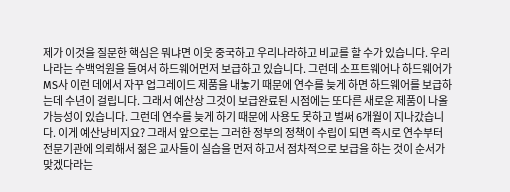제가 이것을 질문한 핵심은 뭐냐면 이웃 중국하고 우리나라하고 비교를 할 수가 있습니다. 우리나라는 수백억원을 들여서 하드웨어먼저 보급하고 있습니다. 그런데 소프트웨어나 하드웨어가 MS사 이런 데에서 자꾸 업그레이드 제품을 내놓기 때문에 연수를 늦게 하면 하드웨어를 보급하는데 수년이 걸립니다. 그래서 예산상 그것이 보급완료된 시점에는 또다른 새로운 제품이 나올 가능성이 있습니다. 그런데 연수를 늦게 하기 때문에 사용도 못하고 벌써 6개월이 지나갔습니다. 이게 예산낭비지요? 그래서 앞으로는 그러한 정부의 정책이 수립이 되면 즉시로 연수부터 전문기관에 의뢰해서 젊은 교사들이 실습을 먼저 하고서 점차적으로 보급을 하는 것이 순서가 맞겠다라는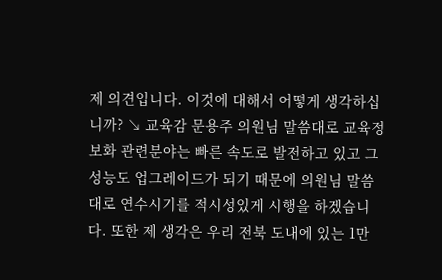제 의견입니다. 이것에 대해서 어떻게 생각하십니까? ↘ 교육감 문용주 의원님 말씀대로 교육정보화 관련분야는 빠른 속도로 발전하고 있고 그 성능도 업그레이드가 되기 때문에 의원님 말씀대로 연수시기를 적시성있게 시행을 하겠습니다. 또한 제 생각은 우리 전북 도내에 있는 1만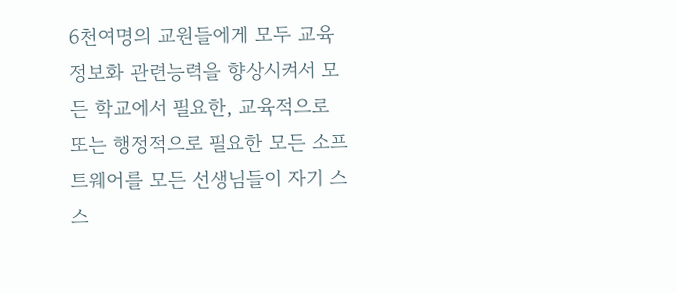6천여명의 교원들에게 모두 교육정보화 관련능력을 향상시켜서 모든 학교에서 필요한, 교육적으로 또는 행정적으로 필요한 모든 소프트웨어를 모든 선생님들이 자기 스스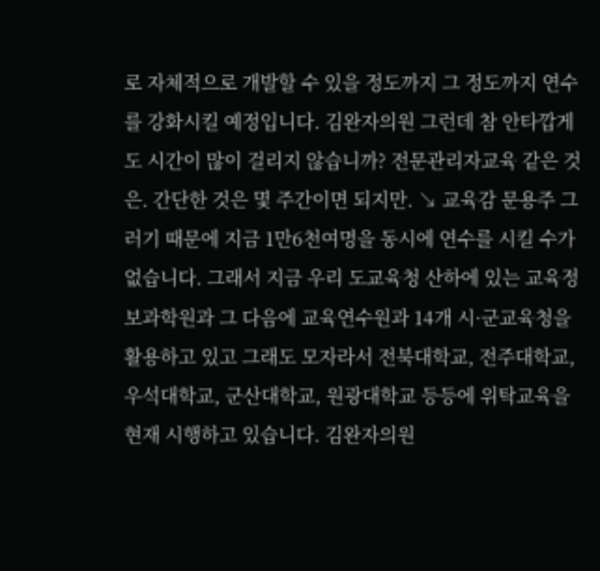로 자체적으로 개발할 수 있을 정도까지 그 정도까지 연수를 강화시킬 예정입니다. 김완자의원 그런데 참 안타깝게도 시간이 많이 걸리지 않습니까? 전문관리자교육 같은 것은. 간단한 것은 몇 주간이면 되지만. ↘ 교육감 문용주 그러기 때문에 지금 1만6천여명을 동시에 연수를 시킬 수가 없습니다. 그래서 지금 우리 도교육청 산하에 있는 교육정보과학원과 그 다음에 교육연수원과 14개 시·군교육청을 활용하고 있고 그래도 모자라서 전북대학교, 전주대학교, 우석대학교, 군산대학교, 원광대학교 등등에 위탁교육을 현재 시행하고 있습니다. 김완자의원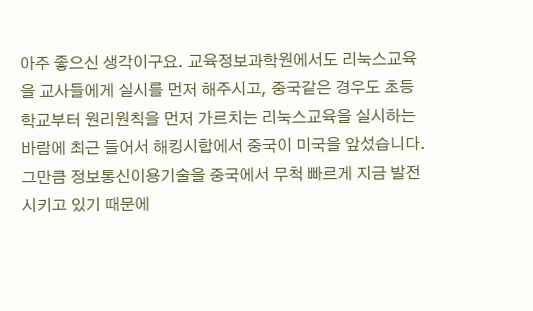아주 좋으신 생각이구요. 교육정보과학원에서도 리눅스교육을 교사들에게 실시를 먼저 해주시고, 중국같은 경우도 초등학교부터 원리원칙을 먼저 가르치는 리눅스교육을 실시하는 바람에 최근 들어서 해킹시합에서 중국이 미국을 앞섰습니다. 그만큼 정보통신이용기술을 중국에서 무척 빠르게 지금 발전시키고 있기 때문에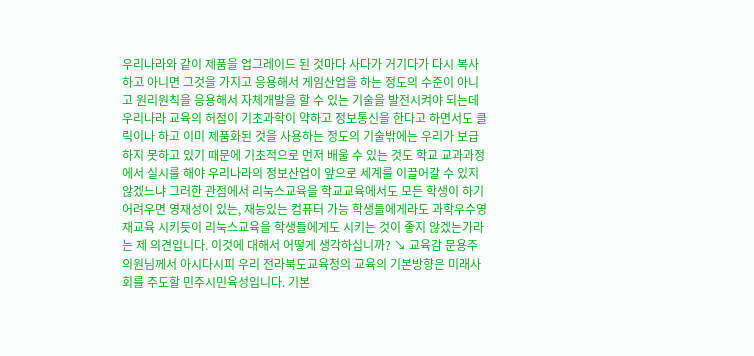우리나라와 같이 제품을 업그레이드 된 것마다 사다가 거기다가 다시 복사하고 아니면 그것을 가지고 응용해서 게임산업을 하는 정도의 수준이 아니고 원리원칙을 응용해서 자체개발을 할 수 있는 기술을 발전시켜야 되는데 우리나라 교육의 허점이 기초과학이 약하고 정보통신을 한다고 하면서도 클릭이나 하고 이미 제품화된 것을 사용하는 정도의 기술밖에는 우리가 보급하지 못하고 있기 때문에 기초적으로 먼저 배울 수 있는 것도 학교 교과과정에서 실시를 해야 우리나라의 정보산업이 앞으로 세계를 이끌어갈 수 있지 않겠느냐 그러한 관점에서 리눅스교육을 학교교육에서도 모든 학생이 하기 어려우면 영재성이 있는, 재능있는 컴퓨터 가능 학생들에게라도 과학우수영재교육 시키듯이 리눅스교육을 학생들에게도 시키는 것이 좋지 않겠는가라는 제 의견입니다. 이것에 대해서 어떻게 생각하십니까? ↘ 교육감 문용주 의원님께서 아시다시피 우리 전라북도교육청의 교육의 기본방향은 미래사회를 주도할 민주시민육성입니다. 기본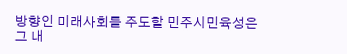방향인 미래사회를 주도할 민주시민육성은 그 내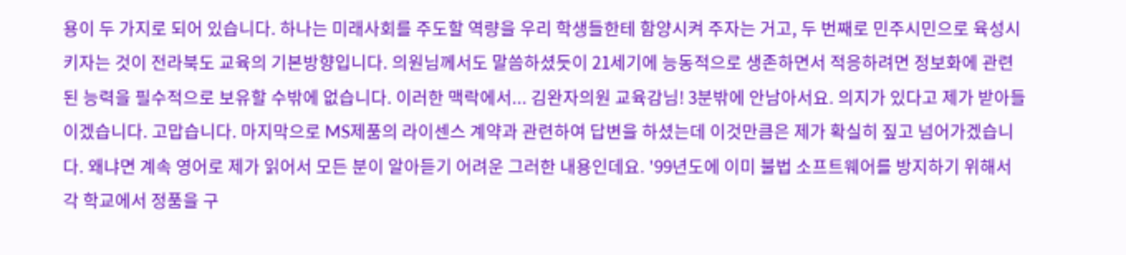용이 두 가지로 되어 있습니다. 하나는 미래사회를 주도할 역량을 우리 학생들한테 함양시켜 주자는 거고, 두 번째로 민주시민으로 육성시키자는 것이 전라북도 교육의 기본방향입니다. 의원님께서도 말씀하셨듯이 21세기에 능동적으로 생존하면서 적응하려면 정보화에 관련된 능력을 필수적으로 보유할 수밖에 없습니다. 이러한 맥락에서... 김완자의원 교육감님! 3분밖에 안남아서요. 의지가 있다고 제가 받아들이겠습니다. 고맙습니다. 마지막으로 MS제품의 라이센스 계약과 관련하여 답변을 하셨는데 이것만큼은 제가 확실히 짚고 넘어가겠습니다. 왜냐면 계속 영어로 제가 읽어서 모든 분이 알아듣기 어려운 그러한 내용인데요. '99년도에 이미 불법 소프트웨어를 방지하기 위해서 각 학교에서 정품을 구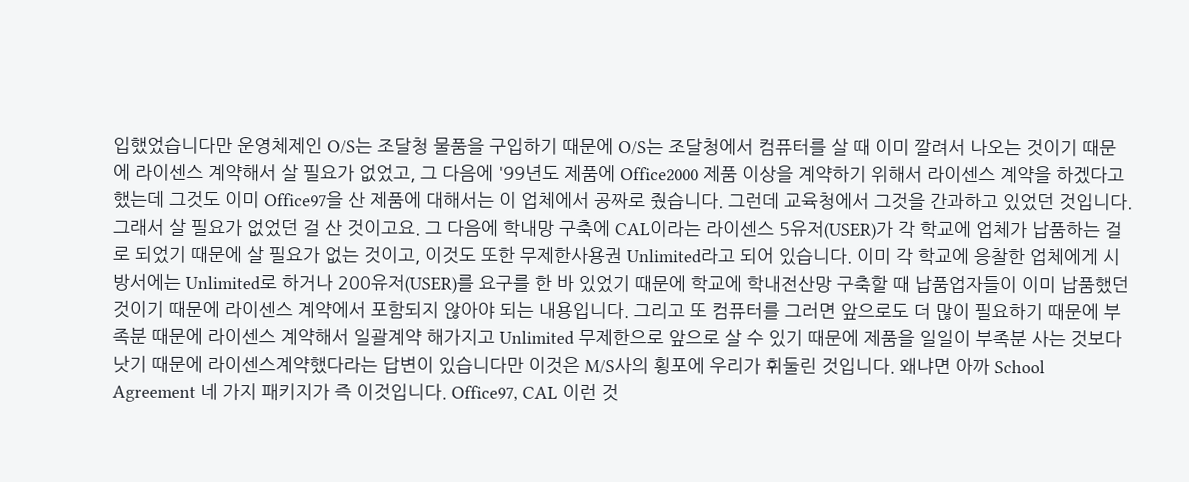입했었습니다만 운영체제인 O/S는 조달청 물품을 구입하기 때문에 O/S는 조달청에서 컴퓨터를 살 때 이미 깔려서 나오는 것이기 때문에 라이센스 계약해서 살 필요가 없었고, 그 다음에 '99년도 제품에 Office2000 제품 이상을 계약하기 위해서 라이센스 계약을 하겠다고 했는데 그것도 이미 Office97을 산 제품에 대해서는 이 업체에서 공짜로 줬습니다. 그런데 교육청에서 그것을 간과하고 있었던 것입니다. 그래서 살 필요가 없었던 걸 산 것이고요. 그 다음에 학내망 구축에 CAL이라는 라이센스 5유저(USER)가 각 학교에 업체가 납품하는 걸로 되었기 때문에 살 필요가 없는 것이고, 이것도 또한 무제한사용권 Unlimited라고 되어 있습니다. 이미 각 학교에 응찰한 업체에게 시방서에는 Unlimited로 하거나 200유저(USER)를 요구를 한 바 있었기 때문에 학교에 학내전산망 구축할 때 납품업자들이 이미 납품했던 것이기 때문에 라이센스 계약에서 포함되지 않아야 되는 내용입니다. 그리고 또 컴퓨터를 그러면 앞으로도 더 많이 필요하기 때문에 부족분 때문에 라이센스 계약해서 일괄계약 해가지고 Unlimited 무제한으로 앞으로 살 수 있기 때문에 제품을 일일이 부족분 사는 것보다 낫기 때문에 라이센스계약했다라는 답변이 있습니다만 이것은 M/S사의 횡포에 우리가 휘둘린 것입니다. 왜냐면 아까 School Agreement 네 가지 패키지가 즉 이것입니다. Office97, CAL 이런 것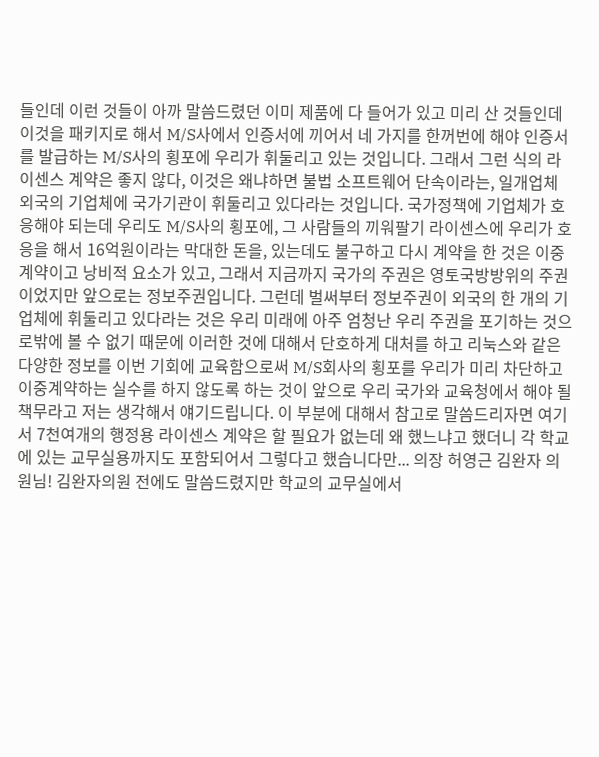들인데 이런 것들이 아까 말씀드렸던 이미 제품에 다 들어가 있고 미리 산 것들인데 이것을 패키지로 해서 M/S사에서 인증서에 끼어서 네 가지를 한꺼번에 해야 인증서를 발급하는 M/S사의 횡포에 우리가 휘둘리고 있는 것입니다. 그래서 그런 식의 라이센스 계약은 좋지 않다, 이것은 왜냐하면 불법 소프트웨어 단속이라는, 일개업체 외국의 기업체에 국가기관이 휘둘리고 있다라는 것입니다. 국가정책에 기업체가 호응해야 되는데 우리도 M/S사의 횡포에, 그 사람들의 끼워팔기 라이센스에 우리가 호응을 해서 16억원이라는 막대한 돈을, 있는데도 불구하고 다시 계약을 한 것은 이중계약이고 낭비적 요소가 있고, 그래서 지금까지 국가의 주권은 영토국방방위의 주권이었지만 앞으로는 정보주권입니다. 그런데 벌써부터 정보주권이 외국의 한 개의 기업체에 휘둘리고 있다라는 것은 우리 미래에 아주 엄청난 우리 주권을 포기하는 것으로밖에 볼 수 없기 때문에 이러한 것에 대해서 단호하게 대처를 하고 리눅스와 같은 다양한 정보를 이번 기회에 교육함으로써 M/S회사의 횡포를 우리가 미리 차단하고 이중계약하는 실수를 하지 않도록 하는 것이 앞으로 우리 국가와 교육청에서 해야 될 책무라고 저는 생각해서 얘기드립니다. 이 부분에 대해서 참고로 말씀드리자면 여기서 7천여개의 행정용 라이센스 계약은 할 필요가 없는데 왜 했느냐고 했더니 각 학교에 있는 교무실용까지도 포함되어서 그렇다고 했습니다만... 의장 허영근 김완자 의원님! 김완자의원 전에도 말씀드렸지만 학교의 교무실에서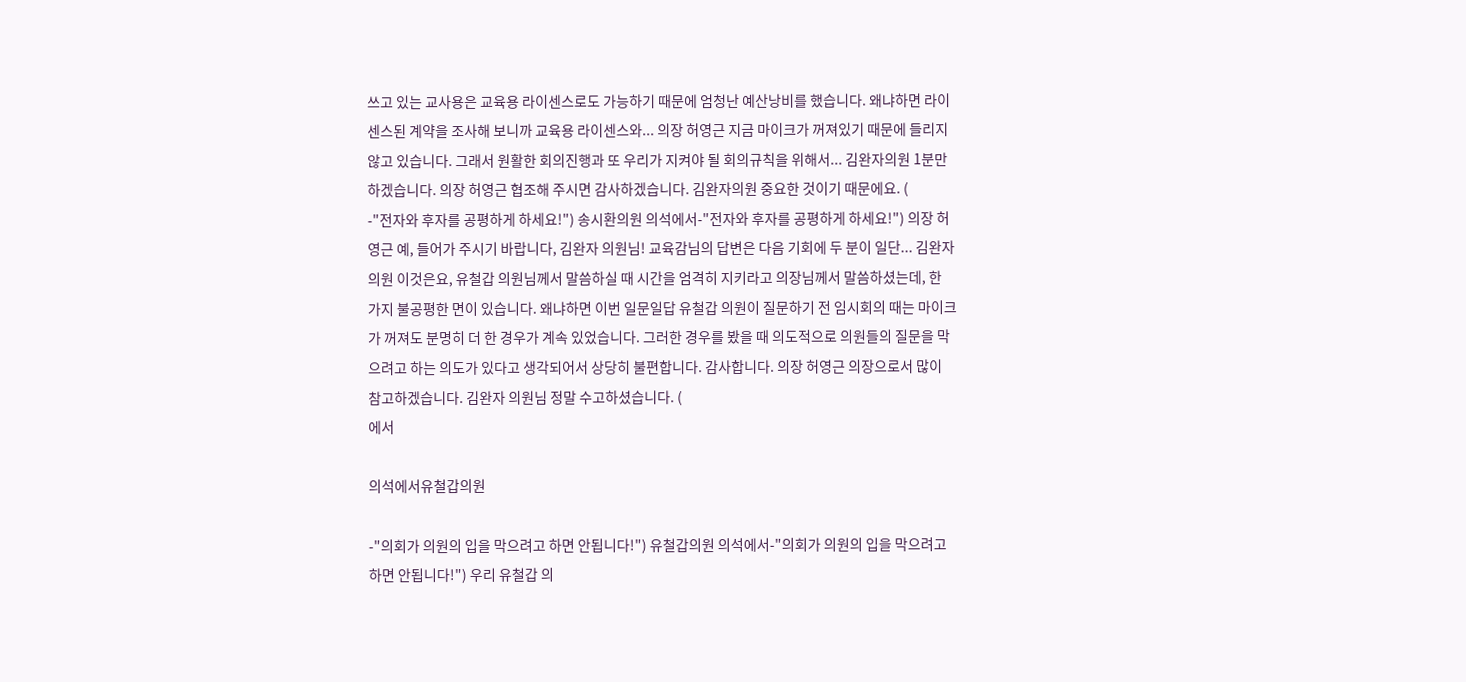쓰고 있는 교사용은 교육용 라이센스로도 가능하기 때문에 엄청난 예산낭비를 했습니다. 왜냐하면 라이센스된 계약을 조사해 보니까 교육용 라이센스와... 의장 허영근 지금 마이크가 꺼져있기 때문에 들리지 않고 있습니다. 그래서 원활한 회의진행과 또 우리가 지켜야 될 회의규칙을 위해서... 김완자의원 1분만 하겠습니다. 의장 허영근 협조해 주시면 감사하겠습니다. 김완자의원 중요한 것이기 때문에요. (
-"전자와 후자를 공평하게 하세요!") 송시환의원 의석에서-"전자와 후자를 공평하게 하세요!") 의장 허영근 예, 들어가 주시기 바랍니다, 김완자 의원님! 교육감님의 답변은 다음 기회에 두 분이 일단... 김완자의원 이것은요, 유철갑 의원님께서 말씀하실 때 시간을 엄격히 지키라고 의장님께서 말씀하셨는데, 한 가지 불공평한 면이 있습니다. 왜냐하면 이번 일문일답 유철갑 의원이 질문하기 전 임시회의 때는 마이크가 꺼져도 분명히 더 한 경우가 계속 있었습니다. 그러한 경우를 봤을 때 의도적으로 의원들의 질문을 막으려고 하는 의도가 있다고 생각되어서 상당히 불편합니다. 감사합니다. 의장 허영근 의장으로서 많이 참고하겠습니다. 김완자 의원님 정말 수고하셨습니다. (
에서

의석에서유철갑의원

-"의회가 의원의 입을 막으려고 하면 안됩니다!") 유철갑의원 의석에서-"의회가 의원의 입을 막으려고 하면 안됩니다!") 우리 유철갑 의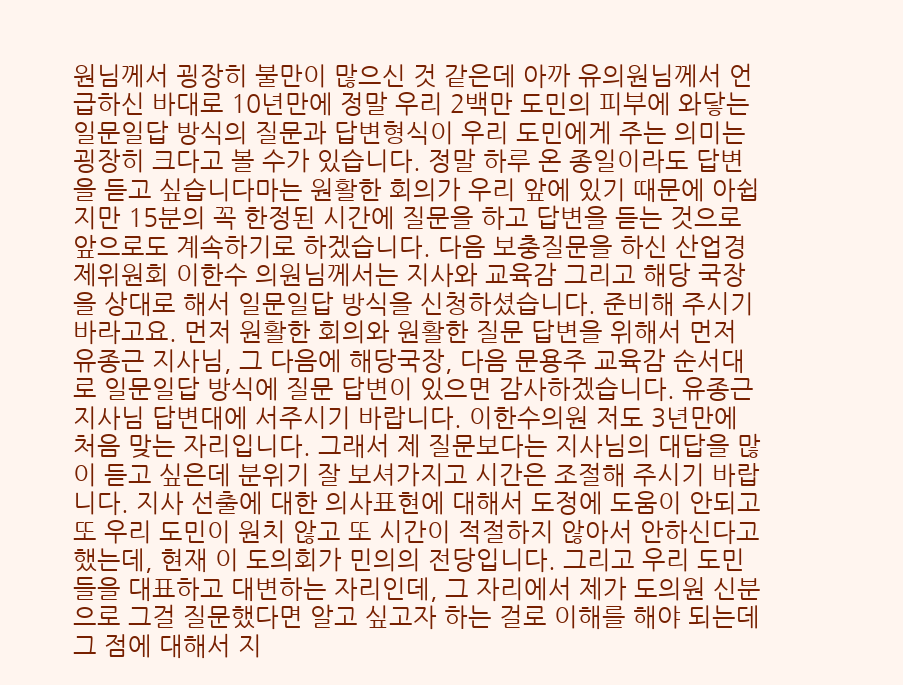원님께서 굉장히 불만이 많으신 것 같은데 아까 유의원님께서 언급하신 바대로 10년만에 정말 우리 2백만 도민의 피부에 와닿는 일문일답 방식의 질문과 답변형식이 우리 도민에게 주는 의미는 굉장히 크다고 볼 수가 있습니다. 정말 하루 온 종일이라도 답변을 듣고 싶습니다마는 원활한 회의가 우리 앞에 있기 때문에 아쉽지만 15분의 꼭 한정된 시간에 질문을 하고 답변을 듣는 것으로 앞으로도 계속하기로 하겠습니다. 다음 보충질문을 하신 산업경제위원회 이한수 의원님께서는 지사와 교육감 그리고 해당 국장을 상대로 해서 일문일답 방식을 신청하셨습니다. 준비해 주시기 바라고요. 먼저 원활한 회의와 원활한 질문 답변을 위해서 먼저 유종근 지사님, 그 다음에 해당국장, 다음 문용주 교육감 순서대로 일문일답 방식에 질문 답변이 있으면 감사하겠습니다. 유종근 지사님 답변대에 서주시기 바랍니다. 이한수의원 저도 3년만에 처음 맞는 자리입니다. 그래서 제 질문보다는 지사님의 대답을 많이 듣고 싶은데 분위기 잘 보셔가지고 시간은 조절해 주시기 바랍니다. 지사 선출에 대한 의사표현에 대해서 도정에 도움이 안되고 또 우리 도민이 원치 않고 또 시간이 적절하지 않아서 안하신다고 했는데, 현재 이 도의회가 민의의 전당입니다. 그리고 우리 도민들을 대표하고 대변하는 자리인데, 그 자리에서 제가 도의원 신분으로 그걸 질문했다면 알고 싶고자 하는 걸로 이해를 해야 되는데 그 점에 대해서 지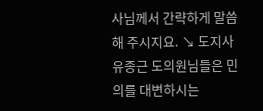사님께서 간략하게 말씀해 주시지요. ↘ 도지사 유종근 도의원님들은 민의를 대변하시는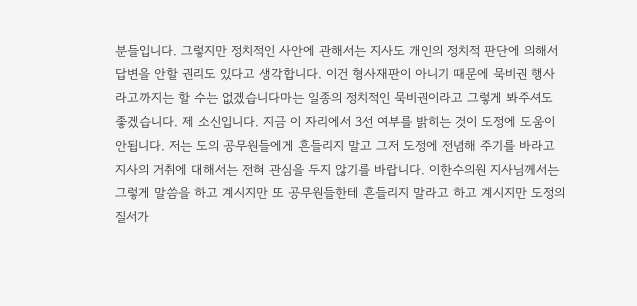분들입니다. 그렇지만 정치적인 사안에 관해서는 지사도 개인의 정치적 판단에 의해서 답변을 안할 권리도 있다고 생각합니다. 이건 형사재판이 아니기 때문에 묵비권 행사라고까지는 할 수는 없겠습니다마는 일종의 정치적인 묵비권이라고 그렇게 봐주셔도 좋겠습니다. 제 소신입니다. 지금 이 자리에서 3선 여부를 밝히는 것이 도정에 도움이 안됩니다. 저는 도의 공무원들에게 흔들리지 말고 그저 도정에 전념해 주기를 바라고 지사의 거취에 대해서는 전혀 관심을 두지 않기를 바랍니다. 이한수의원 지사님께서는 그렇게 말씀을 하고 계시지만 또 공무원들한테 흔들리지 말라고 하고 계시지만 도정의 질서가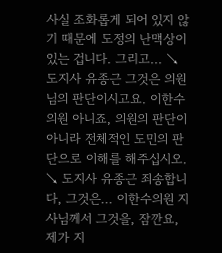사실 조화롭게 되어 있지 않기 때문에 도정의 난맥상이 있는 겁니다. 그리고... ↘ 도지사 유종근 그것은 의원님의 판단이시고요. 이한수의원 아니죠, 의원의 판단이 아니라 전체적인 도민의 판단으로 이해를 해주십시오. ↘ 도지사 유종근 죄송합니다, 그것은... 이한수의원 지사님께서 그것을, 잠깐요, 제가 지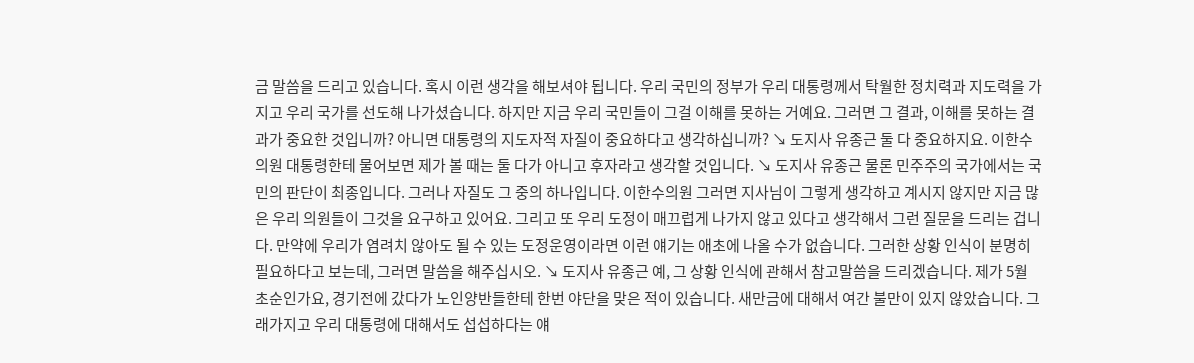금 말씀을 드리고 있습니다. 혹시 이런 생각을 해보셔야 됩니다. 우리 국민의 정부가 우리 대통령께서 탁월한 정치력과 지도력을 가지고 우리 국가를 선도해 나가셨습니다. 하지만 지금 우리 국민들이 그걸 이해를 못하는 거예요. 그러면 그 결과, 이해를 못하는 결과가 중요한 것입니까? 아니면 대통령의 지도자적 자질이 중요하다고 생각하십니까? ↘ 도지사 유종근 둘 다 중요하지요. 이한수의원 대통령한테 물어보면 제가 볼 때는 둘 다가 아니고 후자라고 생각할 것입니다. ↘ 도지사 유종근 물론 민주주의 국가에서는 국민의 판단이 최종입니다. 그러나 자질도 그 중의 하나입니다. 이한수의원 그러면 지사님이 그렇게 생각하고 계시지 않지만 지금 많은 우리 의원들이 그것을 요구하고 있어요. 그리고 또 우리 도정이 매끄럽게 나가지 않고 있다고 생각해서 그런 질문을 드리는 겁니다. 만약에 우리가 염려치 않아도 될 수 있는 도정운영이라면 이런 얘기는 애초에 나올 수가 없습니다. 그러한 상황 인식이 분명히 필요하다고 보는데, 그러면 말씀을 해주십시오. ↘ 도지사 유종근 예, 그 상황 인식에 관해서 참고말씀을 드리겠습니다. 제가 5월 초순인가요, 경기전에 갔다가 노인양반들한테 한번 야단을 맞은 적이 있습니다. 새만금에 대해서 여간 불만이 있지 않았습니다. 그래가지고 우리 대통령에 대해서도 섭섭하다는 얘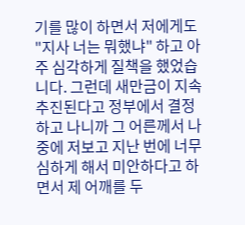기를 많이 하면서 저에게도 "지사 너는 뭐했냐" 하고 아주 심각하게 질책을 했었습니다. 그런데 새만금이 지속 추진된다고 정부에서 결정하고 나니까 그 어른께서 나중에 저보고 지난 번에 너무 심하게 해서 미안하다고 하면서 제 어깨를 두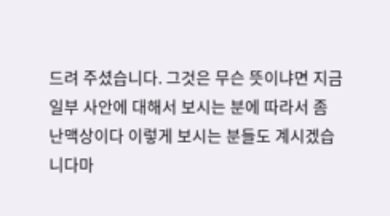드려 주셨습니다. 그것은 무슨 뜻이냐면 지금 일부 사안에 대해서 보시는 분에 따라서 좀 난맥상이다 이렇게 보시는 분들도 계시겠습니다마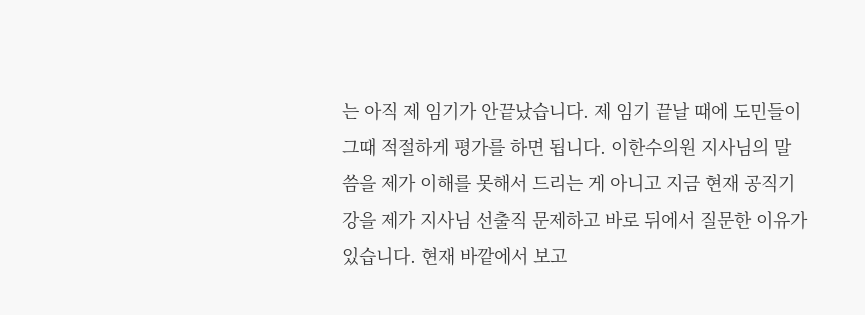는 아직 제 임기가 안끝났습니다. 제 임기 끝날 때에 도민들이 그때 적절하게 평가를 하면 됩니다. 이한수의원 지사님의 말씀을 제가 이해를 못해서 드리는 게 아니고 지금 현재 공직기강을 제가 지사님 선출직 문제하고 바로 뒤에서 질문한 이유가 있습니다. 현재 바깥에서 보고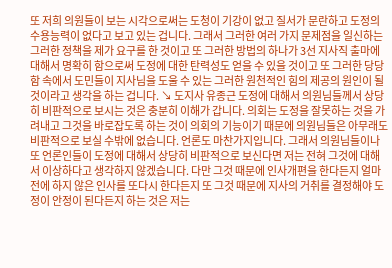또 저희 의원들이 보는 시각으로써는 도청이 기강이 없고 질서가 문란하고 도정의 수용능력이 없다고 보고 있는 겁니다. 그래서 그러한 여러 가지 문제점을 일신하는 그러한 정책을 제가 요구를 한 것이고 또 그러한 방법의 하나가 3선 지사직 출마에 대해서 명확히 함으로써 도정에 대한 탄력성도 얻을 수 있을 것이고 또 그러한 당당함 속에서 도민들이 지사님을 도울 수 있는 그러한 원천적인 힘의 제공의 원인이 될 것이라고 생각을 하는 겁니다. ↘ 도지사 유종근 도정에 대해서 의원님들께서 상당히 비판적으로 보시는 것은 충분히 이해가 갑니다. 의회는 도정을 잘못하는 것을 가려내고 그것을 바로잡도록 하는 것이 의회의 기능이기 때문에 의원님들은 아무래도 비판적으로 보실 수밖에 없습니다. 언론도 마찬가지입니다. 그래서 의원님들이나 또 언론인들이 도정에 대해서 상당히 비판적으로 보신다면 저는 전혀 그것에 대해서 이상하다고 생각하지 않겠습니다. 다만 그것 때문에 인사개편을 한다든지 얼마 전에 하지 않은 인사를 또다시 한다든지 또 그것 때문에 지사의 거취를 결정해야 도정이 안정이 된다든지 하는 것은 저는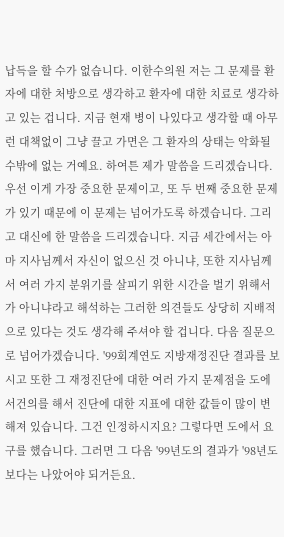납득을 할 수가 없습니다. 이한수의원 저는 그 문제를 환자에 대한 처방으로 생각하고 환자에 대한 치료로 생각하고 있는 겁니다. 지금 현재 병이 나있다고 생각할 때 아무런 대책없이 그냥 끌고 가면은 그 환자의 상태는 악화될 수밖에 없는 거예요. 하여튼 제가 말씀을 드리겠습니다. 우선 이게 가장 중요한 문제이고, 또 두 번째 중요한 문제가 있기 때문에 이 문제는 넘어가도록 하겠습니다. 그리고 대신에 한 말씀을 드리겠습니다. 지금 세간에서는 아마 지사님께서 자신이 없으신 것 아니냐, 또한 지사님께서 여러 가지 분위기를 살피기 위한 시간을 벌기 위해서가 아니냐라고 해석하는 그러한 의견들도 상당히 지배적으로 있다는 것도 생각해 주셔야 할 겁니다. 다음 질문으로 넘어가겠습니다. '99회계연도 지방재정진단 결과를 보시고 또한 그 재정진단에 대한 여러 가지 문제점을 도에서건의를 해서 진단에 대한 지표에 대한 값들이 많이 변해져 있습니다. 그건 인정하시지요? 그렇다면 도에서 요구를 했습니다. 그러면 그 다음 '99년도의 결과가 '98년도보다는 나았어야 되거든요.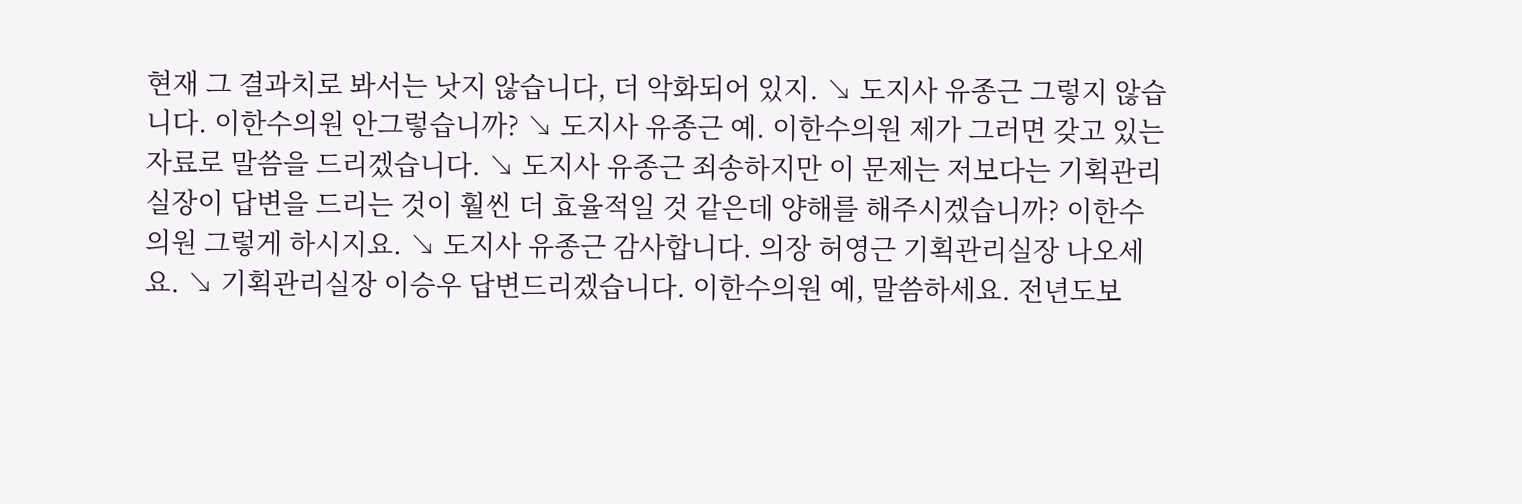현재 그 결과치로 봐서는 낫지 않습니다, 더 악화되어 있지. ↘ 도지사 유종근 그렇지 않습니다. 이한수의원 안그렇습니까? ↘ 도지사 유종근 예. 이한수의원 제가 그러면 갖고 있는 자료로 말씀을 드리겠습니다. ↘ 도지사 유종근 죄송하지만 이 문제는 저보다는 기획관리실장이 답변을 드리는 것이 훨씬 더 효율적일 것 같은데 양해를 해주시겠습니까? 이한수의원 그렇게 하시지요. ↘ 도지사 유종근 감사합니다. 의장 허영근 기획관리실장 나오세요. ↘ 기획관리실장 이승우 답변드리겠습니다. 이한수의원 예, 말씀하세요. 전년도보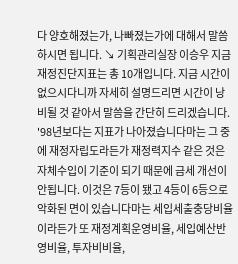다 양호해졌는가, 나빠졌는가에 대해서 말씀하시면 됩니다. ↘ 기획관리실장 이승우 지금 재정진단지표는 총 10개입니다. 지금 시간이 없으시다니까 자세히 설명드리면 시간이 낭비될 것 같아서 말씀을 간단히 드리겠습니다. '98년보다는 지표가 나아졌습니다마는 그 중에 재정자립도라든가 재정력지수 같은 것은 자체수입이 기준이 되기 때문에 금세 개선이 안됩니다. 이것은 7등이 됐고 4등이 6등으로 악화된 면이 있습니다마는 세입세출충당비율이라든가 또 재정계획운영비율, 세입예산반영비율, 투자비비율,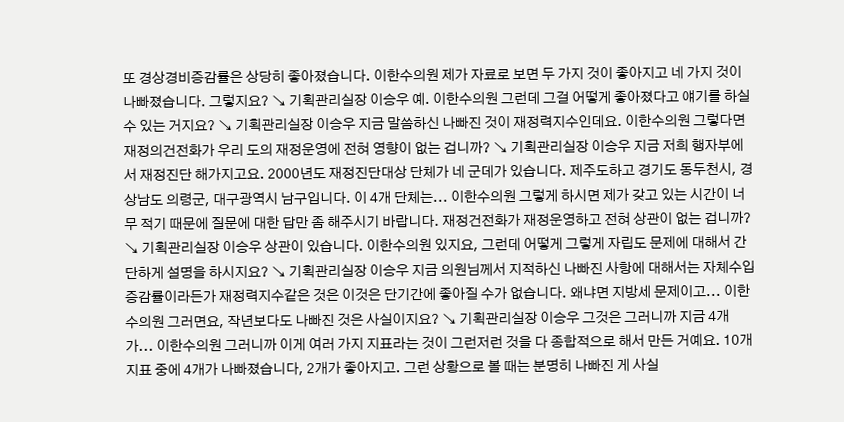또 경상경비증감률은 상당히 좋아졌습니다. 이한수의원 제가 자료로 보면 두 가지 것이 좋아지고 네 가지 것이 나빠졌습니다. 그렇지요? ↘ 기획관리실장 이승우 예. 이한수의원 그런데 그걸 어떻게 좋아졌다고 얘기를 하실 수 있는 거지요? ↘ 기획관리실장 이승우 지금 말씀하신 나빠진 것이 재정력지수인데요. 이한수의원 그렇다면 재정의건전화가 우리 도의 재정운영에 전혀 영향이 없는 겁니까? ↘ 기획관리실장 이승우 지금 저희 행자부에서 재정진단 해가지고요. 2000년도 재정진단대상 단체가 네 군데가 있습니다. 제주도하고 경기도 동두천시, 경상남도 의령군, 대구광역시 남구입니다. 이 4개 단체는... 이한수의원 그렇게 하시면 제가 갖고 있는 시간이 너무 적기 때문에 질문에 대한 답만 좀 해주시기 바랍니다. 재정건전화가 재정운영하고 전혀 상관이 없는 겁니까? ↘ 기획관리실장 이승우 상관이 있습니다. 이한수의원 있지요, 그런데 어떻게 그렇게 자립도 문제에 대해서 간단하게 설명을 하시지요? ↘ 기획관리실장 이승우 지금 의원님께서 지적하신 나빠진 사항에 대해서는 자체수입 증감률이라든가 재정력지수같은 것은 이것은 단기간에 좋아질 수가 없습니다. 왜냐면 지방세 문제이고... 이한수의원 그러면요, 작년보다도 나빠진 것은 사실이지요? ↘ 기획관리실장 이승우 그것은 그러니까 지금 4개가... 이한수의원 그러니까 이게 여러 가지 지표라는 것이 그런저런 것을 다 종합적으로 해서 만든 거예요. 10개 지표 중에 4개가 나빠졌습니다, 2개가 좋아지고. 그런 상황으로 볼 때는 분명히 나빠진 게 사실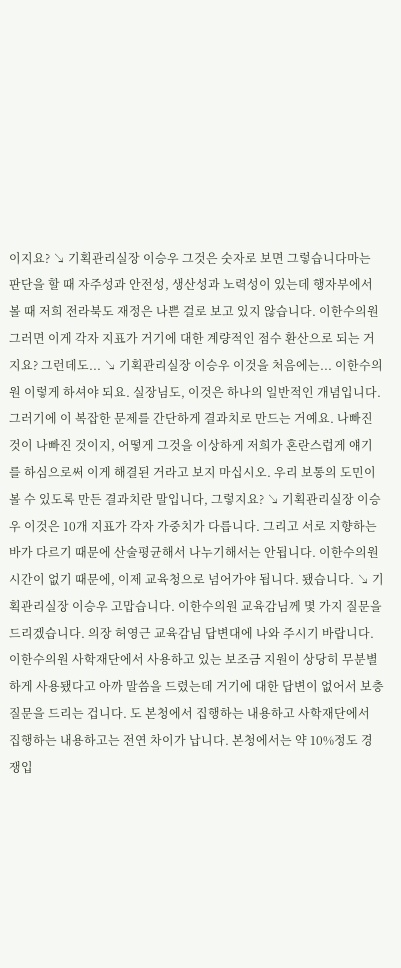이지요? ↘ 기획관리실장 이승우 그것은 숫자로 보면 그렇습니다마는 판단을 할 때 자주성과 안전성, 생산성과 노력성이 있는데 행자부에서 볼 때 저희 전라북도 재정은 나쁜 걸로 보고 있지 않습니다. 이한수의원 그러면 이게 각자 지표가 거기에 대한 계량적인 점수 환산으로 되는 거지요? 그런데도... ↘ 기획관리실장 이승우 이것을 처음에는... 이한수의원 이렇게 하셔야 되요. 실장님도, 이것은 하나의 일반적인 개념입니다. 그러기에 이 복잡한 문제를 간단하게 결과치로 만드는 거예요. 나빠진 것이 나빠진 것이지, 어떻게 그것을 이상하게 저희가 혼란스럽게 얘기를 하심으로써 이게 해결된 거라고 보지 마십시오. 우리 보통의 도민이 볼 수 있도록 만든 결과치란 말입니다, 그렇지요? ↘ 기획관리실장 이승우 이것은 10개 지표가 각자 가중치가 다릅니다. 그리고 서로 지향하는 바가 다르기 때문에 산술평균해서 나누기해서는 안됩니다. 이한수의원 시간이 없기 때문에, 이제 교육청으로 넘어가야 됩니다. 됐습니다. ↘ 기획관리실장 이승우 고맙습니다. 이한수의원 교육감님께 몇 가지 질문을 드리겠습니다. 의장 허영근 교육감님 답변대에 나와 주시기 바랍니다. 이한수의원 사학재단에서 사용하고 있는 보조금 지원이 상당히 무분별하게 사용됐다고 아까 말씀을 드렸는데 거기에 대한 답변이 없어서 보충질문을 드리는 겁니다. 도 본청에서 집행하는 내용하고 사학재단에서 집행하는 내용하고는 전연 차이가 납니다. 본청에서는 약 10%정도 경쟁입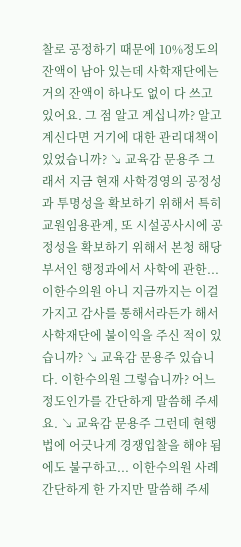찰로 공정하기 때문에 10%정도의 잔액이 남아 있는데 사학재단에는 거의 잔액이 하나도 없이 다 쓰고 있어요. 그 점 알고 계십니까? 알고 계신다면 거기에 대한 관리대책이 있었습니까? ↘ 교육감 문용주 그래서 지금 현재 사학경영의 공정성과 투명성을 확보하기 위해서 특히 교원임용관계, 또 시설공사시에 공정성을 확보하기 위해서 본청 해당부서인 행정과에서 사학에 관한... 이한수의원 아니 지금까지는 이걸 가지고 감사를 통해서라든가 해서 사학재단에 불이익을 주신 적이 있습니까? ↘ 교육감 문용주 있습니다. 이한수의원 그렇습니까? 어느 정도인가를 간단하게 말씀해 주세요. ↘ 교육감 문용주 그런데 현행법에 어긋나게 경쟁입찰을 해야 됨에도 불구하고... 이한수의원 사례 간단하게 한 가지만 말씀해 주세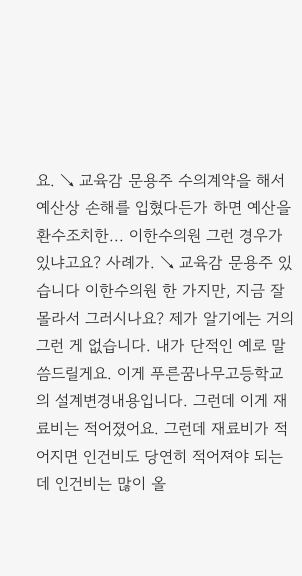요. ↘ 교육감 문용주 수의계약을 해서 예산상 손해를 입혔다든가 하면 예산을 환수조치한... 이한수의원 그런 경우가 있냐고요? 사례가. ↘ 교육감 문용주 있습니다 이한수의원 한 가지만, 지금 잘 몰라서 그러시나요? 제가 알기에는 거의 그런 게 없습니다. 내가 단적인 예로 말씀드릴게요. 이게 푸른꿈나무고등학교의 설계변경내용입니다. 그런데 이게 재료비는 적어졌어요. 그런데 재료비가 적어지면 인건비도 당연히 적어져야 되는데 인건비는 많이 올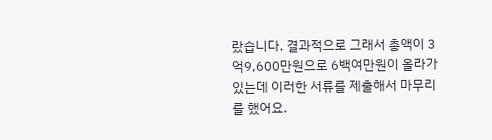랐습니다. 결과적으로 그래서 총액이 3억9,600만원으로 6백여만원이 올라가 있는데 이러한 서류를 제출해서 마무리를 했어요.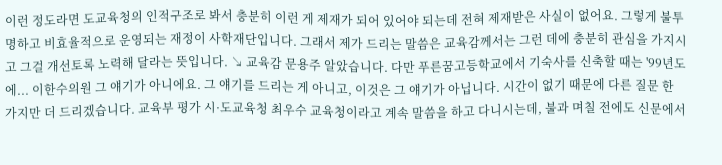이런 정도라면 도교육청의 인적구조로 봐서 충분히 이런 게 제재가 되어 있어야 되는데 전혀 제재받은 사실이 없어요. 그렇게 불투명하고 비효율적으로 운영되는 재정이 사학재단입니다. 그래서 제가 드리는 말씀은 교육감께서는 그런 데에 충분히 관심을 가지시고 그걸 개선토록 노력해 달라는 뜻입니다. ↘ 교육감 문용주 알았습니다. 다만 푸른꿈고등학교에서 기숙사를 신축할 때는 '99년도에... 이한수의원 그 얘기가 아니에요. 그 얘기를 드리는 게 아니고, 이것은 그 얘기가 아닙니다. 시간이 없기 때문에 다른 질문 한 가지만 더 드리겠습니다. 교육부 평가 시·도교육청 최우수 교육청이라고 계속 말씀을 하고 다니시는데, 불과 며칠 전에도 신문에서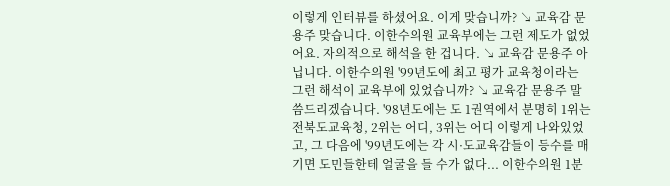이렇게 인터뷰를 하셨어요. 이게 맞습니까? ↘ 교육감 문용주 맞습니다. 이한수의원 교육부에는 그런 제도가 없었어요. 자의적으로 해석을 한 겁니다. ↘ 교육감 문용주 아닙니다. 이한수의원 '99년도에 최고 평가 교육청이라는 그런 해석이 교육부에 있었습니까? ↘ 교육감 문용주 말씀드리겠습니다. '98년도에는 도 1권역에서 분명히 1위는 전북도교육청, 2위는 어디, 3위는 어디 이렇게 나와있었고, 그 다음에 '99년도에는 각 시·도교육감들이 등수를 매기면 도민들한테 얼굴을 들 수가 없다... 이한수의원 1분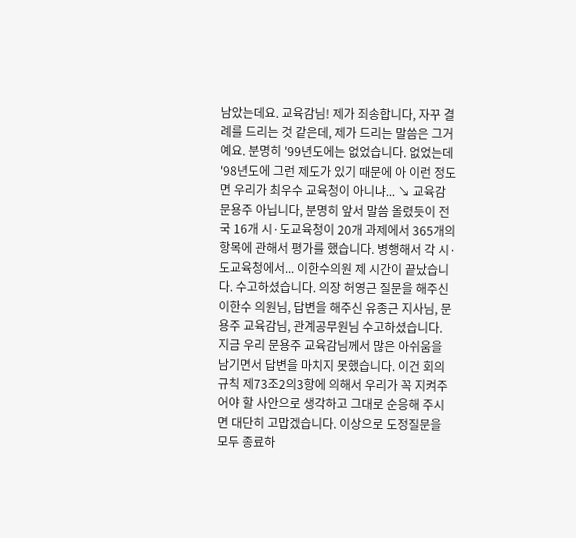남았는데요. 교육감님! 제가 죄송합니다, 자꾸 결례를 드리는 것 같은데, 제가 드리는 말씀은 그거예요. 분명히 '99년도에는 없었습니다. 없었는데 '98년도에 그런 제도가 있기 때문에 아 이런 정도면 우리가 최우수 교육청이 아니냐... ↘ 교육감 문용주 아닙니다, 분명히 앞서 말씀 올렸듯이 전국 16개 시·도교육청이 20개 과제에서 365개의 항목에 관해서 평가를 했습니다. 병행해서 각 시·도교육청에서... 이한수의원 제 시간이 끝났습니다. 수고하셨습니다. 의장 허영근 질문을 해주신 이한수 의원님, 답변을 해주신 유종근 지사님, 문용주 교육감님, 관계공무원님 수고하셨습니다. 지금 우리 문용주 교육감님께서 많은 아쉬움을 남기면서 답변을 마치지 못했습니다. 이건 회의규칙 제73조2의3항에 의해서 우리가 꼭 지켜주어야 할 사안으로 생각하고 그대로 순응해 주시면 대단히 고맙겠습니다. 이상으로 도정질문을 모두 종료하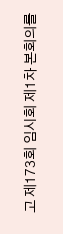고 제173회 임시회 제1차 본회의를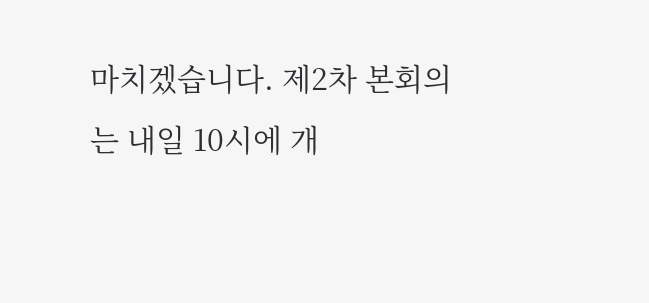마치겠습니다. 제2차 본회의는 내일 10시에 개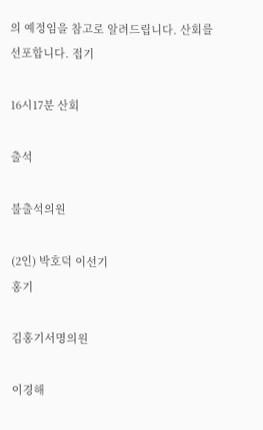의 예정임을 참고로 알려드립니다. 산회를 선포합니다. 접기

16시17분 산회

출석

불출석의원

(2인) 박호덕 이선기
홍기

김홍기서명의원

이경해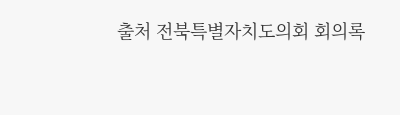출처 전북특별자치도의회 회의록